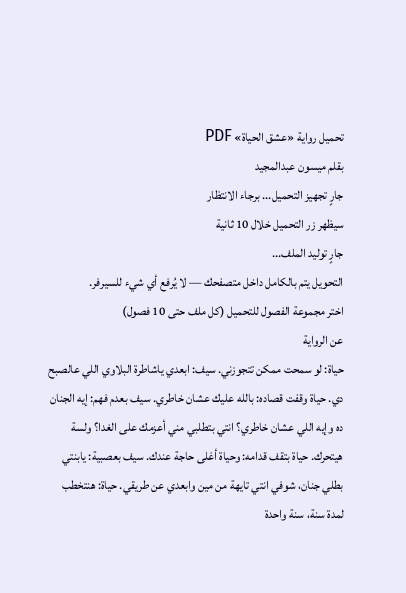تحميل رواية «عشق الحياة» PDF
بقلم ميسون عبدالمجيد
جارٍ تجهيز التحميل... برجاء الانتظار
سيظهر زر التحميل خلال 10 ثانية
جارٍ توليد الملف...
التحويل يتم بالكامل داخل متصفحك — لا يُرفع أي شيء للسيرفر.
اختر مجموعة الفصول للتحميل (كل ملف حتى 10 فصول)
عن الرواية
حياة: لو سمحت ممكن تتجوزني. سيف: ابعدي ياشاطرة البلاوي اللي عالصبح دي. حياة وقفت قصاده: بالله عليك عشان خاطري. سيف بعدم فهم: إيه الجنان ده وإيه اللي عشان خاطري؟ انتي بتطلبي مني أعزمك على الغدا؟ ولسة هيتحرك. حياة بتقف قدامه: وحياة أغلى حاجة عندك. سيف بعصبية: يابنتي بطلي جنان، شوفي انتي تايهة من مين وابعدي عن طريقي. حياة: هنتخطب لمدة سنة، سنة واحدة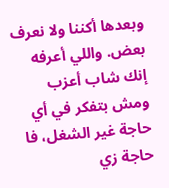وبعدها أكننا ولا نعرف بعض. واللي أعرفه إنك شاب أعزب ومش بتفكر في أي حاجة غير الشغل، فا حاجة زي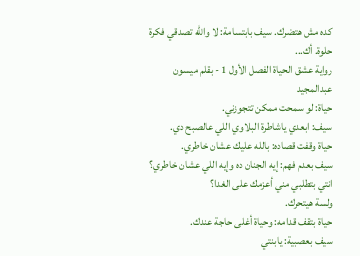كده مش هتضرك. سيف بابتسامة: لا والله تصدقي فكرة حلوة. أك...
رواية عشق الحياة الفصل الأول 1 - بقلم ميسون عبدالمجيد
حياة: لو سمحت ممكن تتجوزني.
سيف: ابعدي ياشاطرة البلاوي اللي عالصبح دي.
حياة وقفت قصاده: بالله عليك عشان خاطري.
سيف بعدم فهم: إيه الجنان ده وإيه اللي عشان خاطري؟ انتي بتطلبي مني أعزمك على الغدا؟
ولسة هيتحرك.
حياة بتقف قدامه: وحياة أغلى حاجة عندك.
سيف بعصبية: يابنتي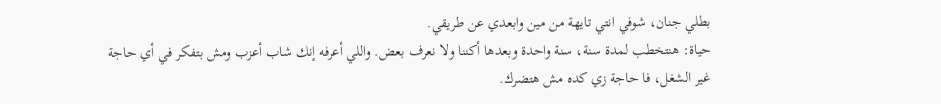بطلي جنان، شوفي انتي تايهة من مين وابعدي عن طريقي.
حياة: هنتخطب لمدة سنة، سنة واحدة وبعدها أكننا ولا نعرف بعض. واللي أعرفه إنك شاب أعزب ومش بتفكر في أي حاجة غير الشغل، فا حاجة زي كده مش هتضرك.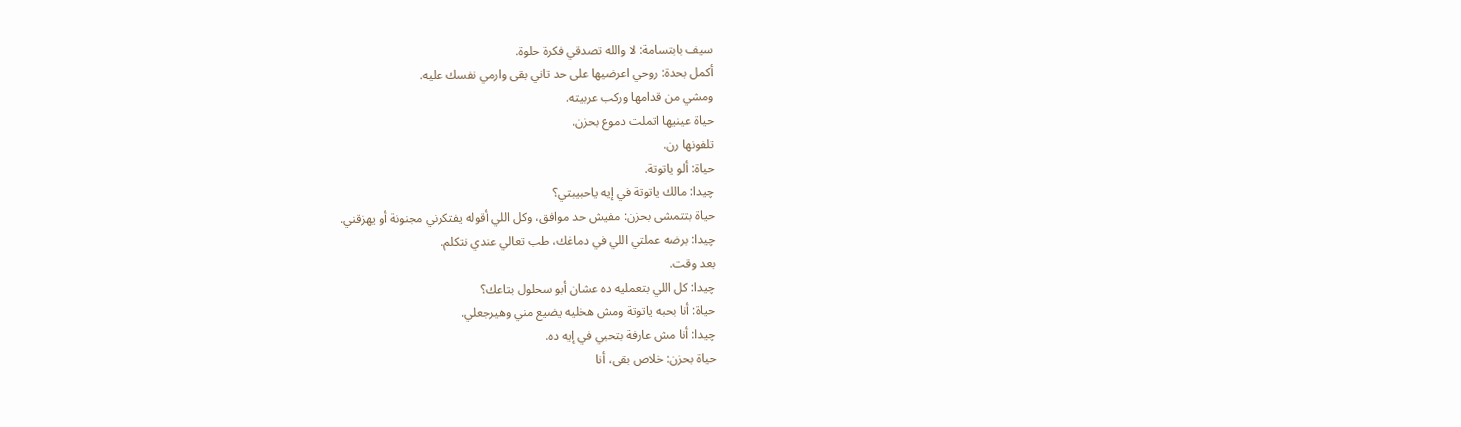سيف بابتسامة: لا والله تصدقي فكرة حلوة.
أكمل بحدة: روحي اعرضيها على حد تاني بقى وارمي نفسك عليه.
ومشي من قدامها وركب عربيته.
حياة عينيها اتملت دموع بحزن.
تلفونها رن.
حياة: ألو ياتوتة.
چيدا: مالك ياتوتة في إيه ياحبيبتي؟
حياة بتتمشى بحزن: مفيش حد موافق، وكل اللي أقوله يفتكرني مجنونة أو يهزقني.
چيدا: برضه عملتي اللي في دماغك، طب تعالي عندي نتكلم.
بعد وقت.
چيدا: كل اللي بتعمليه ده عشان أبو سحلول بتاعك؟
حياة: أنا بحبه ياتوتة ومش هخليه يضيع مني وهيرجعلي.
چيدا: أنا مش عارفة بتحبي في إيه ده.
حياة بحزن: خلاص بقى، أنا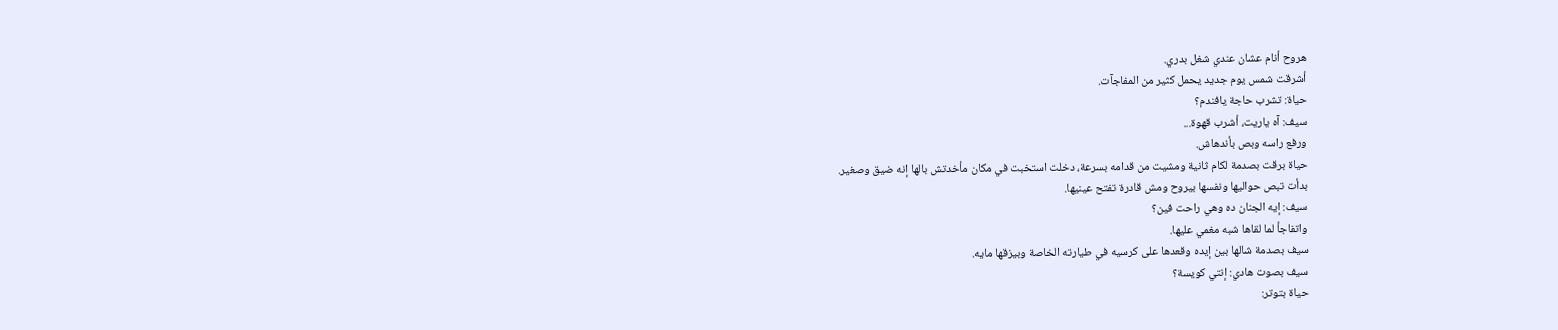هروح أنام عشان عندي شغل بدري.
أشرقت شمس يوم جديد يحمل كثير من المفاجآت.
حياة: تشرب حاجة يافندم؟
سيف: آه ياريت، أشرب قهوة...
ورفع راسه وبص بأندهاش.
حياة برقت بصدمة لكام ثانية ومشيت من قدامه بسرعة، دخلت استخبت في مكان مأخدتش بالها إنه ضيق وصغير.
بدأت تبص حواليها ونفسها بيروح ومش قادرة تفتح عينيها.
سيف: إيه الجنان ده وهي راحت فين؟
واتفاجأ لما لقاها شبه مغمي عليها.
سيف بصدمة شالها بين إيده وقعدها على كرسيه في طيارته الخاصة وبيزقها مايه.
سيف بصوت هادي: إنتي كويسة؟
حياة بتوتر: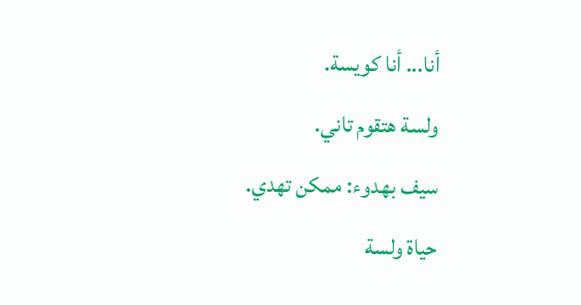أنا... أنا كويسة.
ولسة هتقوم تاني.
سيف بهدوء: ممكن تهدي.
حياة ولسة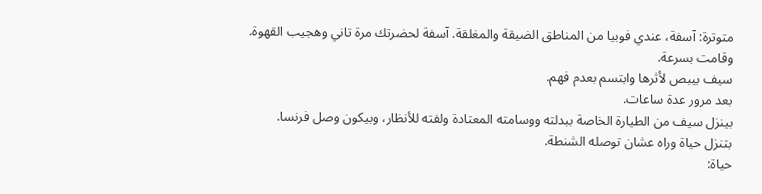متوترة: آسفة، عندي فوبيا من المناطق الضيقة والمغلقة. آسفة لحضرتك مرة تاني وهجيب القهوة.
وقامت بسرعة.
سيف بيبص لأثرها وابتسم بعدم فهم.
بعد مرور عدة ساعات.
بينزل سيف من الطيارة الخاصة ببدلته ووسامته المعتادة ولفته للأنظار، وبيكون وصل فرنسا.
بتنزل حياة وراه عشان توصله الشنطة.
حياة: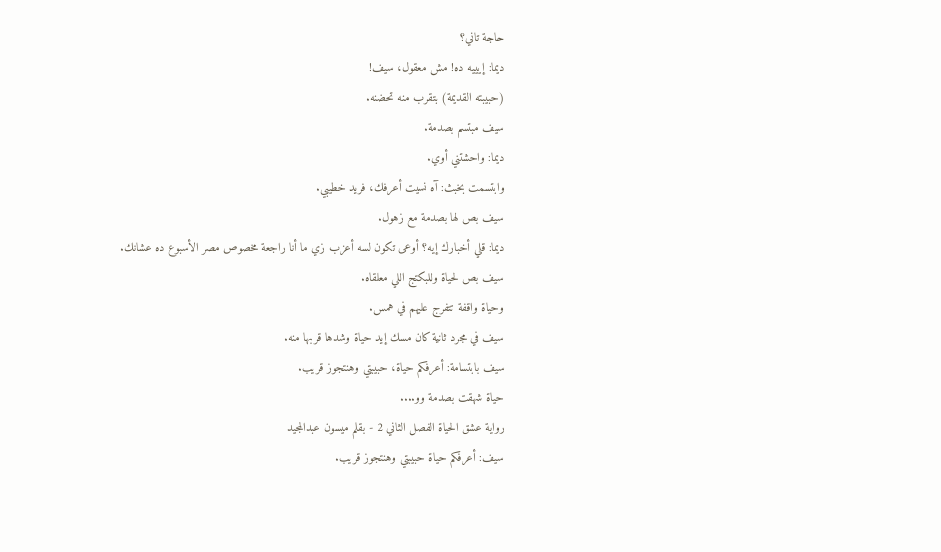حاجة تاني؟
ديما: إيييه ده! مش معقول، سيف!
(حبيبته القديمة) بتقرب منه تحضنه.
سيف مبتسم بصدمة.
ديما: واحشتني أوي.
وابتسمت بخبث: آه نسيت أعرفك، فريد خطيبي.
سيف بص لها بصدمة مع زهول.
ديما: قلي أخبارك إيه؟ أوعى تكون لسه أعزب زي ما أنا راجعة مخصوص مصر الأسبوع ده عشانك.
سيف بص لحياة وللبكتج اللي معلقاه.
وحياة واقفة تتفرج عليهم في همس.
سيف في مجرد ثانية كان مسك إيد حياة وشدها قربها منه.
سيف بابتسامة: أعرفكم حياة، حبيبتي وهنتجوز قريب.
حياة شهقت بصدمة وو....
رواية عشق الحياة الفصل الثاني 2 - بقلم ميسون عبدالمجيد
سيف: أعرفكم حياة حبيبتي وهنتجوز قريب.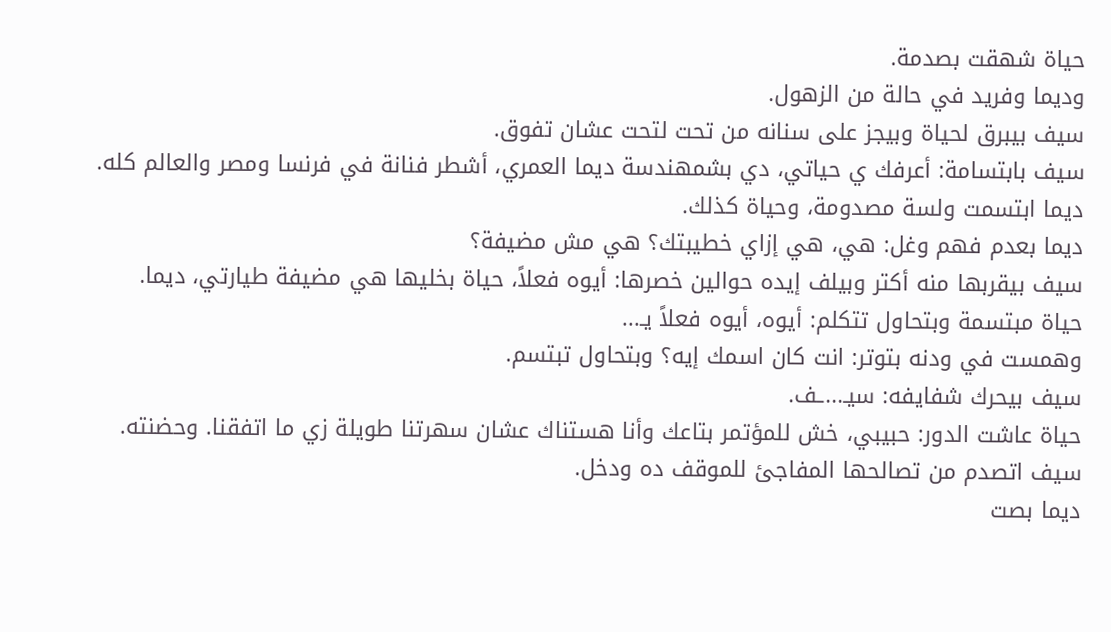حياة شهقت بصدمة.
وديما وفريد في حالة من الزهول.
سيف بيبرق لحياة وبيجز على سنانه من تحت لتحت عشان تفوق.
سيف بابتسامة: أعرفك ي حياتي، دي بشمهندسة ديما العمري، أشطر فنانة في فرنسا ومصر والعالم كله.
ديما ابتسمت ولسة مصدومة، وحياة كذلك.
ديما بعدم فهم وغل: هي، هي إزاي خطيبتك؟ هي مش مضيفة؟
سيف بيقربها منه أكتر وبيلف إيده حوالين خصرها: أيوه فعلاً، حياة بخليها هي مضيفة طيارتي، ديما.
حياة مبتسمة وبتحاول تتكلم: أيوه، أيوه فعلاً يـ...
وهمست في ودنه بتوتر: انت كان اسمك إيه؟ وبتحاول تبتسم.
سيف بيحرك شفايفه: سيـ...ـف.
حياة عاشت الدور: حبيبي، خش للمؤتمر بتاعك وأنا هستناك عشان سهرتنا طويلة زي ما اتفقنا. وحضنته.
سيف اتصدم من تصالحها المفاجئ للموقف ده ودخل.
ديما بصت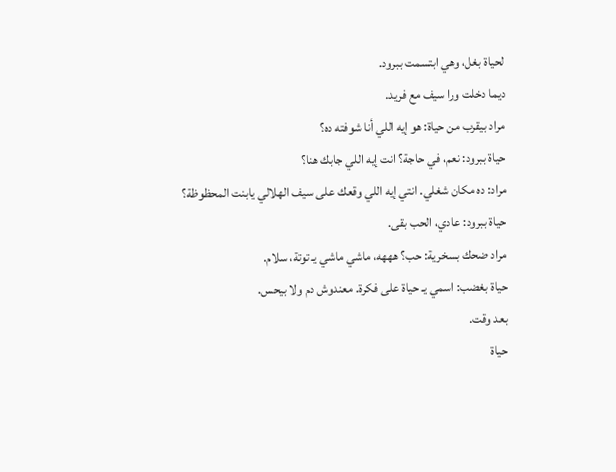لحياة بغل، وهي ابتسمت ببرود.
ديما دخلت ورا سيف مع فريد.
مراد بيقرب من حياة: هو إيه اللي أنا شوفته ده؟
حياة ببرود: نعم، في حاجة؟ انت إيه اللي جابك هنا؟
مراد: ده مكان شغلي. انتي إيه اللي وقعك على سيف الهلالي يابنت المحظوظة؟
حياة ببرود: عادي، الحب بقى.
مراد ضحك بسخرية: حب؟ هههه، ماشي ماشي يـ توتة، سلام.
حياة بغضب: اسمي يـ حياة على فكرة. معندوش دم ولا بيحس.
بعد وقت.
حياة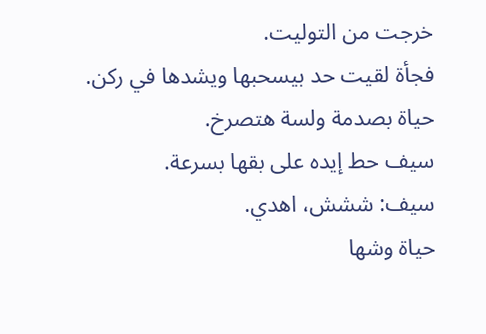خرجت من التوليت.
فجأة لقيت حد بيسحبها ويشدها في ركن.
حياة بصدمة ولسة هتصرخ.
سيف حط إيده على بقها بسرعة.
سيف: ششش، اهدي.
حياة وشها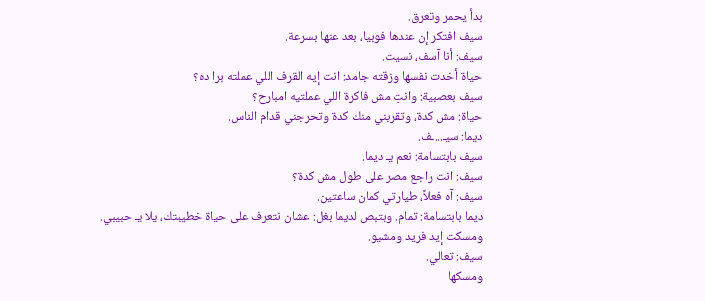بدأ يحمر وتعرق.
سيف افتكر إن عندها فوبيا، بعد عنها بسرعة.
سيف: أنا آسف، نسيت.
حياة أخدت نفسها وزقته جامد: انت إيه القرف اللي عملته برا ده؟
سيف بعصبية: وانتِ مش فاكرة اللي عملتيه امبارح؟
حياة: مش كدة، وتقربني منك كدة وتحرجني قدام الناس.
ديما: سيـ...ـف.
سيف بابتسامة: نعم يـ ديما.
سيف: انت راجع مصر على طول مش كدة؟
سيف: آه فعلاً، طيارتي كمان ساعتين.
ديما بابتسامة: تمام. وبتبص لديما بغل: عشان نتعرف على حياة خطيبتك، يلا يـ حبيبي.
ومسكت إيد فريد ومشيو.
سيف: تعالي.
ومسكها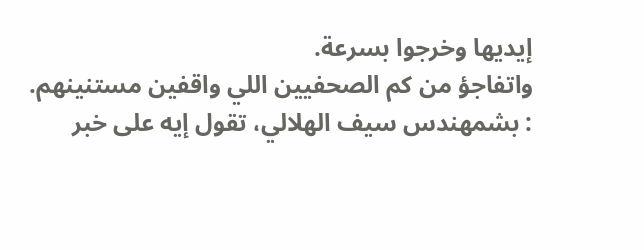إيديها وخرجوا بسرعة.
واتفاجؤ من كم الصحفيين اللي واقفين مستنينهم.
: بشمهندس سيف الهلالي، تقول إيه على خبر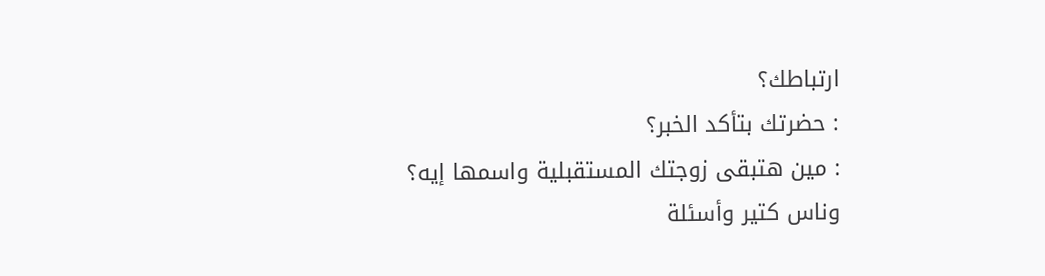ارتباطك؟
: حضرتك بتأكد الخبر؟
: مين هتبقى زوجتك المستقبلية واسمها إيه؟
وناس كتير وأسئلة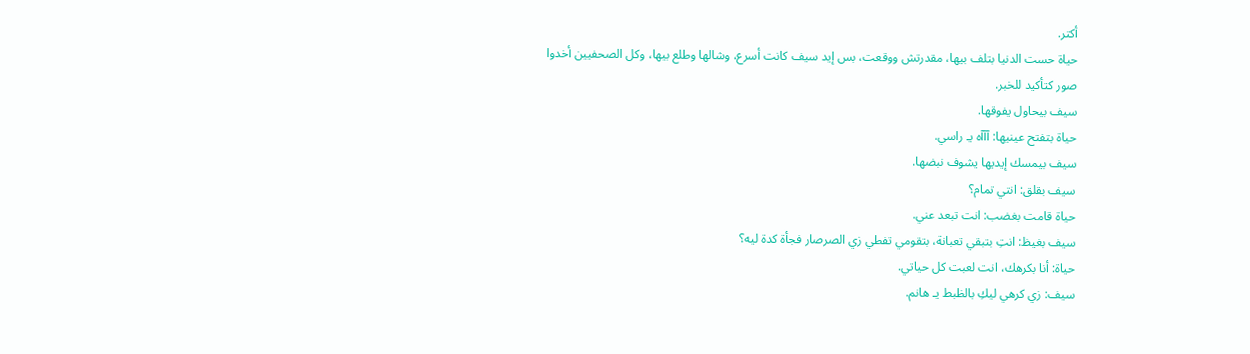أكتر.
حياة حست الدنيا بتلف بيها، مقدرتش ووقعت، بس إيد سيف كانت أسرع، وشالها وطلع بيها، وكل الصحفيين أخدوا صور كتأكيد للخبر.
سيف بيحاول يفوقها.
حياة بتفتح عينيها: آآآه يـ راسي.
سيف بيمسك إيديها يشوف نبضها.
سيف بقلق: انتي تمام؟
حياة قامت بغضب: انت تبعد عني.
سيف بغيظ: انتِ بتبقي تعبانة، بتقومي تفطي زي الصرصار فجأة كدة ليه؟
حياة: أنا بكرهك، انت لعبت كل حياتي.
سيف: زي كرهي ليكِ بالظبط يـ هانم.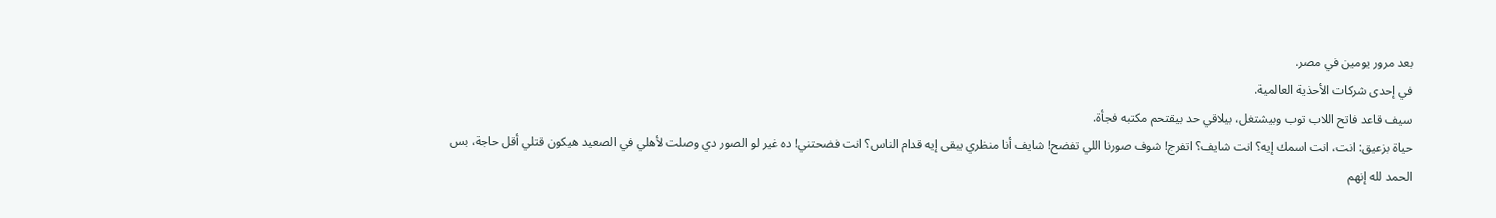بعد مرور يومين في مصر.
في إحدى شركات الأحذية العالمية.
سيف قاعد فاتح اللاب توب وبيشتغل، بيلاقي حد بيقتحم مكتبه فجأة.
حياة بزعيق: انت، انت اسمك إيه؟ انت شايف؟ اتفرج! شوف صورنا اللي تفضح! شايف أنا منظري يبقى إيه قدام الناس؟ انت فضحتني! ده غير لو الصور دي وصلت لأهلي في الصعيد هيكون قتلي أقل حاجة، بس الحمد لله إنهم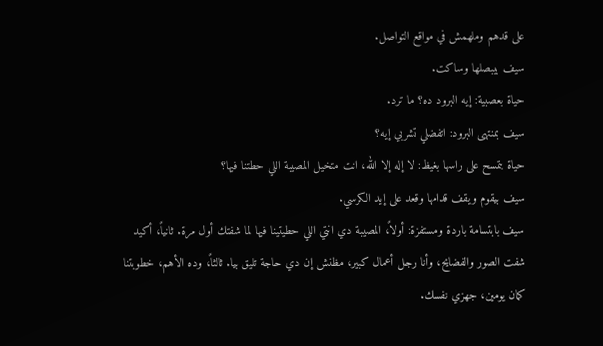على قدهم وملهمش في مواقع التواصل.
سيف بيبصلها وساكت.
حياة بعصبية: إيه البرود ده؟ ما ترد.
سيف بمنتهى البرود: اتفضلي تشربي إيه؟
حياة بتمسح على راسها بغيظ: لا إله إلا الله، انت متخيل المصيبة اللي حطتنا فيها؟
سيف بيقوم ويقف قدامها وقعد على إيد الكرسي.
سيف بابتسامة باردة ومستفزة: أولاً، المصيبة دي انتي اللي حطيتينا فيها لما شفتك أول مرة. ثانياً، أكيد شفت الصور والفضايح، وأنا رجل أعمال كبير، مظنش إن دي حاجة تليق بيا. ثالثاً، وده الأهم، خطوبتنا كمان يومين، جهزي نفسك.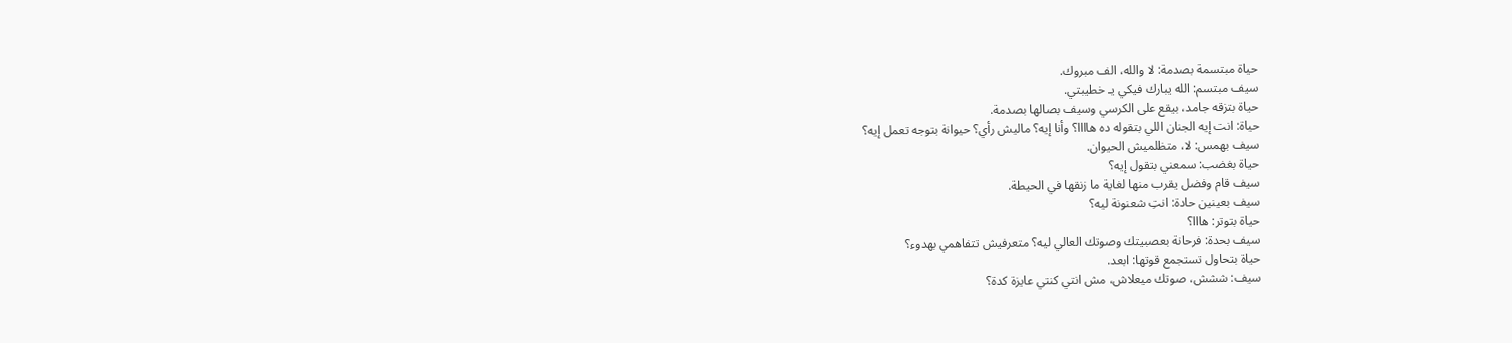حياة مبتسمة بصدمة: لا والله، الف مبروك.
سيف مبتسم: الله يبارك فيكي يـ خطيبتي.
حياة بتزقه جامد، بيقع على الكرسي وسيف بصالها بصدمة.
حياة: انت إيه الجنان اللي بتقوله ده هاااا؟ وأنا إيه؟ ماليش رأي؟ حيوانة بتوجه تعمل إيه؟
سيف بهمس: لا، متظلميش الحيوان.
حياة بغضب: سمعني بتقول إيه؟
سيف قام وفضل يقرب منها لغاية ما زنقها في الحيطة.
سيف بعينين حادة: انتِ شعنونة ليه؟
حياة بتوتر: هااا؟
سيف بحدة: فرحانة بعصبيتك وصوتك العالي ليه؟ متعرفيش تتفاهمي بهدوء؟
حياة بتحاول تستجمع قوتها: ابعد.
سيف: ششش، صوتك ميعلاش، مش انتي كنتي عايزة كدة؟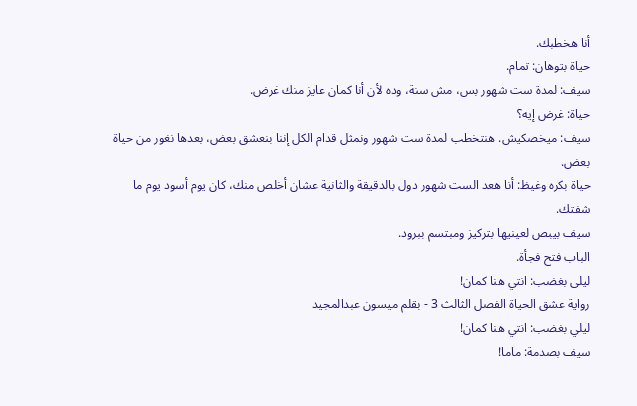أنا هخطبك.
حياة بتوهان: تمام.
سيف: لمدة ست شهور بس، مش سنة، وده لأن أنا كمان عايز منك غرض.
حياة: غرض إيه؟
سيف: ميخصكيش. هنتخطب لمدة ست شهور ونمثل قدام الكل إننا بنعشق بعض، بعدها نغور من حياة بعض.
حياة بكره وغيظ: أنا هعد الست شهور دول بالدقيقة والثانية عشان أخلص منك، كان يوم أسود يوم ما شفتك.
سيف بيبص لعينيها بتركيز ومبتسم ببرود.
الباب فتح فجأة.
ليلى بغضب: انتي هنا كمان!
رواية عشق الحياة الفصل الثالث 3 - بقلم ميسون عبدالمجيد
ليلي بغضب: انتي هنا كمان!
سيف بصدمة: ماما!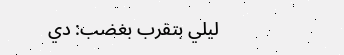ليلي بتقرب بغضب: دي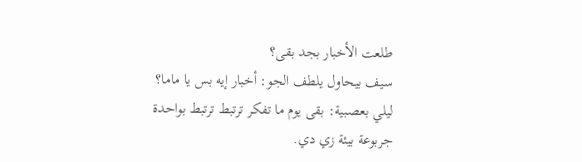طلعت الأخبار بجد بقى؟
سيف بيحاول يلطف الجو: أخبار إيه بس يا ماما؟
ليلي بعصبية: بقى يوم ما تفكر ترتبط ترتبط بواحدة جربوعة بيئة زي دي.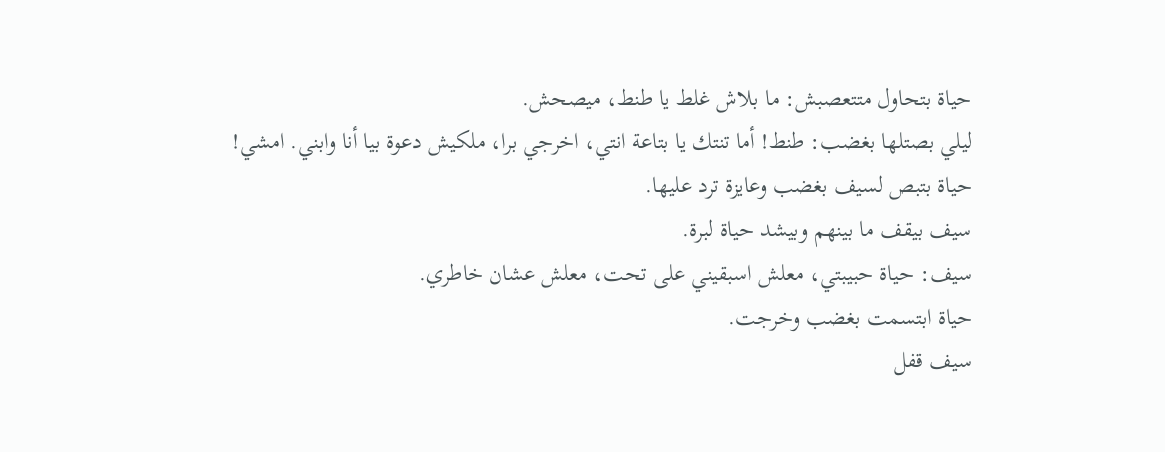حياة بتحاول متتعصبش: ما بلاش غلط يا طنط، ميصحش.
ليلي بصتلها بغضب: طنط! أما تنتك يا بتاعة انتي، اخرجي برا، ملكيش دعوة بيا أنا وابني. امشي!
حياة بتبص لسيف بغضب وعايزة ترد عليها.
سيف بيقف ما بينهم وبيشد حياة لبرة.
سيف: حياة حبيبتي، معلش اسبقيني على تحت، معلش عشان خاطري.
حياة ابتسمت بغضب وخرجت.
سيف قفل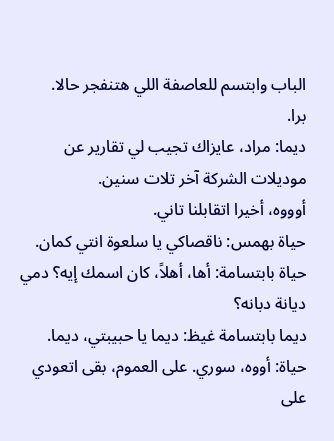الباب وابتسم للعاصفة اللي هتنفجر حالا.
برا.
ديما: مراد، عايزاك تجيب لي تقارير عن موديلات الشركة آخر تلات سنين.
أوووه، أخيرا اتقابلنا تاني.
حياة بهمس: ناقصاكي يا سلعوة انتي كمان.
حياة بابتسامة: أها، أهلاً، كان اسمك إيه؟ دمي ديانة دبانه؟
ديما بابتسامة غيظ: ديما يا حبيبتي، ديما.
حياة: أووه، سوري. على العموم، بقى اتعودي على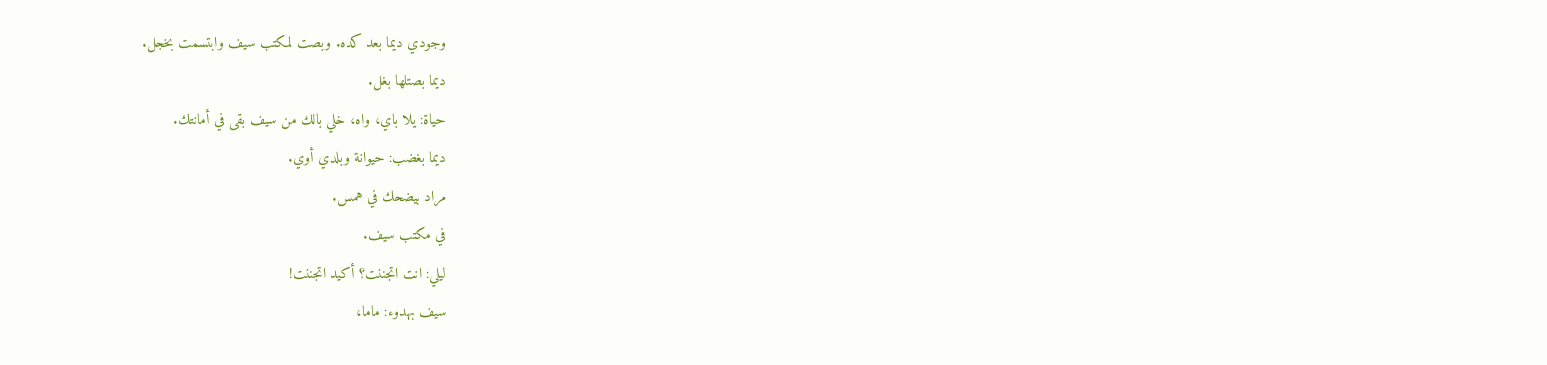وجودي ديما بعد كده. وبصت لمكتب سيف وابتسمت بخجل.
ديما بصتلها بغل.
حياة: يلا باي، واه، خلي بالك من سيف بقى في أمانتك.
ديما بغضب: حيوانة وبلدي أوي.
مراد بيضحك في همس.
في مكتب سيف.
ليلي: انت اتجننت؟ أكيد اتجننت!
سيف بهدوء: ماما،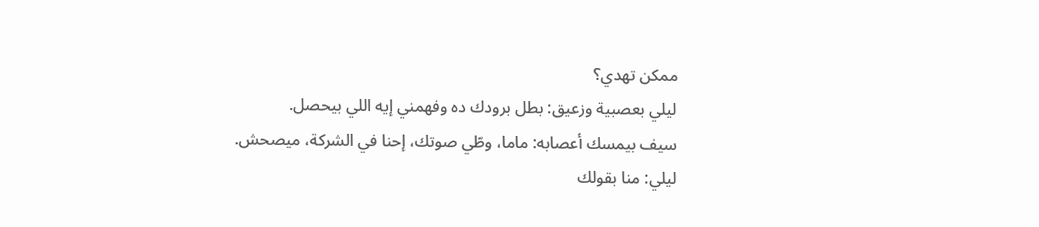ممكن تهدي؟
ليلي بعصبية وزعيق: بطل برودك ده وفهمني إيه اللي بيحصل.
سيف بيمسك أعصابه: ماما، وطّي صوتك، إحنا في الشركة، ميصحش.
ليلي: منا بقولك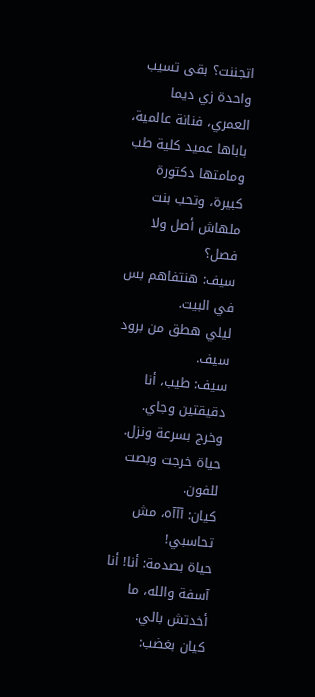اتجننت؟ بقى تسيب واحدة زي ديما العمري، فنانة عالمية، باباها عميد كلية طب ومامتها دكتورة كبيرة، وتحب بنت ملهاش أصل ولا فصل؟
سيف: هنتفاهم بس في البيت.
ليلي هطق من برود سيف.
سيف: طيب، أنا دقيقتين وجاي.
وخرج بسرعة ونزل.
حياة خرجت وبصت للفون.
كيان: آآآه، مش تحاسبي!
حياة بصدمة: أنا! أنا آسفة والله، ما أخدتش بالي.
كيان بغضب: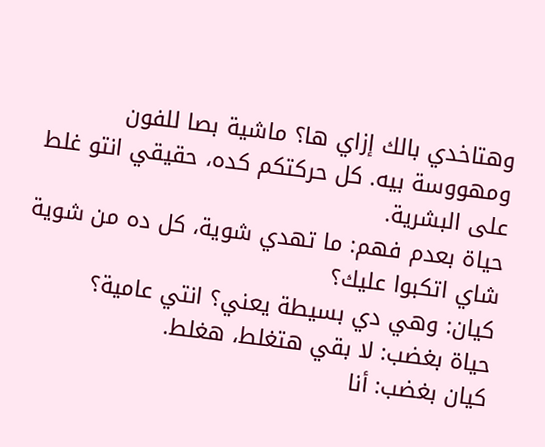وهتاخدي بالك إزاي ها؟ ماشية بصا للفون ومهووسة بيه. كل حركتكم كده، حقيقي انتو غلط على البشرية.
حياة بعدم فهم: ما تهدي شوية، كل ده من شوية شاي اتكبوا عليك؟
كيان: وهي دي بسيطة يعني؟ انتي عامية؟
حياة بغضب: لا بقي هتغلط، هغلط.
كيان بغضب: أنا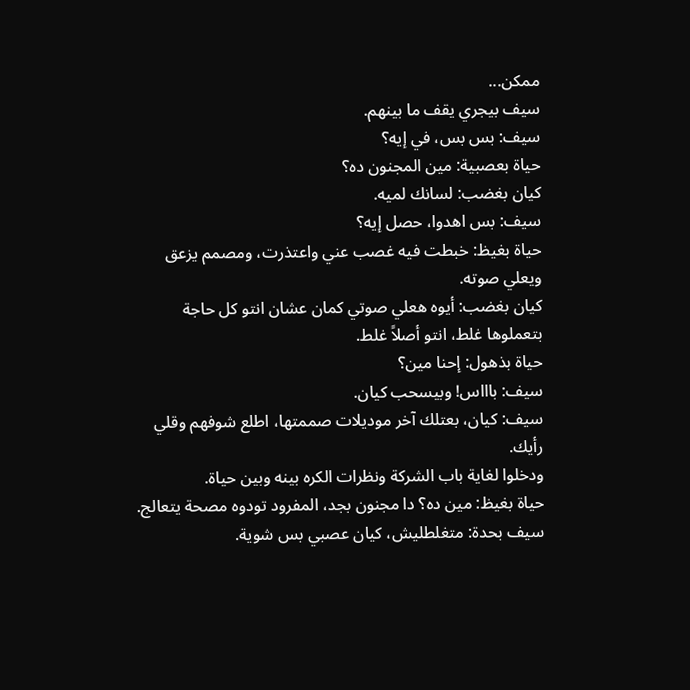ممكن...
سيف بيجري يقف ما بينهم.
سيف: بس بس، في إيه؟
حياة بعصبية: مين المجنون ده؟
كيان بغضب: لسانك لميه.
سيف: بس اهدوا، حصل إيه؟
حياة بغيظ: خبطت فيه غصب عني واعتذرت، ومصمم يزعق ويعلي صوته.
كيان بغضب: أيوه هعلي صوتي كمان عشان انتو كل حاجة بتعملوها غلط، انتو أصلاً غلط.
حياة بذهول: إحنا مين؟
سيف: باااس! وبيسحب كيان.
سيف: كيان، بعتلك آخر موديلات صممتها، اطلع شوفهم وقلي رأيك.
ودخلوا لغاية باب الشركة ونظرات الكره بينه وبين حياة.
حياة بغيظ: مين ده؟ دا مجنون بجد، المفرود تودوه مصحة يتعالج.
سيف بحدة: متغلطليش، كيان عصبي بس شوية.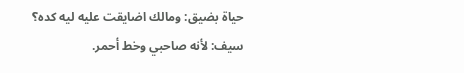حياة بضيق: ومالك اضايقت عليه ليه كده؟
سيف: لأنه صاحبي وخط أحمر.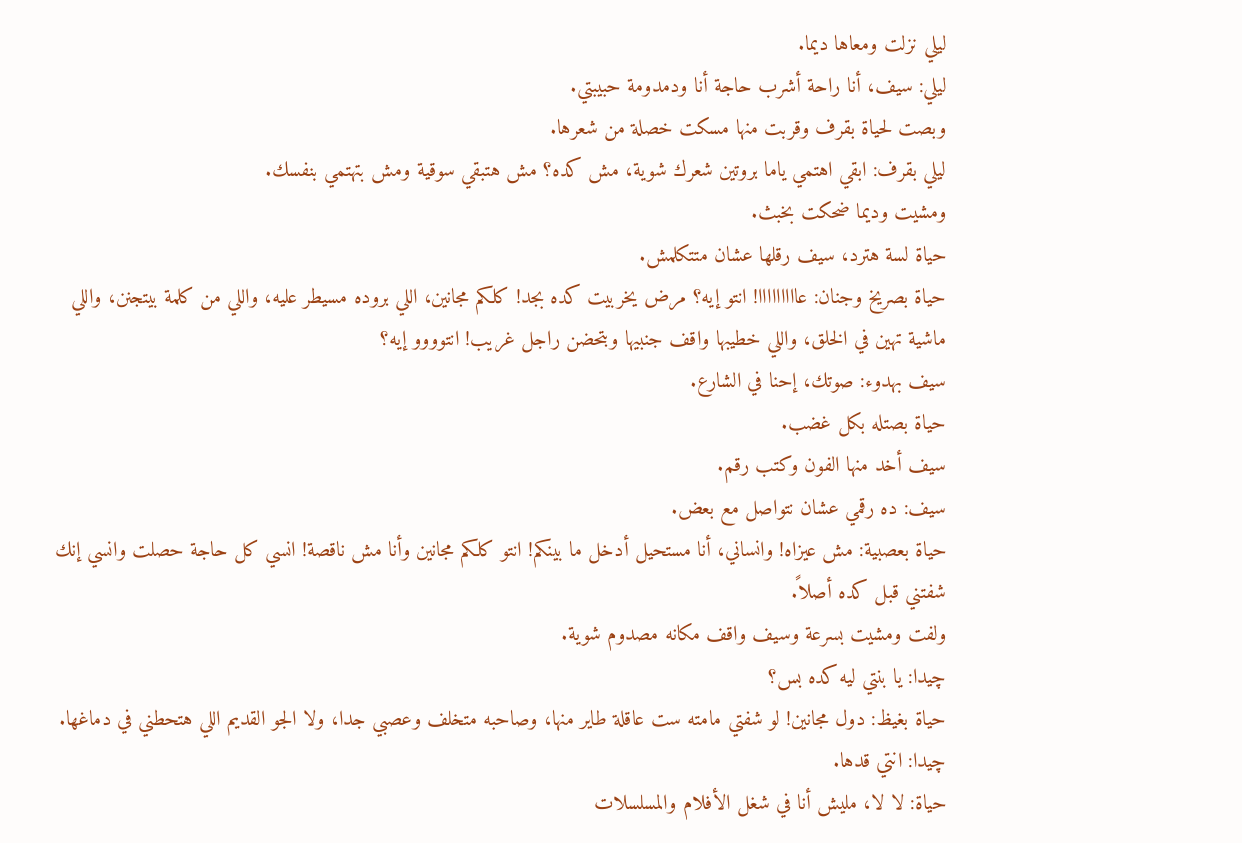ليلي نزلت ومعاها ديما.
ليلي: سيف، أنا راحة أشرب حاجة أنا ودمدومة حبيبتي.
وبصت لحياة بقرف وقربت منها مسكت خصلة من شعرها.
ليلي بقرف: ابقي اهتمي ياما بروتين شعرك شوية، مش كده؟ مش هتبقي سوقية ومش بتهتمي بنفسك.
ومشيت وديما ضحكت بخبث.
حياة لسة هترد، سيف رقلها عشان متتكلمش.
حياة بصريخ وجنان: عااااااااا! انتو إيه؟ مرض يخربيت كده بجد! كلكم مجانين، اللي بروده مسيطر عليه، واللي من كلمة بيتجنن، واللي ماشية تهين في الخلق، واللي خطيبها واقف جنبيها وبتحضن راجل غريب! انتوووو إيه؟
سيف بهدوء: صوتك، إحنا في الشارع.
حياة بصتله بكل غضب.
سيف أخد منها الفون وكتب رقم.
سيف: ده رقمي عشان نتواصل مع بعض.
حياة بعصبية: مش عيزاه! وانساني، أنا مستحيل أدخل ما بينكم! انتو كلكم مجانين وأنا مش ناقصة! انسي كل حاجة حصلت وانسي إنك شفتني قبل كده أصلاً.
ولفت ومشيت بسرعة وسيف واقف مكانه مصدوم شوية.
چيدا: يا بنتي ليه كده بس؟
حياة بغيظ: دول مجانين! لو شفتي مامته ست عاقلة طاير منها، وصاحبه متخلف وعصبي جدا، ولا الجو القديم اللي هتحطني في دماغها.
چيدا: انتي قدها.
حياة: لا لا، مليش أنا في شغل الأفلام والمسلسلات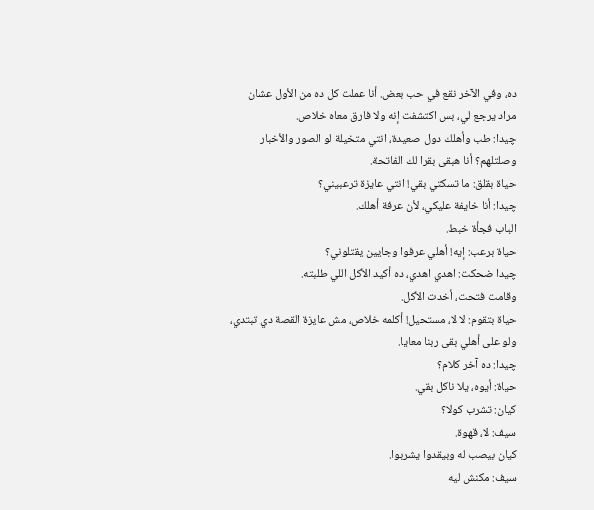ده، وفي الآخر نقع في حب بعض. أنا عملت كل ده من الأول عشان مراد يرجع لي، بس اكتشفت إنه ولا فارق معاه خلاص.
چيدا: طب وأهلك دول صعيدة، انتي متخيلة لو الصور والأخبار وصلتلهم؟ أنا هبقى بقرا لك الفاتحة.
حياة بقلق: ما تسكتي بقي! انتي عايزة ترعبيني؟
چيدا: أنا خايفة عليكي، لأن عرفة أهلك.
الباب فجأة خبط.
حياة برعب: إيه! أهلي عرفوا وجايين يقتلوني؟
چيدا ضحكت: اهدي اهدي، ده أكيد الأكل اللي طلبته.
وقامت فتحت، أخدت الأكل.
حياة بتقوم: لا لا، مستحيل! أكلمه خلاص، مش عايزة القصة دي تبتدي، ولو على أهلي بقى ربنا معايا.
چيدا: ده آخر كلام؟
حياة: أيوه، يلا ناكل بقي.
كيان: تشرب كولا؟
سيف: لا، قهوة.
كيان بيصب له وبيقدوا يشربوا.
سيف: مكنش ليه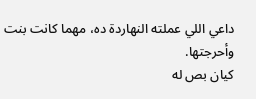داعي اللي عملته النهاردة ده، مهما كانت بنت وأحرجتها.
كيان بص له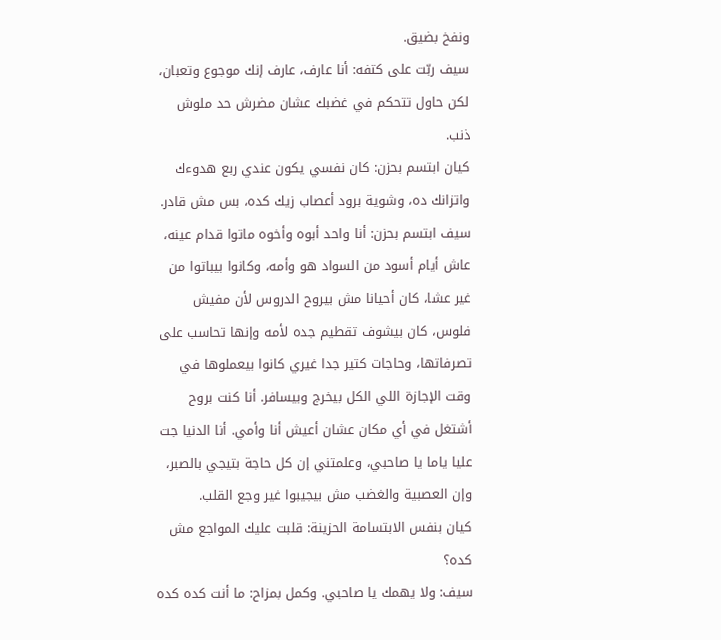ونفخ بضيق.
سيف ربّت على كتفه: أنا عارف، عارف إنك موجوع وتعبان، لكن حاول تتحكم في غضبك عشان مضرش حد ملوش ذنب.
كيان ابتسم بحزن: كان نفسي يكون عندي ربع هدوءك واتزانك ده، وشوية برود أعصاب زيك كده، بس مش قادر.
سيف ابتسم بحزن: أنا واحد أبوه وأخوه ماتوا قدام عينه، عاش أيام أسود من السواد هو وأمه، وكانوا بيباتوا من غير عشا، كان أحيانا مش بيروح الدروس لأن مفيش فلوس، كان بيشوف تقطيم جده لأمه وإنها تحاسب على تصرفاتها، وحاجات كتير جدا غيري كانوا بيعملوها في وقت الإجازة اللي الكل بيخرج وبيسافر. أنا كنت بروح أشتغل في أي مكان عشان أعيش أنا وأمي. أنا الدنيا جت عليا ياما يا صاحبي، وعلمتني إن كل حاجة بتيجي بالصبر، وإن العصبية والغضب مش بيجيبوا غير وجع القلب.
كيان بنفس الابتسامة الحزينة: قلبت عليك المواجع مش كده؟
سيف: ولا يهمك يا صاحبي. وكمل بمزاح: ما أنت كده كده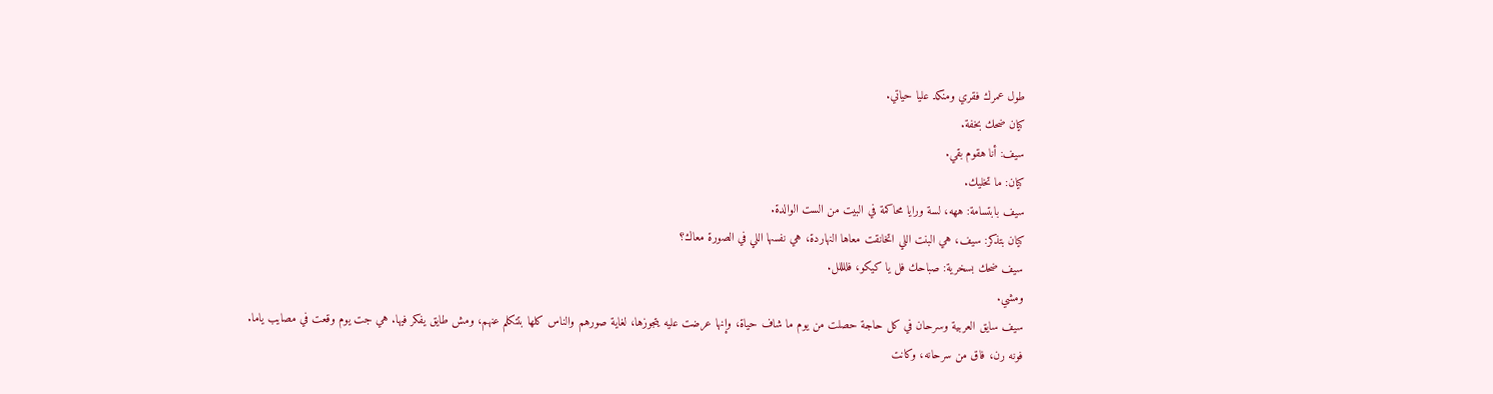طول عمرك فقري ومنكد عليا حياتي.
كيان ضحك بخفة.
سيف: أنا هقوم بقي.
كيان: ما تخليك.
سيف بابتسامة: ههه، لسة ورايا محاكمة في البيت من الست الوالدة.
كيان بتذكر: سيف، هي البنت اللي اتخانقت معاها النهاردة، هي نفسها اللي في الصورة معاك؟
سيف ضحك بسخرية: صباحك فل يا كيكو، فللللل.
ومشي.
سيف سايق العربية وسرحان في كل حاجة حصلت من يوم ما شاف حياة، وإنها عرضت عليه يتجوزها، لغاية صورهم والناس كلها بتتكلم عنهم، ومش طايق يفكر فيها. هي جت يوم وقعت في مصايب ياما.
فونه رن، فاق من سرحانه، وكانت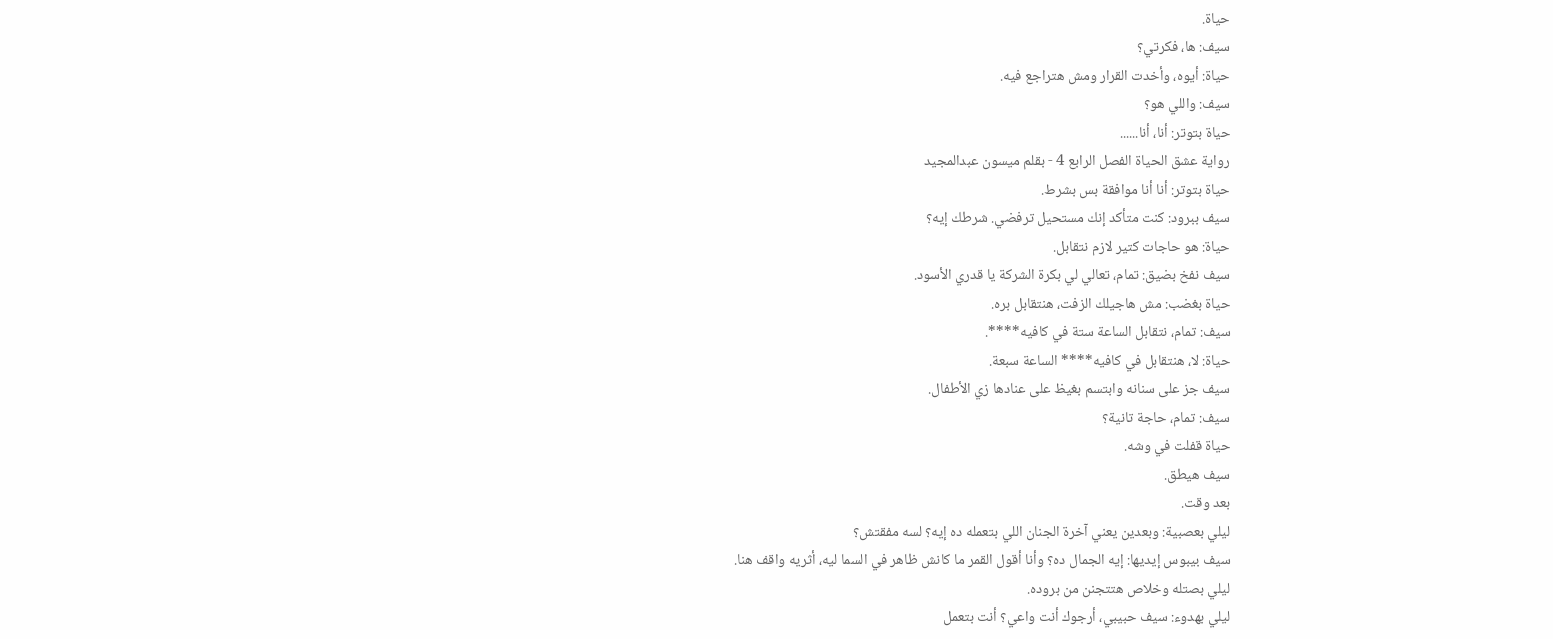حياة.
سيف: ها، فكرتي؟
حياة: أيوه، وأخدت القرار ومش هتراجع فيه.
سيف: واللي هو؟
حياة بتوتر: أنا، أنا......
رواية عشق الحياة الفصل الرابع 4 - بقلم ميسون عبدالمجيد
حياة بتوتر: أنا أنا موافقة بس بشرط.
سيف ببرود: كنت متأكد إنك مستحيل ترفضي. شرطك إيه؟
حياة: هو حاجات كتير لازم نتقابل.
سيف نفخ بضيق: تمام، تعالي لي بكرة الشركة يا قدري الأسود.
حياة بغضب: مش هاجيلك الزفت، هنتقابل بره.
سيف: تمام، نتقابل الساعة ستة في كافيه****.
حياة: لا، هنتقابل في كافيه**** الساعة سبعة.
سيف جز على سنانه وابتسم بغيظ على عنادها زي الأطفال.
سيف: تمام، حاجة تانية؟
حياة قفلت في وشه.
سيف هيطق.
بعد وقت.
ليلي بعصبية: وبعدين يعني آخرة الجنان اللي بتعمله ده إيه؟ لسه مفقتش؟
سيف بيبوس إيديها: إيه الجمال ده؟ وأنا أقول القمر ما كانش ظاهر في السما ليه، أثريه واقف هنا.
ليلي بصتله وخلاص هتتجنن من بروده.
ليلي بهدوء: سيف حبيبي، أرجوك أنت واعي؟ أنت بتعمل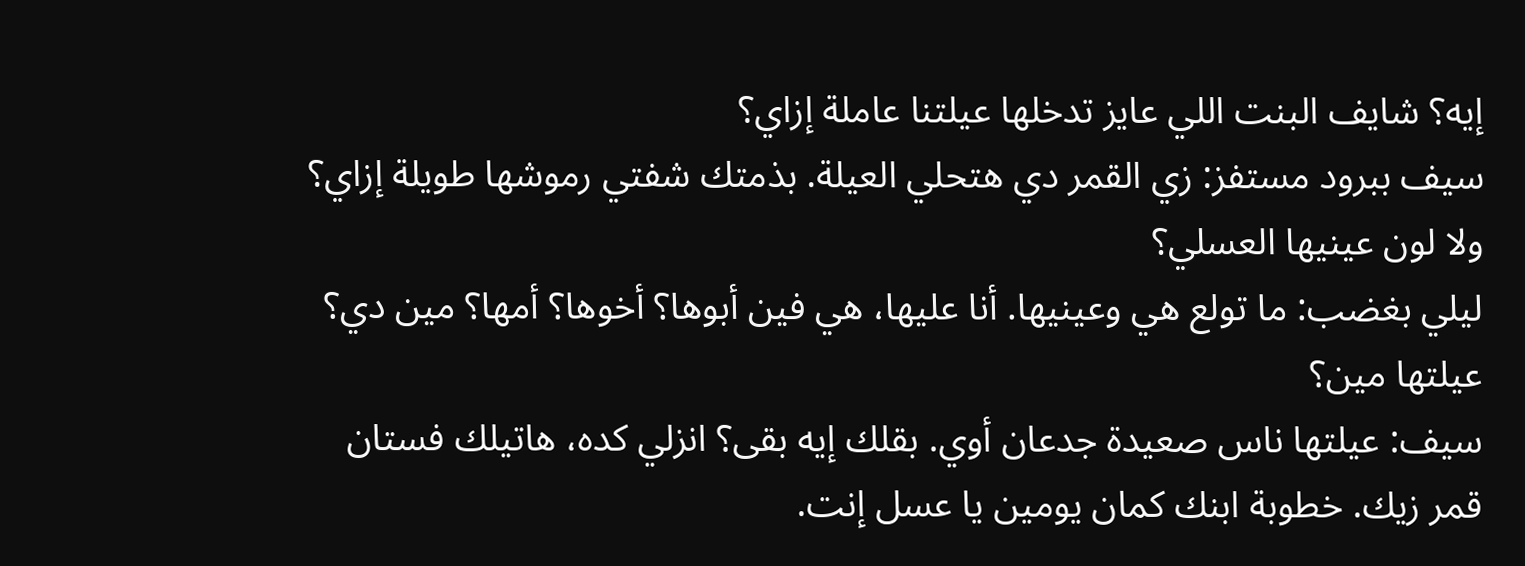إيه؟ شايف البنت اللي عايز تدخلها عيلتنا عاملة إزاي؟
سيف ببرود مستفز: زي القمر دي هتحلي العيلة. بذمتك شفتي رموشها طويلة إزاي؟ ولا لون عينيها العسلي؟
ليلي بغضب: ما تولع هي وعينيها. أنا عليها، هي فين أبوها؟ أخوها؟ أمها؟ مين دي؟ عيلتها مين؟
سيف: عيلتها ناس صعيدة جدعان أوي. بقلك إيه بقى؟ انزلي كده، هاتيلك فستان قمر زيك. خطوبة ابنك كمان يومين يا عسل إنت.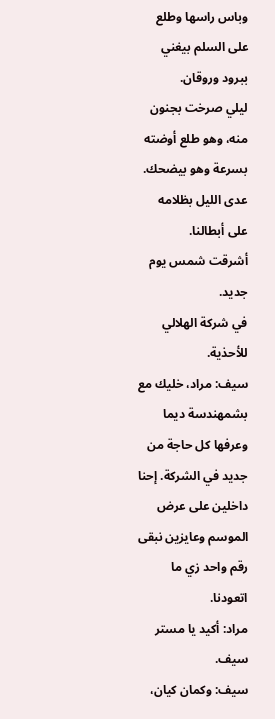وباس راسها وطلع على السلم بيغني ببرود وروقان.
ليلي صرخت بجنون منه، وهو طلع أوضته بسرعة وهو بيضحك.
عدى الليل بظلامه على أبطالنا.
أشرقت شمس يوم جديد.
في شركة الهلالي للأحذية.
سيف: مراد، خليك مع بشمهندسة ديما وعرفها كل حاجة من جديد في الشركة. إحنا داخلين على عرض الموسم وعايزين نبقى رقم واحد زي ما اتعودنا.
مراد: أكيد يا مستر سيف.
سيف: وكمان كيان،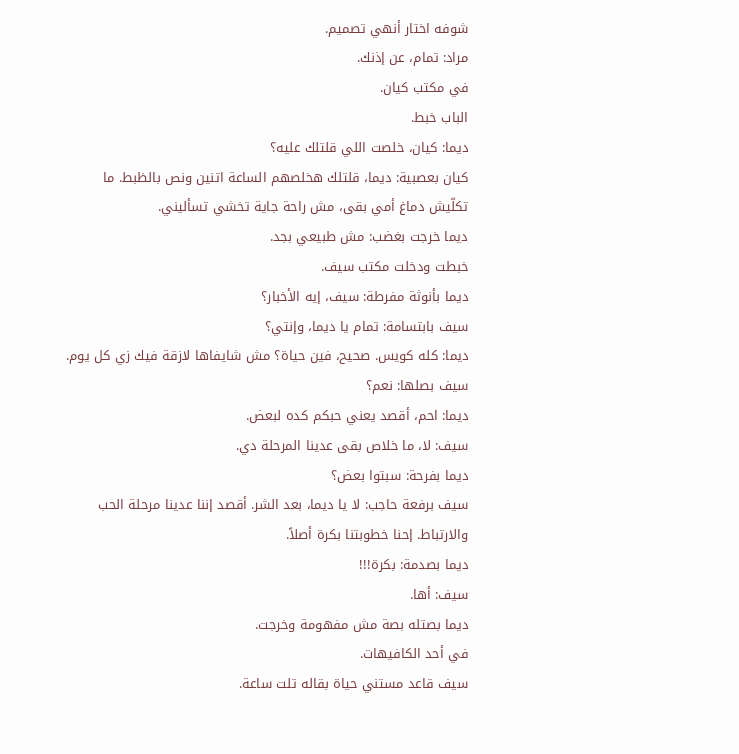شوفه اختار أنهي تصميم.
مراد: تمام، عن إذنك.
في مكتب كيان.
الباب خبط.
ديما: كيان، خلصت اللي قلتلك عليه؟
كيان بعصبية: ديما، قلتلك هخلصهم الساعة اتنين ونص بالظبط. ما تكلّيش دماغ أمي بقى، مش راحة جاية تخشي تسأليني.
ديما خرجت بغضب: مش طبيعي بجد.
خبطت ودخلت مكتب سيف.
ديما بأنوثة مفرطة: سيف، إيه الأخبار؟
سيف بابتسامة: تمام يا ديما، وإنتي؟
ديما: كله كويس. صحيح، فين حياة؟ مش شايفاها لازقة فيك زي كل يوم.
سيف بصلها: نعم؟
ديما: احم، أقصد يعني حبكم كده لبعض.
سيف: لا، ما خلاص بقى عدينا المرحلة دي.
ديما بفرحة: سبتوا بعض؟
سيف برفعة حاجب: لا يا ديما، بعد الشر. أقصد إننا عدينا مرحلة الحب والارتباط. إحنا خطوبتنا بكرة أصلاً.
ديما بصدمة: بكرة!!!
سيف: أها.
ديما بصتله بصة مش مفهومة وخرجت.
في أحد الكافيهات.
سيف قاعد مستني حياة بقاله تلت ساعة.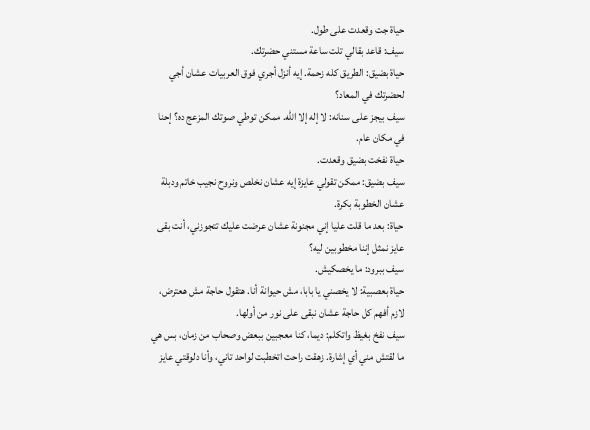حياة جت وقعدت على طول.
سيف: قاعد بقالي تلت ساعة مستني حضرتك.
حياة بضيق: الطريق كله زحمة. إيه أنزل أجري فوق العربيات عشان أجي لحضرتك في المعاد؟
سيف بيجز على سنانه: لا إله إلا الله. ممكن توطي صوتك المزعج ده؟ إحنا في مكان عام.
حياة نفخت بضيق وقعدت.
سيف بضيق: ممكن تقولي عايزة إيه عشان نخلص ونروح نجيب خاتم ودبلة عشان الخطوبة بكرة.
حياة: بعد ما قلت عليا إني مجنونة عشان عرضت عليك تتجوزني، أنت بقى عايز نمثل إننا مخطوبين ليه؟
سيف ببرود: ما يخصكيش.
حياة بعصبية: لا يخصني يا بابا، مش حيوانة أنا. هتقول حاجة مش هعترض، لازم أفهم كل حاجة عشان نبقى على نور من أولها.
سيف نفخ بغيظ واتكلم: ديما، كنا معجبين ببعض وصحاب من زمان، بس هي ما لقتش مني أي إشارة. زهقت راحت اتخطبت لواحد تاني، وأنا دلوقتي عايز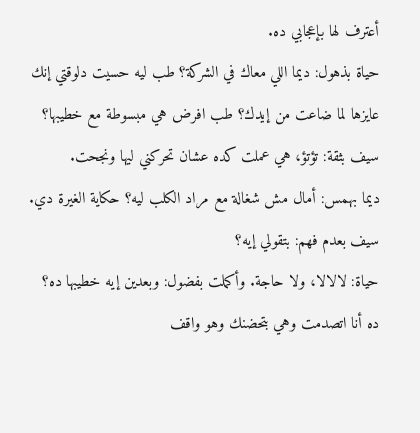أعترف لها بإعجابي ده.
حياة بذهول: ديما اللي معاك في الشركة؟ طب ليه حسيت دلوقتي إنك عايزها لما ضاعت من إيدك؟ طب افرض هي مبسوطة مع خطيبها؟
سيف بثقة: تؤتؤ، هي عملت كده عشان تحركني ليها ونجحت.
ديما بهمس: أمال مش شغالة مع مراد الكلب ليه؟ حكاية الغيرة دي.
سيف بعدم فهم: بتقولي إيه؟
حياة: لالالا، ولا حاجة. وأكملت بفضول: وبعدين إيه خطيبها ده؟ ده أنا اتصدمت وهي بتحضنك وهو واقف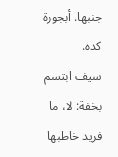جنبها. أبجورة كده.
سيف ابتسم بخفة: لا، ما فريد خاطبها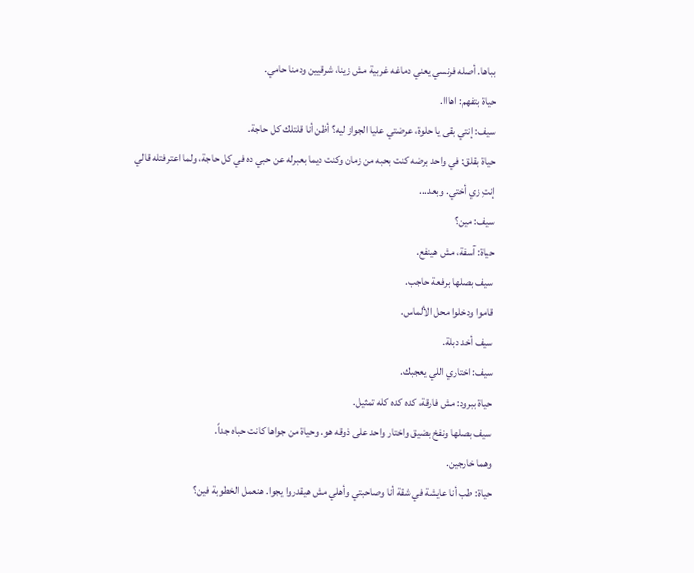بباها. أصله فرنسي يعني دماغه غربية مش زينا، شرقيين ودمنا حامي.
حياة بتفهم: اهااا.
سيف: إنتي بقى يا حلوة، عرضتي عليا الجواز ليه؟ أظن أنا قلتلك كل حاجة.
حياة بقلق: في واحد برضه كنت بحبه من زمان وكنت ديما بعبرله عن حبي ده في كل حاجة، ولما اعترفتله قالي إنتِ زي أختي. وبعد...
سيف: مين؟
حياة: آسفة، مش هينفع.
سيف بصلها برفعة حاجب.
قاموا ودخلوا محل الألماس.
سيف أخد دبلة.
سيف: اختاري اللي يعجبك.
حياة ببرود: مش فارقة، كده كده كله تمثيل.
سيف بصلها ونفخ بضيق واختار واحد على ذوقه هو. وحياة من جواها كانت حباه جداً.
وهما خارجين.
حياة: طب أنا عايشة في شقة أنا وصاحبتي وأهلي مش هيقدروا يجوا. هنعمل الخطوبة فين؟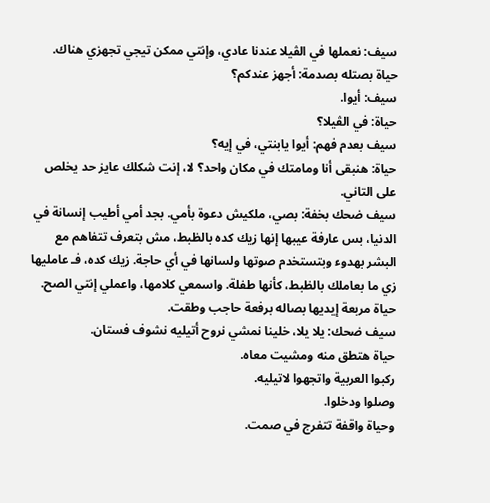سيف: نعملها في الڤيلا عندنا عادي، وإنتي ممكن تيجي تجهزي هناك.
حياة بصتله بصدمة: أجهز عندكم؟
سيف: أيوا.
حياة: في الڤيلا؟
سيف بعدم فهم: أيوا يابنتي، في إيه؟
حياة: هنبقى أنا ومامتك في مكان واحد؟ لا، إنت شكلك عايز حد يخلص على التاني.
سيف ضحك بخفة: بصي، ملكيش دعوة بأمي. بجد أمي أطيب إنسانة في الدنيا، بس عارفة عيبها إنها زيك كده بالظبط، مش بتعرف تتفاهم مع البشر بهدوء وبتستخدم صوتها ولسانها في أي حاجة. زيك كده، فـ عامليها زي ما بعاملك بالظبط، كأنها طفلة. واسمعي كلامها، واعملي إنتي الصح.
حياة مربعة إيديها بصاله برفعة حاجب وطقت.
سيف ضحك: يلا يلا، خلينا نمشي نروح أتيليه نشوف فستان.
حياة هتطق منه ومشيت معاه.
ركبوا العربية واتجهوا لاتيليه.
وصلوا ودخلوا.
وحياة واقفة تتفرج في صمت.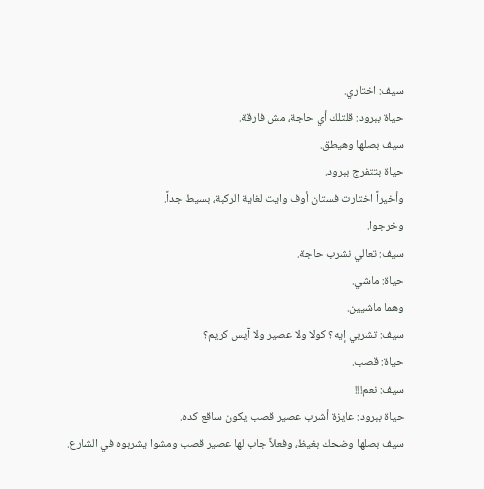سيف: اختاري.
حياة ببرود: قلتلك أي حاجة، مش فارقة.
سيف بصلها وهيطق.
حياة بتتفرج ببرود.
وأخيراً اختارت فستان أوف وايت لغاية الركبة، بسيط جداً.
وخرجوا.
سيف: تعالي نشرب حاجة.
حياة: ماشي.
وهما ماشيين.
سيف: تشربي إيه؟ كولا ولا عصير ولا آيس كريم؟
حياة: قصب.
سيف: نعم!!!
حياة ببرود: عايزة أشرب عصير قصب يكون ساقع كده.
سيف بصلها وضحك بغيظ، وفعلاً جاب لها عصير قصب ومشوا يشربوه في الشارع.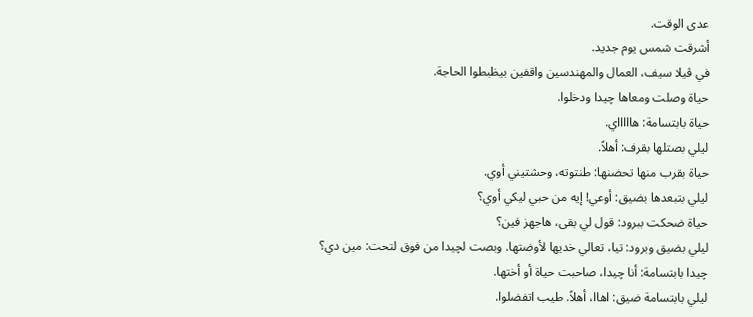عدى الوقت.
أشرقت شمس يوم جديد.
في ڤيلا سيف، العمال والمهندسين واقفين بيظبطوا الحاجة.
حياة وصلت ومعاها چيدا ودخلوا.
حياة بابتسامة: هاااااي.
ليلي بصتلها بقرف: أهلاً.
حياة بقرب منها تحضنها: طنتوته، وحشتيني أوي.
ليلي بتبعدها بضيق: أوعي! إيه من حبي ليكي أوي؟
حياة ضحكت ببرود: قول لي بقى، هاجهز فين؟
ليلي بضيق وبرود: تيا، تعالي خديها لأوضتها. وبصت لچيدا من فوق لتحت: مين دي؟
چيدا بابتسامة: أنا چيدا، صاحبت حياة أو أختها.
ليلي بابتسامة ضيق: اهاا، أهلاً. طيب اتفضلوا.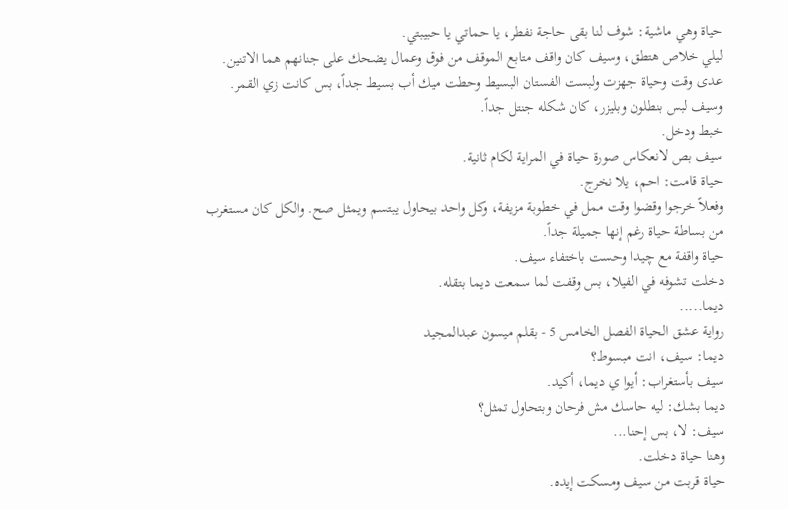حياة وهي ماشية: شوف لنا بقى حاجة نفطر، يا حماتي يا حبيبتي.
ليلي خلاص هتطق، وسيف كان واقف متابع الموقف من فوق وعمال يضحك على جنانهم هما الاتنين.
عدى وقت وحياة جهزت ولبست الفستان البسيط وحطت ميك أب بسيط جداً، بس كانت زي القمر. وسيف لبس بنطلون وبليزر، كان شكله جنتل جداً.
خبط ودخل.
سيف بص لانعكاس صورة حياة في المراية لكام ثانية.
حياة قامت: احم، يلا نخرج.
وفعلاً خرجوا وقضوا وقت ممل في خطوبة مزيفة، وكل واحد بيحاول يبتسم ويمثل صح. والكل كان مستغرب من بساطة حياة رغم إنها جميلة جداً.
حياة واقفة مع چيدا وحست باختفاء سيف.
دخلت تشوفه في الفيلا، بس وقفت لما سمعت ديما بتقله.
ديما.....
رواية عشق الحياة الفصل الخامس 5 - بقلم ميسون عبدالمجيد
ديما: سيف، انت مبسوط؟
سيف بأستغراب: أيوا ي ديما، أكيد.
ديما بشك: ليه حاسك مش فرحان وبتحاول تمثل؟
سيف: لا، بس إحنا...
وهنا حياة دخلت.
حياة قربت من سيف ومسكت إيده.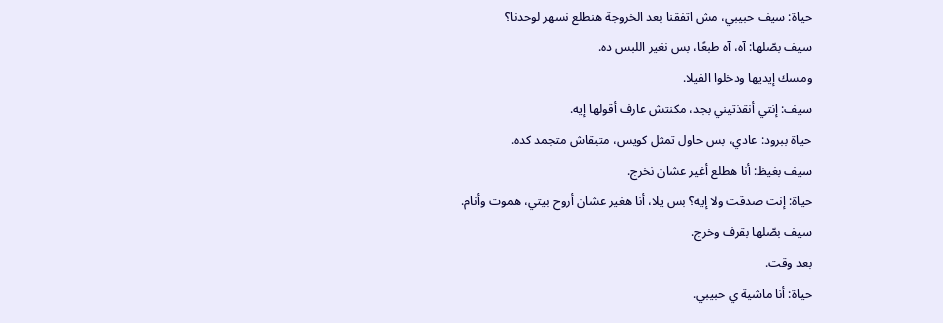حياة: سيف حبيبي، مش اتفقنا بعد الخروجة هنطلع نسهر لوحدنا؟
سيف بصّلها: آه، آه طبعًا، بس نغير اللبس ده.
ومسك إيديها ودخلوا الفيلا.
سيف: إنتي أنقذتيني بجد، مكنتش عارف أقولها إيه.
حياة ببرود: عادي، بس حاول تمثل كويس، متبقاش متجمد كده.
سيف بغيظ: أنا هطلع أغير عشان نخرج.
حياة: إنت صدقت ولا إيه؟ بس يلا، أنا هغير عشان أروح بيتي، هموت وأنام.
سيف بصّلها بقرف وخرج.
بعد وقت.
حياة: أنا ماشية ي حبيبي.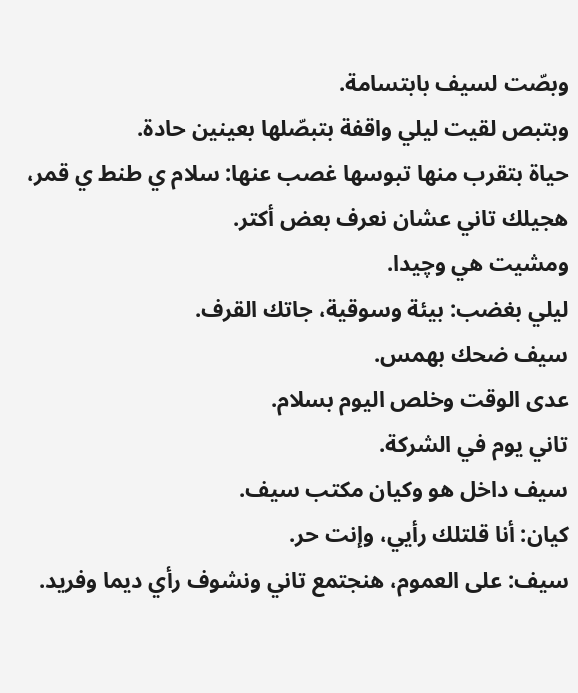وبصّت لسيف بابتسامة.
وبتبص لقيت ليلي واقفة بتبصّلها بعينين حادة.
حياة بتقرب منها تبوسها غصب عنها: سلام ي طنط ي قمر، هجيلك تاني عشان نعرف بعض أكتر.
ومشيت هي وچيدا.
ليلي بغضب: بيئة وسوقية، جاتك القرف.
سيف ضحك بهمس.
عدى الوقت وخلص اليوم بسلام.
تاني يوم في الشركة.
سيف داخل هو وكيان مكتب سيف.
كيان: أنا قلتلك رأيي، وإنت حر.
سيف: على العموم، هنجتمع تاني ونشوف رأي ديما وفريد.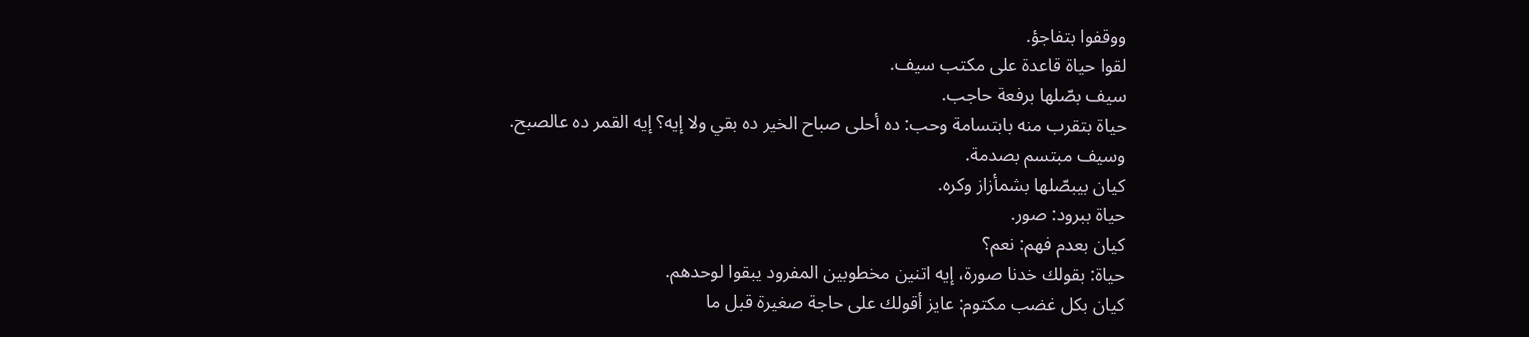ووقفوا بتفاجؤ.
لقوا حياة قاعدة على مكتب سيف.
سيف بصّلها برفعة حاجب.
حياة بتقرب منه بابتسامة وحب: ده أحلى صباح الخير ده بقي ولا إيه؟ إيه القمر ده عالصبح.
وسيف مبتسم بصدمة.
كيان بيبصّلها بشمأزاز وكره.
حياة ببرود: صور.
كيان بعدم فهم: نعم؟
حياة: بقولك خدنا صورة، إيه اتنين مخطوبين المفرود يبقوا لوحدهم.
كيان بكل غضب مكتوم: عايز أقولك على حاجة صغيرة قبل ما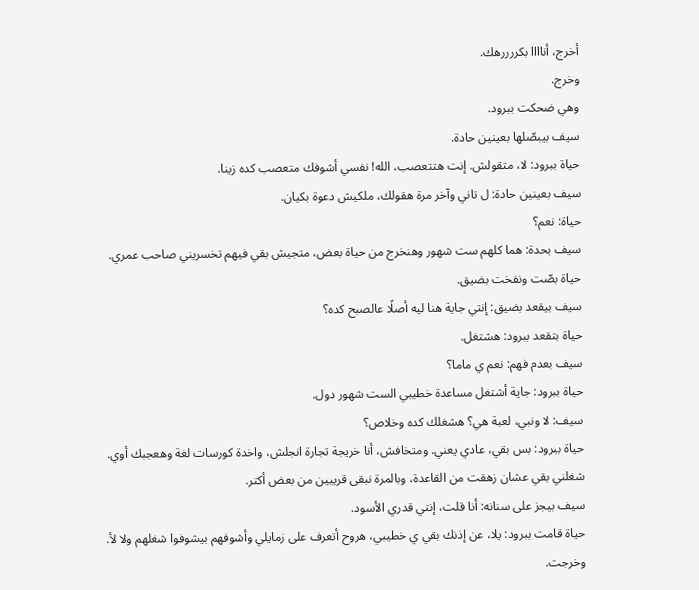أخرج، أناااا بكررررهك.
وخرج.
وهي ضحكت ببرود.
سيف بيبصّلها بعينين حادة.
حياة ببرود: لا، متقولش. إنت هتتعصب، الله! نفسي أشوفك متعصب كده زينا.
سيف بعينين حادة: ل تاني وآخر مرة هقولك، ملكيش دعوة بكيان.
حياة: نعم؟
سيف بحدة: هما كلهم ست شهور وهنخرج من حياة بعض، متجيش بقي فيهم تخسريني صاحب عمري.
حياة بصّت ونفخت بضيق.
سيف بيقعد بضيق: إنتي جاية هنا ليه أصلًا عالصبح كده؟
حياة بتقعد ببرود: هشتغل.
سيف بعدم فهم: نعم ي ماما؟
حياة ببرود: جاية أشتغل مساعدة خطيبي الست شهور دول.
سيف: لا ونبي، لعبة هي؟ هشغلك كده وخلاص؟
حياة ببرود: بس بقي، عادي يعني. ومتخافش، أنا خريجة تجارة انجلش، واخدة كورسات لغة وهعجبك أوي. شغلني بقي عشان زهقت من القاعدة، وبالمرة نبقى قريبين من بعض أكتر.
سيف بيجز على سنانه: أنا قلت، إنتي قدري الأسود.
حياة قامت ببرود: يلا، عن إذنك بقي ي خطيبي، هروح أتعرف على زمايلي وأشوفهم بيشوفوا شغلهم ولا لأ.
وخرجت.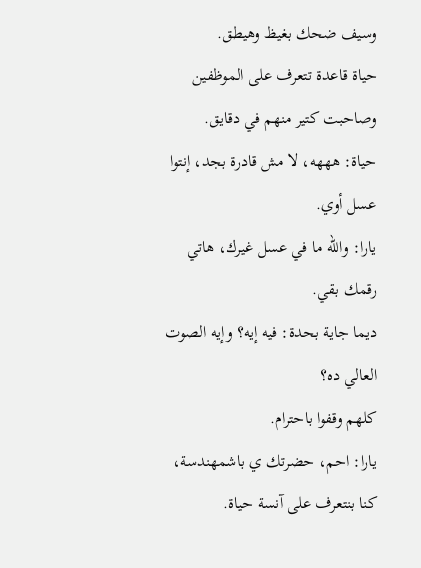وسيف ضحك بغيظ وهيطق.
حياة قاعدة تتعرف على الموظفين وصاحبت كتير منهم في دقايق.
حياة: هههه، لا مش قادرة بجد، إنتوا عسل أوي.
يارا: والله ما في عسل غيرك، هاتي رقمك بقي.
ديما جاية بحدة: فيه إيه؟ وإيه الصوت العالي ده؟
كلهم وقفوا باحترام.
يارا: احم، حضرتك ي باشمهندسة، كنا بنتعرف على آنسة حياة.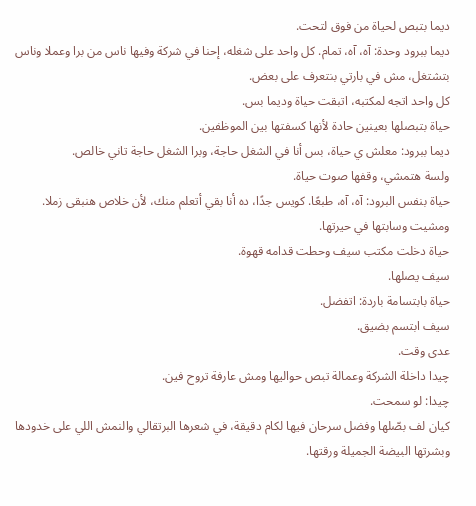ديما بتبص لحياة من فوق لتحت.
ديما ببرود وحدة: آه، آه، تمام. كل واحد على شغله، إحنا في شركة وفيها ناس من برا وعملا وناس بتشتغل، مش في بارتي بنتعرف على بعض.
كل واحد اتجه لمكتبه، اتبقت حياة وديما بس.
حياة بتبصلها بعينين حادة لأنها كسفتها بين الموظفين.
ديما ببرود: معلش ي حياة، بس أنا في الشغل حاجة، وبرا الشغل حاجة تاني خالص.
ولسة هتمشي، وقفها صوت حياة.
حياة بنفس البرود: آه، آه، طبعًا. كويس جدًا، ده أنا بقي أتعلم منك، لأن خلاص هنبقى زملا.
ومشيت وسابتها في حيرتها.
حياة دخلت مكتب سيف وحطت قدامه قهوة.
سيف يصلها.
حياة بابتسامة باردة: اتفضل.
سيف ابتسم بضيق.
عدى وقت.
چيدا داخلة الشركة وعمالة تبص حواليها ومش عارفة تروح فين.
چيدا: لو سمحت.
كيان لف بصّلها وفضل سرحان فيها لكام دقيقة، في شعرها البرتقالي والنمش اللي على خدودها وبشرتها البيضة الجميلة ورقتها.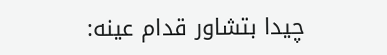چيدا بتشاور قدام عينه: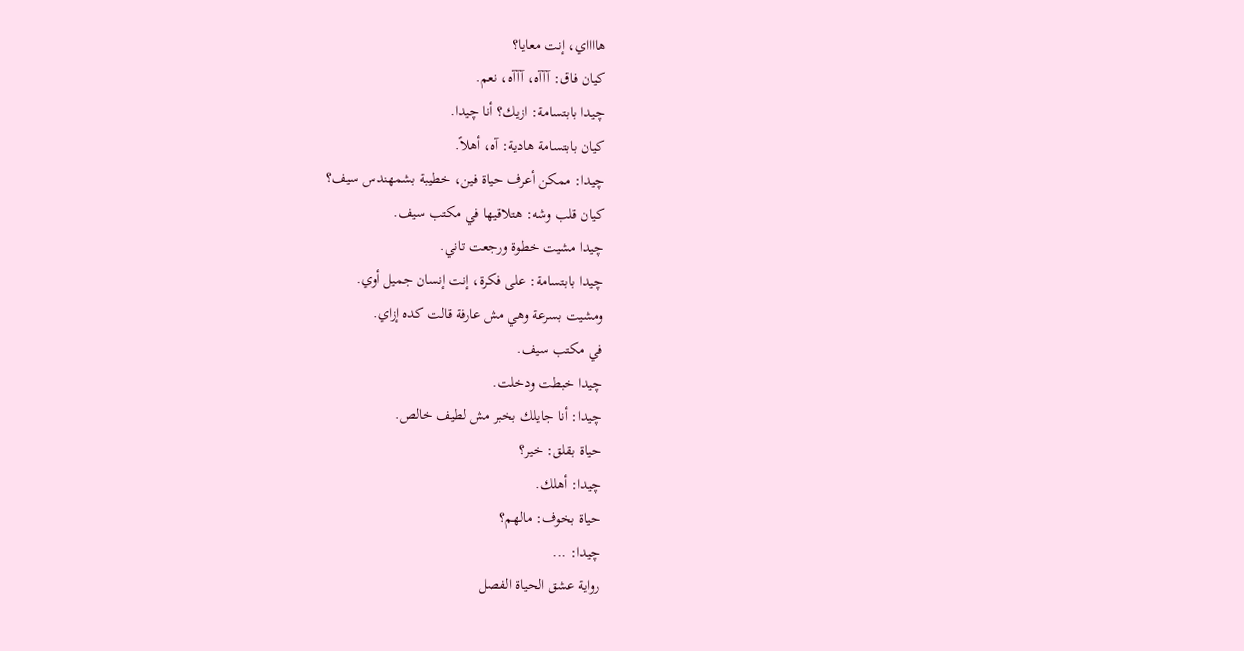هااااي، إنت معايا؟
كيان فاق: آآآه، آآآه، نعم.
چيدا بابتسامة: ازيك؟ أنا چيدا.
كيان بابتسامة هادية: آه، أهلاً.
چيدا: ممكن أعرف حياة فين، خطيبة بشمهندس سيف؟
كيان قلب وشه: هتلاقيها في مكتب سيف.
چيدا مشيت خطوة ورجعت تاني.
چيدا بابتسامة: على فكرة، إنت إنسان جميل أوي.
ومشيت بسرعة وهي مش عارفة قالت كده إزاي.
في مكتب سيف.
چيدا خبطت ودخلت.
چيدا: أنا جايلك بخبر مش لطيف خالص.
حياة بقلق: خير؟
چيدا: أهلك.
حياة بخوف: مالهم؟
چيدا: ...
رواية عشق الحياة الفصل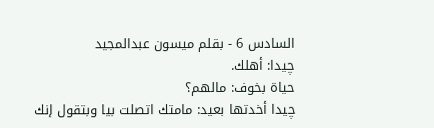السادس 6 - بقلم ميسون عبدالمجيد
چيدا: أهلك.
حياة بخوف: مالهم؟
چيدا أخدتها بعيد: مامتك اتصلت بيا وبتقول إنك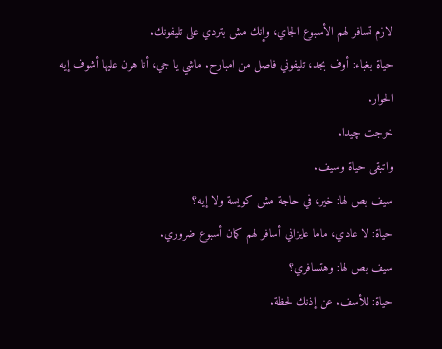لازم تسافر لهم الأسبوع الجاي، وإنك مش بتردي على تليفونك.
حياة بغباء: أوف بجد، تليفوني فاصل من امبارح. ماشي يا جي، أنا هرن عليها أشوف إيه الحوار.
خرجت چيدا.
واتبقى حياة وسيف.
سيف بص لها: خير، في حاجة مش كويسة ولا إيه؟
حياة: لا عادي، ماما عايزاني أسافر لهم كمان أسبوع ضروري.
سيف بص لها: وهتسافري؟
حياة: للأسف. عن إذنك لحظة.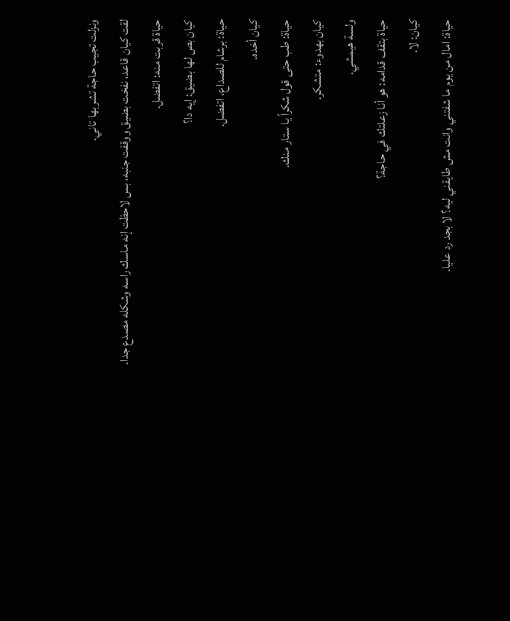ونزلت تجيب حاجة تشربها تاني.
لقت كيان قاعد، نفخت بضيق ووقفت جنبه، بس لاحظت إنه ماسك راسه وشكله مصدع جدا.
حياة قربت منه: اتفضل.
كيان بص لها بضيق: إيه دا؟
حياة: برشام للصداع، اتفضل.
كيان أخده.
حياة: طب حتى قول شكراً يا ستار منك.
كيان بهدوء: متشكر.
ولسة هيمشي.
حياة بتقف قدامه: هو أنا زعلتك في حاجة؟
كيان: لا.
حياة: امال من يوم ما شفتني وانت مش طايقني ليه؟ لا بجد رد عليا.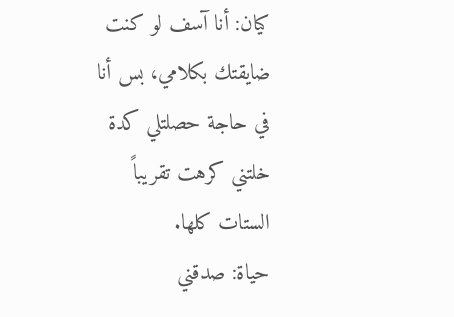كيان: أنا آسف لو كنت ضايقتك بكلامي، بس أنا في حاجة حصلتلي كدة خلتني كرهت تقريباً الستات كلها.
حياة: صدقني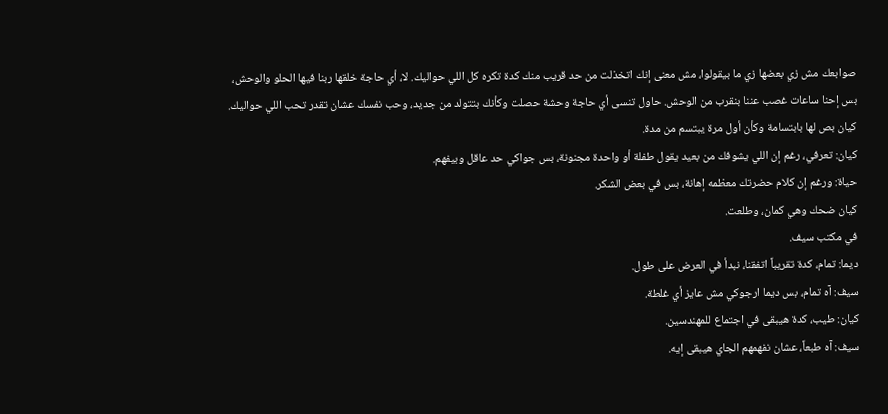صوابعك مش زي بعضها زي ما بيقولوا، مش معنى إنك اتخذلت من حد قريب منك كدة تكره كل اللي حواليك. لا، أي حاجة خلقها ربنا فيها الحلو والوحش، بس إحنا ساعات غصب عننا بنقرب من الوحش. حاول تنسى أي حاجة وحشة حصلت وكأنك بتتولد من جديد، وحب نفسك عشان تقدر تحب اللي حواليك.
كيان بص لها بابتسامة وكأن أول مرة يبتسم من مدة.
كيان: تعرفي، رغم إن اللي يشوفك من بعيد يقول طفلة أو واحدة مجنونة، بس جواكي حد عاقل وبيفهم.
حياة: ورغم إن كلام حضرتك معظمه إهانة، بس في بعض الشكر.
كيان ضحك وهي كمان، وطلعت.
في مكتب سيف.
ديما: تمام، كدة تقريباً اتفقنا، نبدأ في العرض على طول.
سيف: آه تمام، بس ديما ارجوكي مش عايز أي غلطة.
كيان: طيب، كدة هيبقى في اجتماع للمهندسين.
سيف: آه طبعاً، عشان نفهمهم الجاي هيبقى إيه.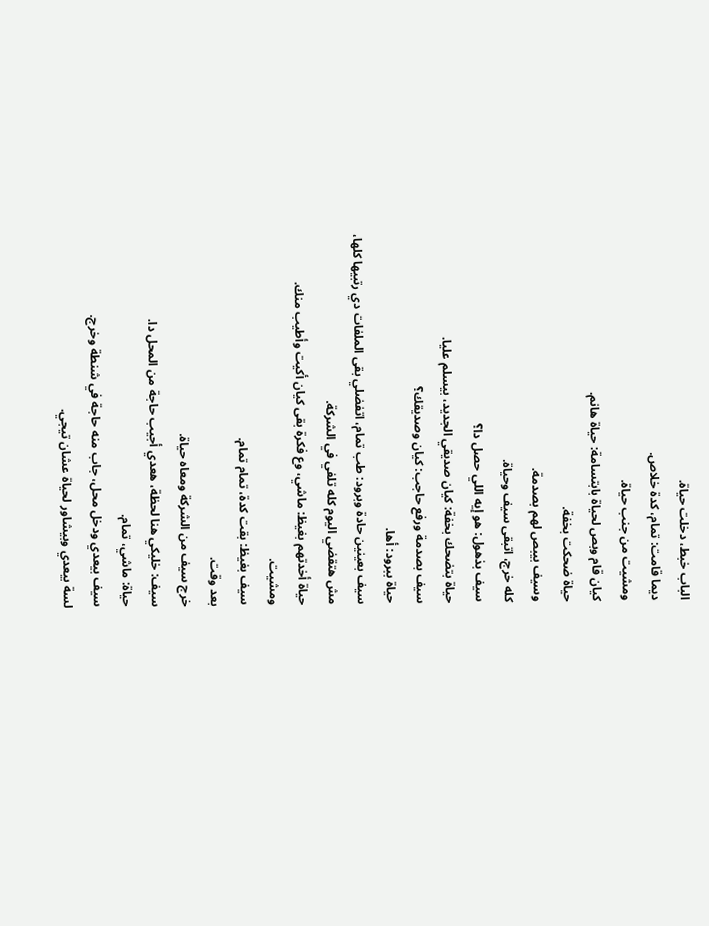الباب خبط، دخلت حياة.
ديما قامت: تمام، كدة خلاص.
ومشيت من جنب حياة.
كيان قام وبص لحياة بابتسامة: حياة هانم.
حياة ضحكت بخفة.
وسيف بيبص لهم بصدمة.
كله خرج، اتبقى سيف وحياة.
سيف بذهول: هو إيه اللي حصل دا؟
حياة بتضحك بخفة: كيان صديقي الجديد، بيسلم عليا.
سيف بصدمة ورفع حاجب: كيان وصديقك؟
حياة ببرود: أها.
سيف بعينين حادة وبرود: طب تمام، اتفضلي بقى الملفات دي رتبيها كلها، مش هتقضي اليوم كله تلفي في الشركة.
حياة أخدتهم بغيظ: ماشي، وع فكرة بقى كيان أكيت وأطيب منك.
ومشيت.
سيف بغيظ: بقت كدة، تمام تمام.
بعد وقت.
خرج سيف من الشركة ومعاه حياة.
سيف: خليكي هنا لحظة، هعدي أجيب حاجة من المحل دا.
حياة: ماشي، تمام.
سيف بيعدي ودخل محل، جاب منه حاجة في شنطة وخرج.
لسة بيعدي وبيشاور لحياة عشان تيجي.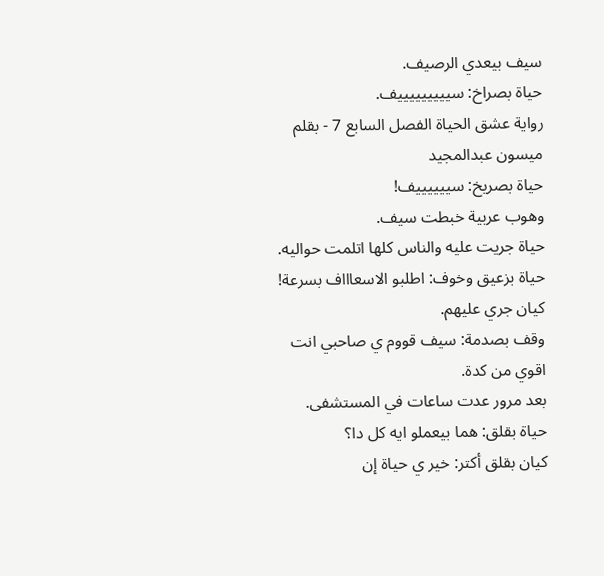سيف بيعدي الرصيف.
حياة بصراخ: سيييييييييف.
رواية عشق الحياة الفصل السابع 7 - بقلم ميسون عبدالمجيد
حياة بصريخ: سييييييف!
وهوب عربية خبطت سيف.
حياة جريت عليه والناس كلها اتلمت حواليه.
حياة بزعيق وخوف: اطلبو الاسعاااف بسرعة!
كيان جري عليهم.
وقف بصدمة: سيف قووم ي صاحبي انت اقوي من كدة.
بعد مرور عدت ساعات في المستشفى.
حياة بقلق: هما بيعملو ايه كل دا؟
كيان بقلق أكتر: خير ي حياة إن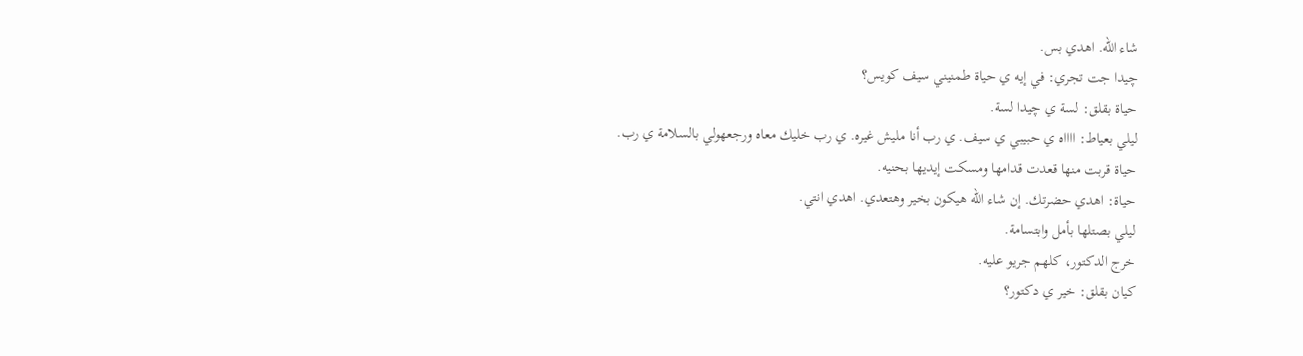شاء الله. اهدي بس.
چيدا جت تجري: في إيه ي حياة طمنيني سيف كويس؟
حياة بقلق: لسة ي چيدا لسة.
ليلي بعياط: ااااه ي حبيبي ي سيف. ي رب أنا مليش غيره. ي رب خليك معاه ورجعهولي بالسلامة ي رب.
حياة قربت منها قعدت قدامها ومسكت إيديها بحنيه.
حياة: اهدي حضرتك. إن شاء الله هيكون بخير وهتعدي. اهدي انتي.
ليلي بصتلها بأمل وابتسامة.
خرج الدكتور، كلهم جريو عليه.
كيان بقلق: خير ي دكتور؟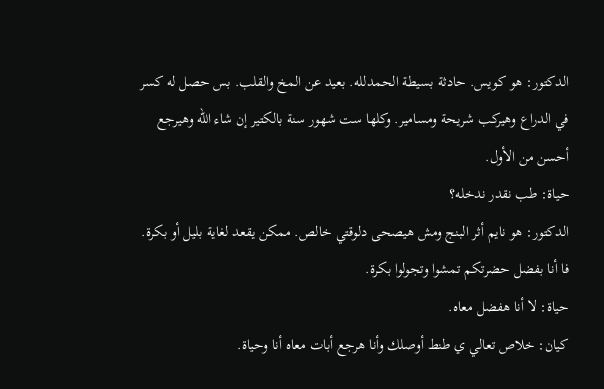الدكتور: هو كويس. حادثة بسيطة الحمدلله. بعيد عن المخ والقلب. بس حصل له كسر في الدراع وهيركب شريحة ومسامير. وكلها ست شهور سنة بالكتير إن شاء الله وهيرجع أحسن من الأول.
حياة: طب نقدر ندخله؟
الدكتور: هو نايم أثر البنج ومش هيصحى دلوقتي خالص. ممكن يقعد لغاية بليل أو بكرة. فا أنا بفضل حضرتكم تمشوا وتجولوا بكرة.
حياة: لا أنا هفضل معاه.
كيان: خلاص تعالي ي طنط أوصلك وأنا هرجع أبات معاه أنا وحياة.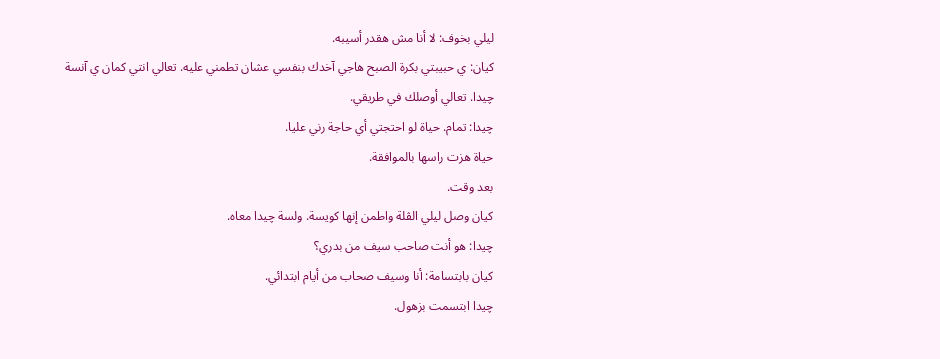ليلي بخوف: لا أنا مش هقدر أسيبه.
كيان: ي حبيبتي بكرة الصبح هاجي آخدك بنفسي عشان تطمني عليه. تعالي انتي كمان ي آنسة چيدا. تعالي أوصلك في طريقي.
چيدا: تمام. حياة لو احتجتي أي حاجة رني عليا.
حياة هزت راسها بالموافقة.
بعد وقت.
كيان وصل ليلي الڤلة واطمن إنها كويسة. ولسة چيدا معاه.
چيدا: هو أنت صاحب سيف من بدري؟
كيان بابتسامة: أنا وسيف صحاب من أيام ابتدائي.
چيدا ابتسمت بزهول.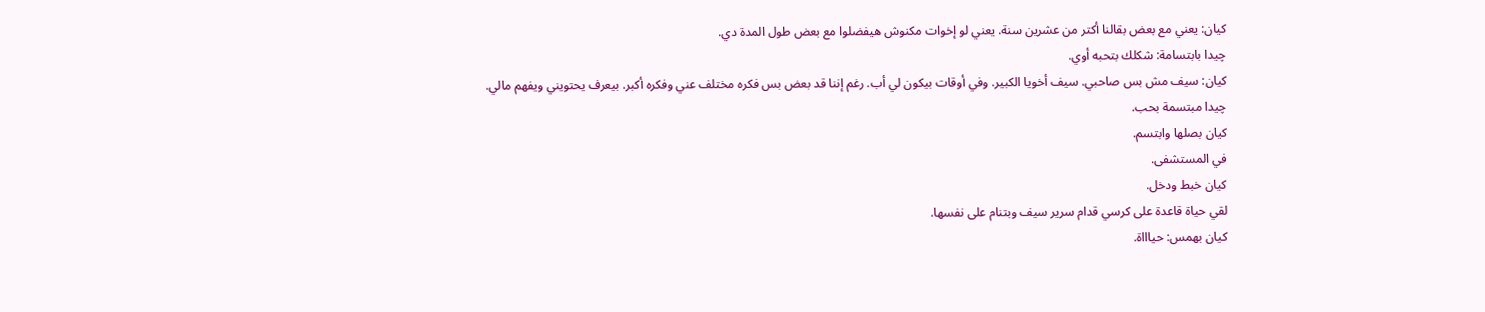كيان: يعني مع بعض بقالنا أكتر من عشرين سنة. يعني لو إخوات مكنوش هيفضلوا مع بعض طول المدة دي.
چيدا بابتسامة: شكلك بتحبه أوي.
كيان: سيف مش بس صاحبي. سيف أخويا الكبير. وفي أوقات بيكون لي أب. رغم إننا قد بعض بس فكره مختلف عني وفكره أكبر. بيعرف يحتويني ويفهم مالي.
چيدا مبتسمة بحب.
كيان بصلها وابتسم.
في المستشفى.
كيان خبط ودخل.
لقي حياة قاعدة على كرسي قدام سرير سيف وبتنام على نفسها.
كيان بهمس: حياااة.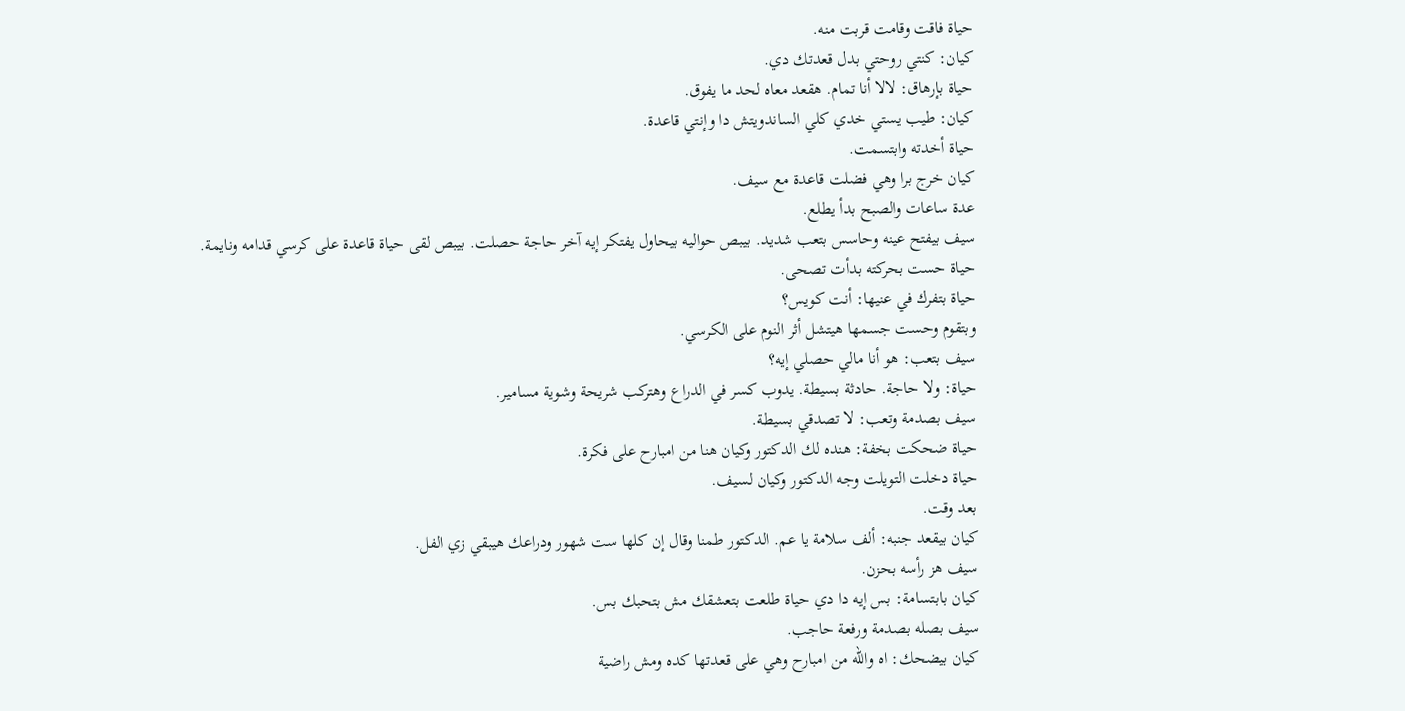حياة فاقت وقامت قربت منه.
كيان: كنتي روحتي بدل قعدتك دي.
حياة بإرهاق: لالا أنا تمام. هقعد معاه لحد ما يفوق.
كيان: طيب يستي خدي كلي الساندويتش دا وإنتي قاعدة.
حياة أخدته وابتسمت.
كيان خرج برا وهي فضلت قاعدة مع سيف.
عدة ساعات والصبح بدأ يطلع.
سيف بيفتح عينه وحاسس بتعب شديد. بيبص حواليه بيحاول يفتكر إيه آخر حاجة حصلت. بيبص لقى حياة قاعدة على كرسي قدامه ونايمة.
حياة حست بحركته بدأت تصحى.
حياة بتفرك في عنيها: أنت كويس؟
وبتقوم وحست جسمها هيتشل أثر النوم على الكرسي.
سيف بتعب: هو أنا مالي حصلي إيه؟
حياة: ولا حاجة. حادثة بسيطة. يدوب كسر في الدراع وهتركب شريحة وشوية مسامير.
سيف بصدمة وتعب: لا تصدقي بسيطة.
حياة ضحكت بخفة: هنده لك الدكتور وكيان هنا من امبارح على فكرة.
حياة دخلت التويلت وجه الدكتور وكيان لسيف.
بعد وقت.
كيان بيقعد جنبه: ألف سلامة يا عم. الدكتور طمنا وقال إن كلها ست شهور ودراعك هيبقي زي الفل.
سيف هز رأسه بحزن.
كيان بابتسامة: بس إيه دا دي حياة طلعت بتعشقك مش بتحبك بس.
سيف بصله بصدمة ورفعة حاجب.
كيان بيضحك: اه والله من امبارح وهي على قعدتها كده ومش راضية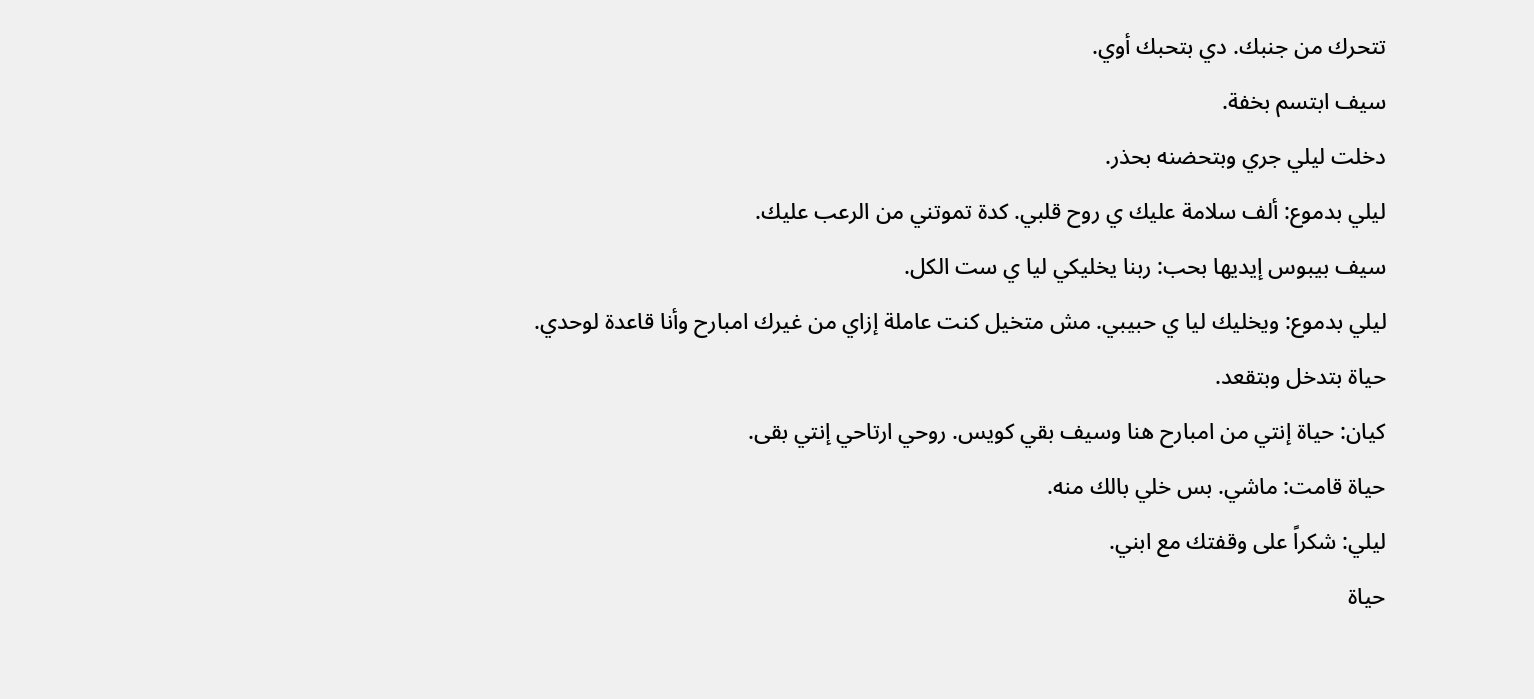تتحرك من جنبك. دي بتحبك أوي.
سيف ابتسم بخفة.
دخلت ليلي جري وبتحضنه بحذر.
ليلي بدموع: ألف سلامة عليك ي روح قلبي. كدة تموتني من الرعب عليك.
سيف بيبوس إيديها بحب: ربنا يخليكي ليا ي ست الكل.
ليلي بدموع: ويخليك ليا ي حبيبي. مش متخيل كنت عاملة إزاي من غيرك امبارح وأنا قاعدة لوحدي.
حياة بتدخل وبتقعد.
كيان: حياة إنتي من امبارح هنا وسيف بقي كويس. روحي ارتاحي إنتي بقى.
حياة قامت: ماشي. بس خلي بالك منه.
ليلي: شكراً على وقفتك مع ابني.
حياة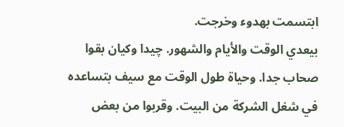ابتسمت بهدوء وخرجت.
بيعدي الوقت والأيام والشهور. چيدا وكيان بقوا صحاب جدا. وحياة طول الوقت مع سيف بتساعده في شغل الشركة من البيت. وقربوا من بعض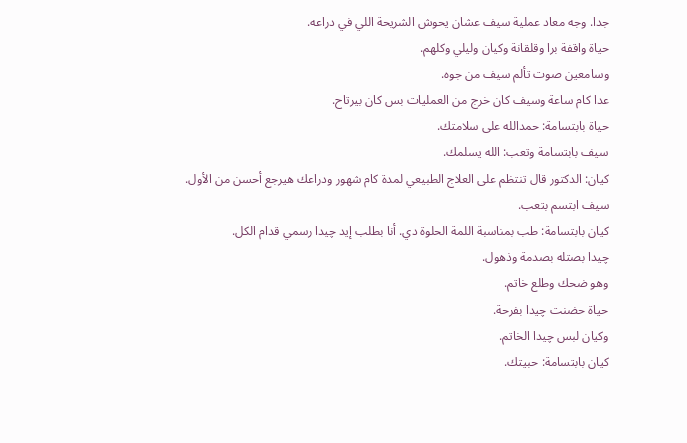جدا. وجه معاد عملية سيف عشان يحوش الشريحة اللي في دراعه.
حياة واقفة برا وقلقانة وكيان وليلي وكلهم.
وسامعين صوت تألم سيف من جوه.
عدا كام ساعة وسيف كان خرج من العمليات بس كان بيرتاح.
حياة بابتسامة: حمدالله على سلامتك.
سيف بابتسامة وتعب: الله يسلمك.
كيان: الدكتور قال تنتظم على العلاج الطبيعي لمدة كام شهور ودراعك هيرجع أحسن من الأول.
سيف ابتسم بتعب.
كيان بابتسامة: طب بمناسبة اللمة الحلوة دي. أنا بطلب إيد چيدا رسمي قدام الكل.
چيدا بصتله بصدمة وذهول.
وهو ضحك وطلع خاتم.
حياة حضنت چيدا بفرحة.
وكيان لبس چيدا الخاتم.
كيان بابتسامة: حبيتك.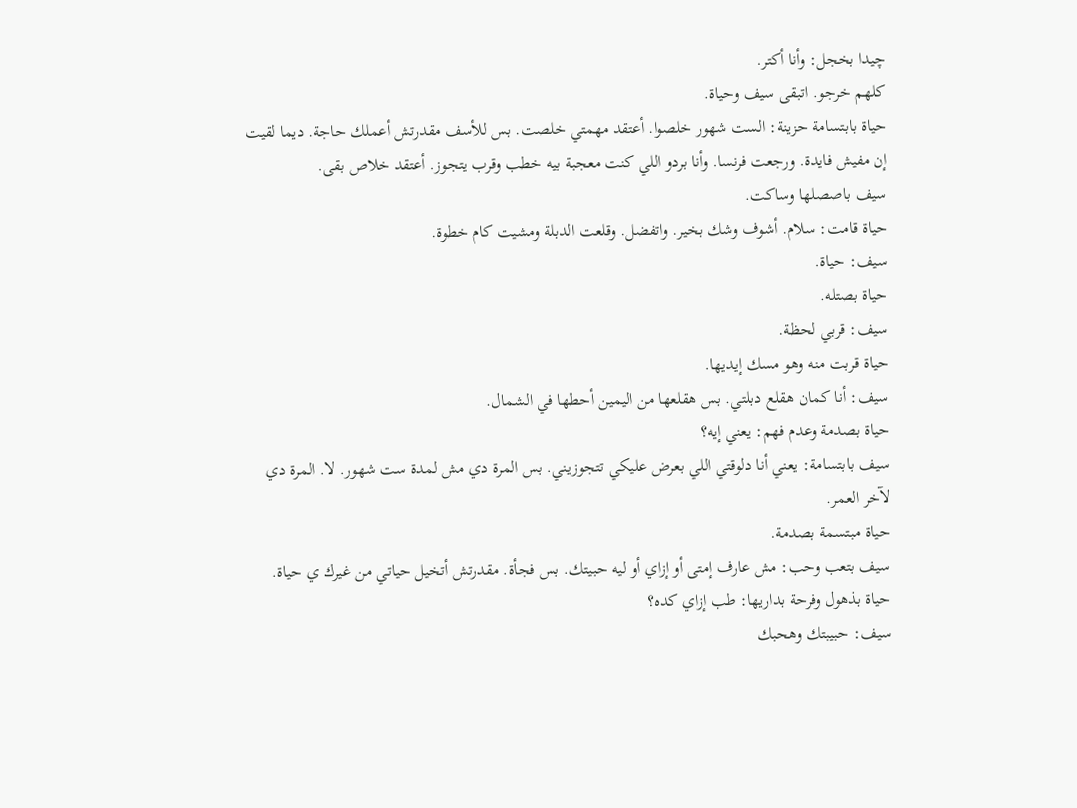چيدا بخجل: وأنا أكتر.
كلهم خرجو. اتبقى سيف وحياة.
حياة بابتسامة حزينة: الست شهور خلصوا. أعتقد مهمتي خلصت. بس للأسف مقدرتش أعملك حاجة. ديما لقيت إن مفيش فايدة. ورجعت فرنسا. وأنا بردو اللي كنت معجبة بيه خطب وقرب يتجوز. أعتقد خلاص بقى.
سيف باصصلها وساكت.
حياة قامت: سلام. أشوف وشك بخير. واتفضل. وقلعت الدبلة ومشيت كام خطوة.
سيف: حياة.
حياة بصتله.
سيف: قربي لحظة.
حياة قربت منه وهو مسك إيديها.
سيف: أنا كمان هقلع دبلتي. بس هقلعها من اليمين أحطها في الشمال.
حياة بصدمة وعدم فهم: يعني إيه؟
سيف بابتسامة: يعني أنا دلوقتي اللي بعرض عليكي تتجوزيني. بس المرة دي مش لمدة ست شهور. لا. المرة دي لآخر العمر.
حياة مبتسمة بصدمة.
سيف بتعب وحب: مش عارف إمتى أو إزاي أو ليه حبيتك. بس فجأة. مقدرتش أتخيل حياتي من غيرك ي حياة.
حياة بذهول وفرحة بداريها: طب إزاي كده؟
سيف: حبيبتك وهحبك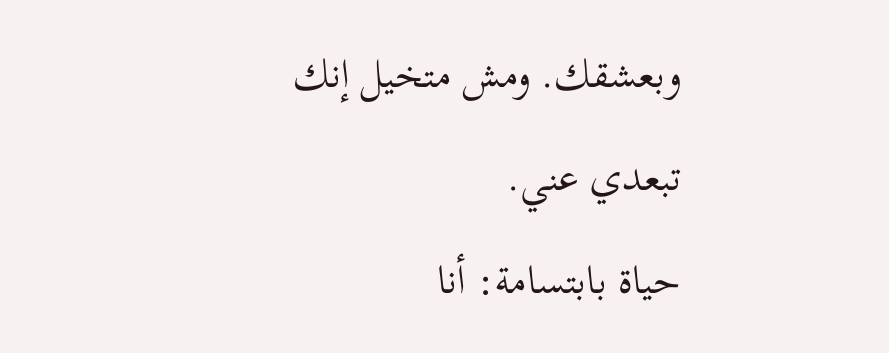وبعشقك. ومش متخيل إنك تبعدي عني.
حياة بابتسامة: أنا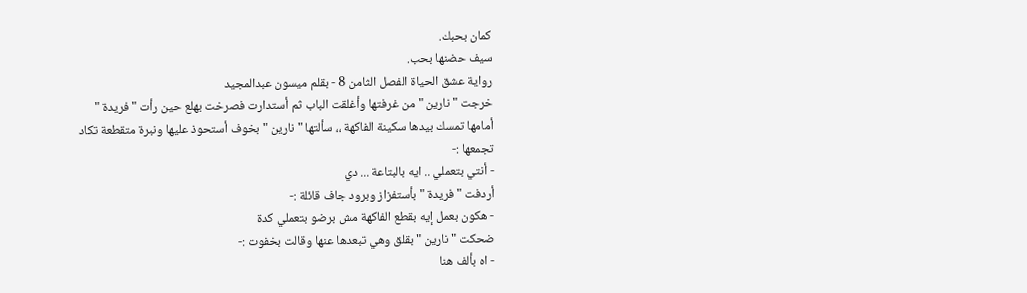كمان بحبك.
سيف حضنها بحب.
رواية عشق الحياة الفصل الثامن 8 - بقلم ميسون عبدالمجيد
خرجت " نارين " من غرفتها وأغلقت الباب ثم أستدارت فصرخت بهلع حين رأت " فريدة " أمامها تمسك بيدها سكينة الفاكهة ،، سألتها " نارين " بخوف أستحوذ عليها ونبرة متقطعة تكاد تجمعها :-
- أنتي بتعملي .. ايه بالبتاعة ... دي
أردفت " فريدة " بأستفزاز وبرود جاف قائلة :-
- هكون بعمل إيه بقطع الفاكهة مش برضو بتعملي كدة
ضحكت " نارين " بقلق وهي تبعدها عنها وقالت بخفوت :-
- اه بألف هنا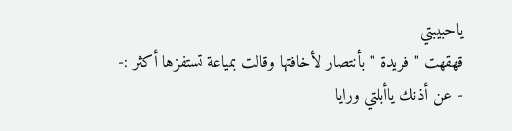ياحبيبتي
قهقهت " فريدة " بأنتصار لأخافتها وقالت بمياعة تستفزها أكثر :-
- عن أذنك ياأبلتي ورايا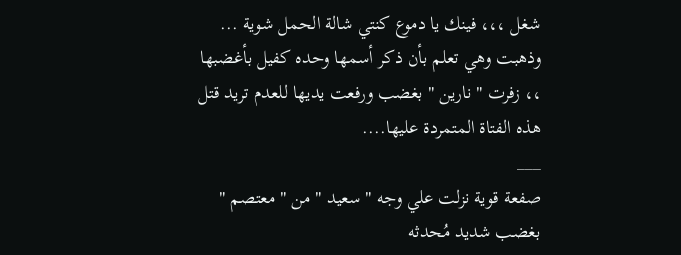شغل ،،، فينك يا دموع كنتي شالة الحمل شوية ...
وذهبت وهي تعلم بأن ذكر أسمها وحده كفيل بأغضبها ،، زفرت " نارين " بغضب ورفعت يديها للعدم تريد قتل هذه الفتاة المتمردة عليها....
___
صفعة قوية نزلت علي وجه " سعيد " من " معتصم " بغضب شديد مُحدثه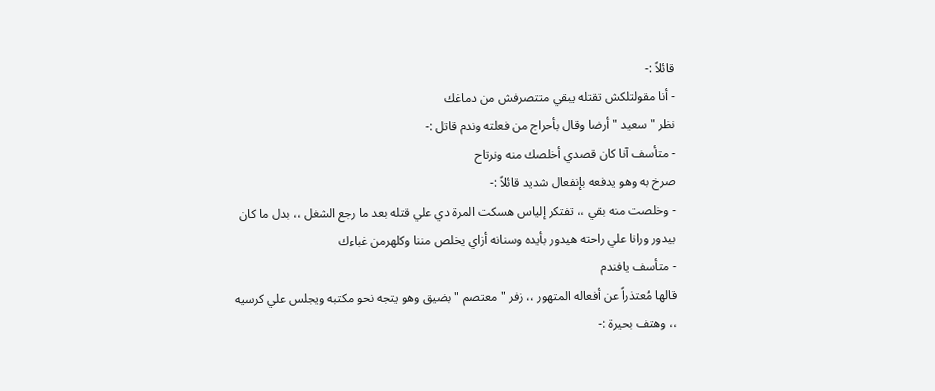قائلاً :-
- أنا مقولتلكش تقتله يبقي متتصرفش من دماغك
نظر " سعيد " أرضا وقال بأحراج من فعلته وندم قاتل :-
- متأسف آنا كان قصدي أخلصك منه ونرتاح
صرخ به وهو يدفعه بإنفعال شديد قائلاً :-
- وخلصت منه بقي ،، تفتكر إلياس هسكت المرة دي علي قتله بعد ما رجع الشغل ،، بدل ما كان بيدور ورانا علي راحته هيدور بأيده وسنانه أزاي يخلص مننا وكلهرمن غباءك
- متأسف يافندم
قالها مُعتذراً عن أفعاله المتهور ،، زفر " معتصم " بضيق وهو يتجه نحو مكتبه ويجلس علي كرسيه ،، وهتف بحيرة :-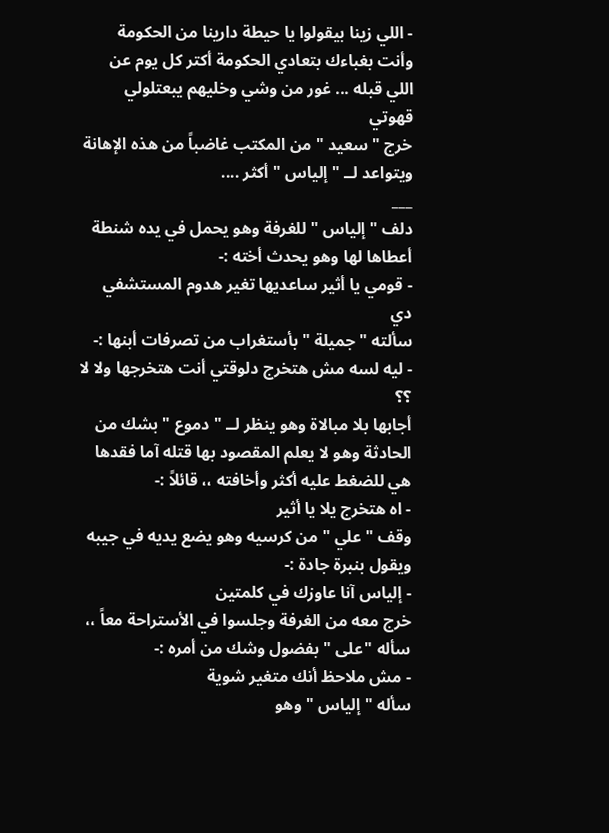- اللي زينا بيقولوا يا حيطة دارينا من الحكومة وأنت بغباءك بتعادي الحكومة أكتر كل يوم عن اللي قبله ... غور من وشي وخليهم يبعتلولي قهوتي
خرج " سعيد " من المكتب غاضباً من هذه الإهانة ويتواعد لــ " إلياس " أكثر ....
___
دلف " إلياس " للغرفة وهو يحمل في يده شنطة أعطاها لها وهو يحدث أخته :-
- قومي يا أثير ساعديها تغير هدوم المستشفي دي
سألته " جميلة " بأستغراب من تصرفات أبنها :-
- ليه لسه مش هتخرج دلوقتي أنت هتخرجها ولا لا ؟؟
أجابها بلا مبالاة وهو ينظر لــ " دموع " بشك من الحادثة وهو لا يعلم المقصود بها قتله آما فقدها هي للضغط عليه أكثر وأخافته ،، قائلاً :-
- اه هتخرج يلا يا أثير
وقف " علي " من كرسيه وهو يضع يديه في جيبه ويقول بنبرة جادة :-
- إلياس آنا عاوزك في كلمتين
خرج معه من الغرفة وجلسوا في الأستراحة معاً ،، سأله "على " بفضول وشك من أمره :-
- مش ملاحظ أنك متغير شوية
سأله " إلياس " وهو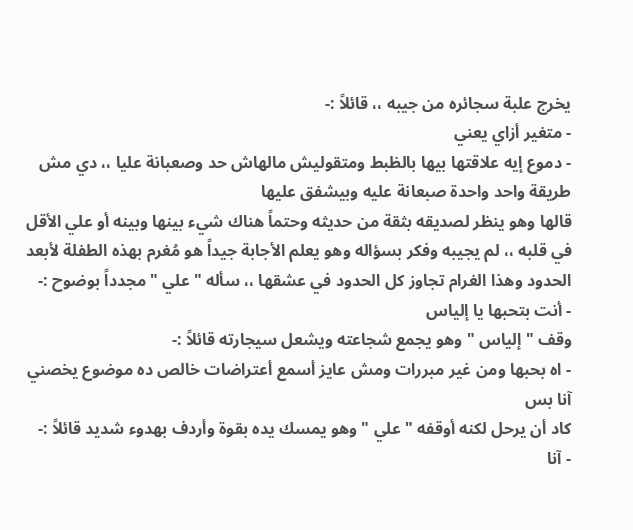يخرج علبة سجائره من جيبه ،، قائلاً :-
- متغير أزاي يعني
- دموع إيه علاقتها بيها بالظبط ومتقوليش مالهاش حد وصعبانة عليا ،، دي مش طريقة واحد واحدة صبعانة عليه وبيشفق عليها
قالها وهو ينظر لصديقه بثقة من حديثه وحتماً هناك شيء بينها وبينه أو علي الأقل في قلبه ،، لم يجيبه وفكر بسؤاله وهو يعلم الأجابة جيداً هو مُغرم بهذه الطفلة لأبعد الحدود وهذا الغرام تجاوز كل الحدود في عشقها ،، سأله " علي " مجدداً بوضوح :-
- أنت بتحبها يا إلياس
وقف " إلياس " وهو يجمع شجاعته ويشعل سيجارته قائلاً :-
- اه بحبها ومن غير مبررات ومش عايز أسمع أعتراضات خالص ده موضوع يخصني آنا بس
كاد أن يرحل لكنه أوقفه " علي " وهو يمسك يده بقوة وأردف بهدوء شديد قائلاً :-
- آنا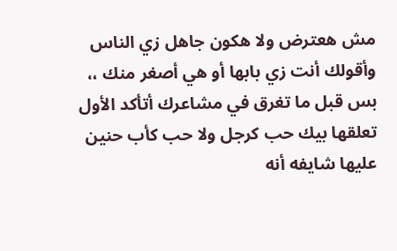مش هعترض ولا هكون جاهل زي الناس وأقولك أنت زي بابها أو هي أصغر منك ،، بس قبل ما تغرق في مشاعرك أتأكد الأول تعلقها بيك حب كرجل ولا حب كأب حنين عليها شايفه أنه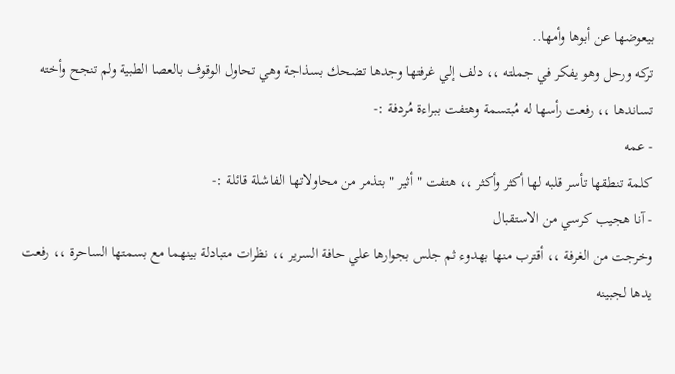بيعوضها عن أبوها وأمها..
تركه ورحل وهو يفكر في جملته ،، دلف إلي غرفتها وجدها تضحك بسذاجة وهي تحاول الوقوف بالعصا الطبية ولم تنجح وأخته تساندها ،، رفعت رأسها له مُبتسمة وهتفت ببراءة مُردفة :-
- عمه
كلمة تنطقها تأسر قلبه لها أكثر وأكثر ،، هتفت " أثير " بتذمر من محاولاتها الفاشلة قائلة :-
- آنا هجيب كرسي من الاستقبال
وخرجت من الغرفة ،، أقترب منها بهدوء ثم جلس بجوارها علي حافة السرير ،، نظرات متبادلة بينهما مع بسمتها الساحرة ،، رفعت يدها لجبينه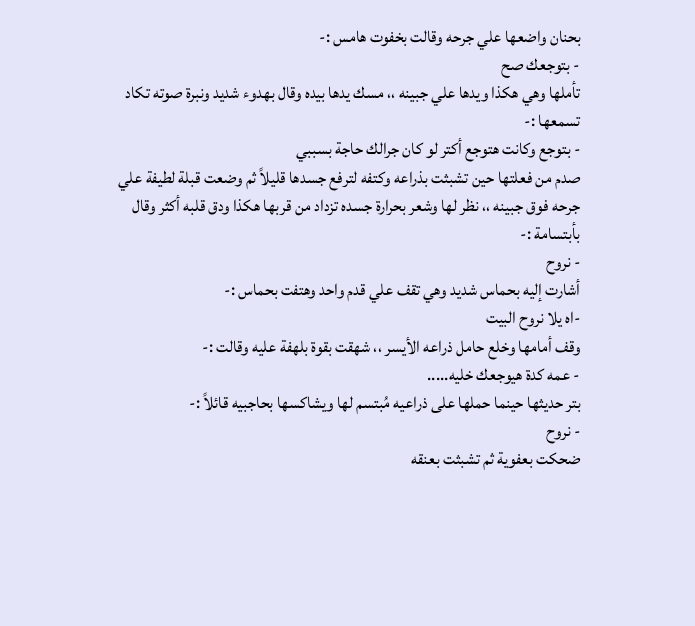بحنان واضعها علي جرحه وقالت بخفوت هامس :-
- بتوجعك صح
تأملها وهي هكذا ويدها علي جبينه ،، مسك يدها بيده وقال بهدوء شديد ونبرة صوته تكاد تسمعها :-
- بتوجع وكانت هتوجع أكتر لو كان جرالك حاجة بسببي
صدم من فعلتها حين تشبثت بذراعه وكتفه لترفع جسدها قليلاً ثم وضعت قبلة لطيفة علي جرحه فوق جبينه ،، نظر لها وشعر بحرارة جسده تزداد من قربها هكذا ودق قلبه أكثر وقال بأبتسامة :-
- نروح
أشارت إليه بحماس شديد وهي تقف علي قدم واحد وهتفت بحماس :-
-اه يلا نروح البيت
وقف أمامها وخلع حامل ذراعه الأيسر ،، شهقت بقوة بلهفة عليه وقالت :-
- عمه كدة هيوجعك خليه.....
بتر حديثها حينما حملها على ذراعيه مُبتسم لها ويشاكسها بحاجبيه قائلاً :-
- نروح
ضحكت بعفوية ثم تشبثت بعنقه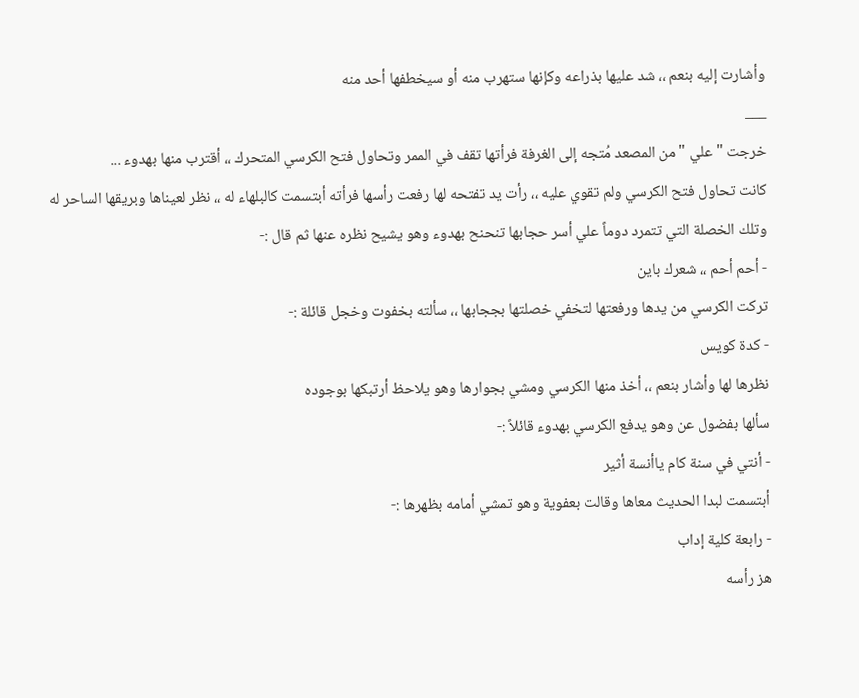وأشارت إليه بنعم ،، شد عليها بذراعه وكإنها ستهرب منه أو سيخطفها أحد منه
___
خرجت " علي " من المصعد مُتجه إلى الغرفة فرأتها تقف في الممر وتحاول فتح الكرسي المتحرك ،، أقترب منها بهدوء ...
كانت تحاول فتح الكرسي ولم تقوي عليه ،، رأت يد تفتحه لها رفعت رأسها فرأته أبتسمت كالبلهاء له ،، نظر لعيناها وبريقها الساحر له وتلك الخصلة التي تتمرد دوماً علي أسر حجابها تنحنح بهدوء وهو يشيح نظره عنها ثم قال :-
- أحم أحم ،، شعرك باين
تركت الكرسي من يدها ورفعتها لتخفي خصلتها بججابها ،، سألته بخفوت وخجل قائلة :-
- كدة كويس
نظرها لها وأشار بنعم ،، أخذ منها الكرسي ومشي بجوارها وهو يلاحظ أرتبكها بوجوده
سألها بفضول عن وهو يدفع الكرسي بهدوء قائلاً :-
- أنتي في سنة كام ياأنسة أثير
أبتسمت لبدا الحديث معاها وقالت بعفوية وهو تمشي أمامه بظهرها :-
- رابعة كلية إداب
هز رأسه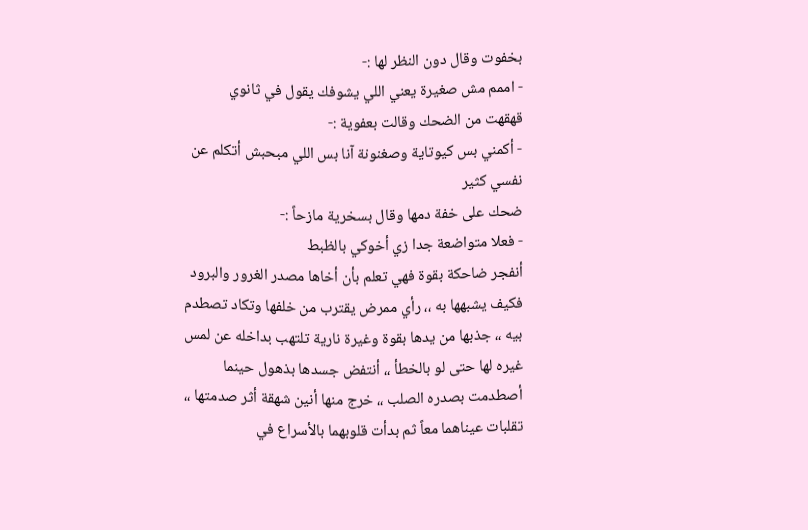بخفوت وقال دون النظر لها :-
- اممم مش صغيرة يعني اللي يشوفك يقول في ثانوي
قهقهت من الضحك وقالت بعفوية :-
- أكمني بس كيوتاية وصغنونة آنا بس اللي مبحبش أتكلم عن نفسي كثير
ضحك على خفة دمها وقال بسخرية مازحاً :-
- فعلا متواضعة جدا زي أخوكي بالظبط
أنفجر ضاحكة بقوة فهي تعلم بأن أخاها مصدر الغرور والبرود فكيف يشبهها به ،، رأي ممرض يقترب من خلفها وتكاد تصطدم بيه ،، جذبها من يدها بقوة وغيرة نارية تلتهب بداخله عن لمس غيره لها حتى لو بالخطأ ،، أنتفض جسدها بذهول حينما أصطدمت بصدره الصلب ،، خرج منها أنين شهقة أثر صدمتها ،، تقلبات عيناهما معاً ثم بدأت قلوبهما بالأسراع في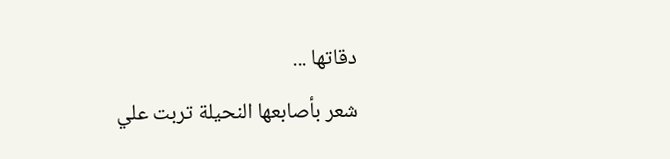دقاتها ...
شعر بأصابعها النحيلة تربت علي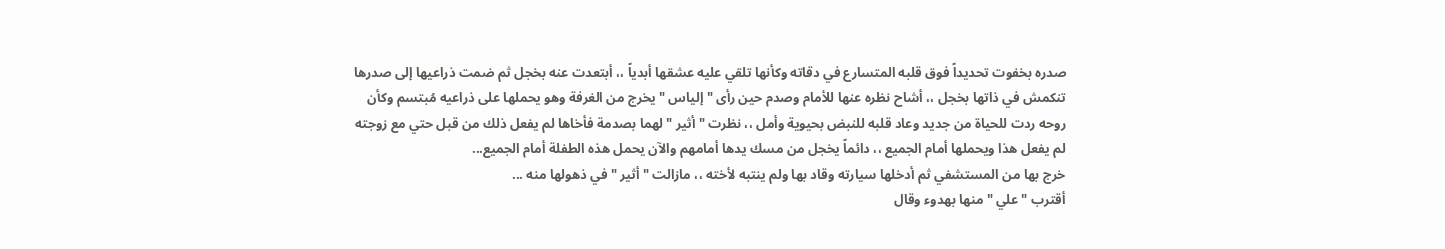صدره بخفوت تحديداً فوق قلبه المتسارع في دقاته وكأنها تلقي عليه عشقها أبدياً ،، أبتعدت عنه بخجل ثم ضمت ذراعيها إلى صدرها تنكمش في ذاتها بخجل ،، أشاح نظره عنها للأمام وصدم حين رأى " إلياس " يخرج من الغرفة وهو يحملها على ذراعيه مُبتسم وكأن روحه ردت للحياة من جديد وعاد قلبه للنبض بحيوية وأمل ،، نظرت " أثير " لهما بصدمة فأخاها لم يفعل ذلك من قبل حتي مع زوجته لم يفعل هذا ويحملها أمام الجميع ،، دائماً يخجل من مسك يدها أمامهم والآن يحمل هذه الطفلة أمام الجميع...
خرج بها من المستشفي ثم أدخلها سيارته وقاد بها ولم ينتبه لأخته ،، مازالت " أثير " في ذهولها منه ...
أقترب " علي " منها بهدوء وقال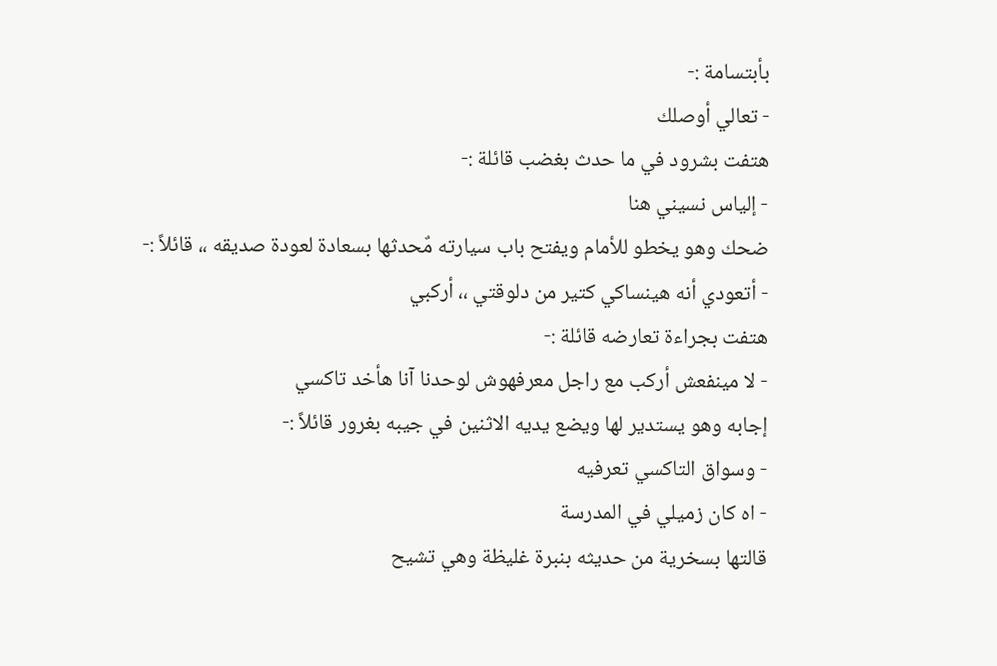بأبتسامة :-
- تعالي أوصلك
هتفت بشرود في ما حدث بغضب قائلة :-
- إلياس نسيني هنا
ضحك وهو يخطو للأمام ويفتح باب سيارته مٌحدثها بسعادة لعودة صديقه ،، قائلاً :-
- أتعودي أنه هينساكي كتير من دلوقتي ،، أركبي
هتفت بجراءة تعارضه قائلة :-
- لا مينفعش أركب مع راجل معرفهوش لوحدنا آنا هأخد تاكسي
إجابه وهو يستدير لها ويضع يديه الاثنين في جيبه بغرور قائلاً :-
- وسواق التاكسي تعرفيه
- اه كان زميلي في المدرسة
قالتها بسخرية من حديثه بنبرة غليظة وهي تشيح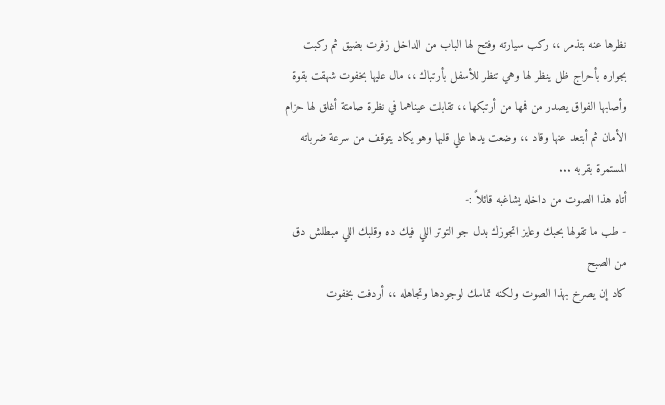نظرها عنه بتذمر ،، ركب سيارته وفتح لها الباب من الداخل زفرت بضيق ثم ركبت بجواره بأحراج ظل ينظر لها وهي تنظر للأسفل بأرتباك ،، مال عليها بخفوت شهقت بقوة وأصابها الفواق يصدر من فمها من أرتبكها ،، تقابلت عيناهما في نظرة صامتة أغلق لها حزام الأمان ثم أبتعد عنها وقاد ،، وضعت يدها علي قلبها وهو يكاد يتوقف من سرعة ضرباته المستمرة بقربه ...
أتاه هذا الصوت من داخله يشاغبه قائلاً :-
- طب ما تقولها بحبك وعايز اتجوزك بدل جو التوتر اللي فيك ده وقلبك اللي مبطلش دق من الصبح
كاد إن يصرخ بهذا الصوت ولكنه تماسك لوجودها وتجاهله ،، أردفت بخفوت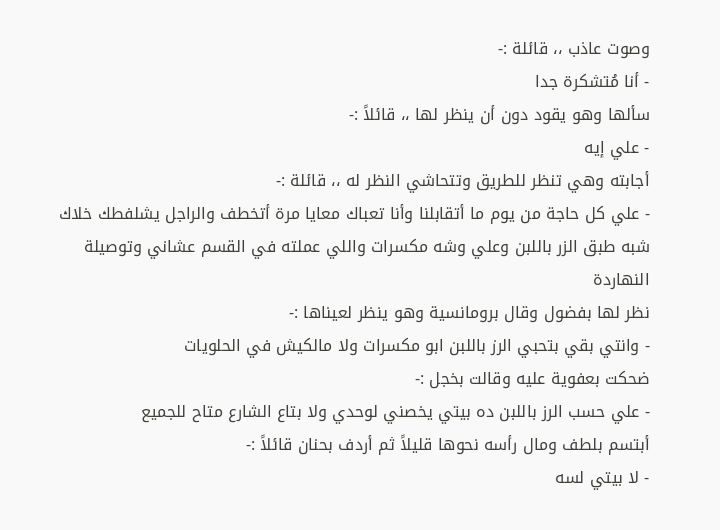وصوت عاذب ،، قائلة :-
- أنا مُتشكرة جدا
سألها وهو يقود دون أن ينظر لها ،، قائلاً :-
- علي إيه
أجابته وهي تنظر للطريق وتتحاشي النظر له ،، قائلة :-
- علي كل حاجة من يوم ما أتقابلنا وأنا تعباك معايا مرة أتخطف والراجل يشلفطك خلاك شبه طبق الزر باللبن وعلي وشه مكسرات واللي عملته في القسم عشاني وتوصيلة النهاردة
نظر لها بفضول وقال برومانسية وهو ينظر لعيناها :-
- وانتي بقي بتحبي الرز باللبن ابو مكسرات ولا مالكيش في الحلويات
ضحكت بعفوية عليه وقالت بخجل :-
- علي حسب الرز باللبن ده بيتي يخصني لوحدي ولا بتاع الشارع متاح للجميع
أبتسم بلطف ومال رأسه نحوها قليلاً ثم أردف بحنان قائلاً :-
- لا بيتي لسه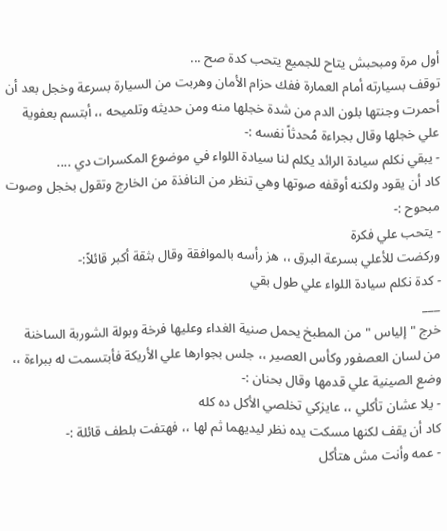أول مرة ومبحبش يتاح للجميع يتحب كدة صح ...
توقف بسيارته أمام العمارة ففك حزام الأمان وهربت من السيارة بسرعة وخجل بعد أن أحمرت وجنتها بلون الدم من شدة خجلها منه ومن حديثه وتلميحه ،، أبتسم بعفوية علي خجلها وقال بجراءة مُحدثاً نفسه :-
- يبقي نكلم سيادة الرائد يكلم لنا سيادة اللواء في موضوع المكسرات دي ....
كاد أن يقود ولكنه أوقفه صوتها وهي تنظر من النافذة من الخارج وتقول بخجل وصوت مبحوح :-
- يتحب علي فكرة
وركضت للأعلي بسرعة البرق ،، هز رأسه بالموافقة وقال بثقة أكبر قائلاً:-
- كدة نكلم سيادة اللواء علي طول بقي
___
خرج " إلياس "من المطبخ يحمل صنية الغداء وعليها فرخة وبولة الشوربة الساخنة من لسان العصفور وكأس العصير ،، جلس بجوارها علي الأريكة فأبتسمت له ببراءة ،، وضع الصينية علي قدمها وقال بحنان :-
- يلا عشان تأكلي ،، عايزكي تخلصي الأكل ده كله
كاد أن يقف لكنها مسكت يده نظر ليديهما ثم لها ،، فهتفت بلطف قائلة :-
- عمه وأنت مش هتأكل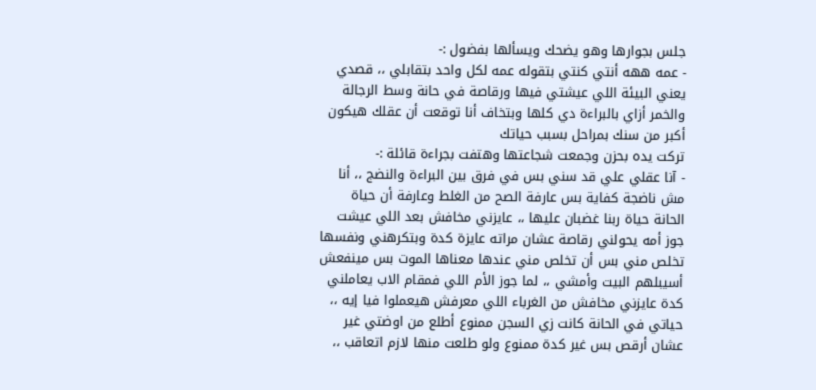جلس بجوارها وهو يضحك ويسألها بفضول :-
- عمه ههه أنتي كنتي بتقوله عمه لكل واحد بتقابلي ،، قصدي يعني البيئة اللي عيشتي فيها ورقاصة في حانة وسط الرجالة والخمر أزاي بالبراءة دي كلها وبتخاف أنا توقعت أن عقلك هيكون أكبر من سنك بمراحل بسبب حياتك
تركت يده بحزن وجمعت شجاعتها وهتفت بجراءة قائلة :-
- آنا عقلي علي قد سني بس في فرق بين البراءة والنضج ،، أنا مش ناضجة كفاية بس عارفة الصح من الغلط وعارفة أن حياة الحانة حياة ربنا غضبان عليها ،، عايزني مخافش بعد اللي عيشت جوز أمه يحولني رقاصة عشان مراته عايزة كدة وبتكرهني ونفسها تخلص مني بس أن تخلص مني عندها معناها الموت بس مينفعش أسيبلهم البيت وأمشي ،، لما جوز الأم اللي فمقام الاب يعاملني كدة عايزني مخافش من الغرباء اللي معرفش هيعملوا فيا إيه ،، حياتي في الحانة كانت زي السجن ممنوع أطلع من اوضتي غير عشان أرقص بس غير كدة ممنوع ولو طلعت منها لازم اتعاقب ،،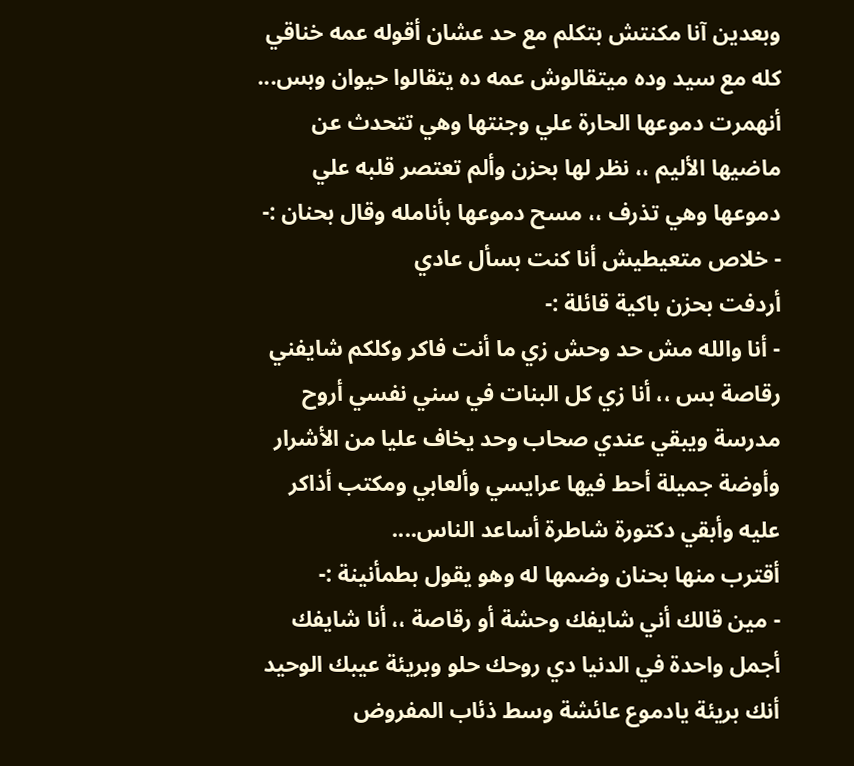وبعدين آنا مكنتش بتكلم مع حد عشان أقوله عمه خناقي كله مع سيد وده ميتقالوش عمه ده يتقالوا حيوان وبس...
أنهمرت دموعها الحارة علي وجنتها وهي تتحدث عن ماضيها الأليم ،، نظر لها بحزن وألم تعتصر قلبه علي دموعها وهي تذرف ،، مسح دموعها بأنامله وقال بحنان :-
- خلاص متعيطيش أنا كنت بسأل عادي
أردفت بحزن باكية قائلة :-
- أنا والله مش حد وحش زي ما أنت فاكر وكلكم شايفني رقاصة بس ،، أنا زي كل البنات في سني نفسي أروح مدرسة ويبقي عندي صحاب وحد يخاف عليا من الأشرار وأوضة جميلة أحط فيها عرايسي وألعابي ومكتب أذاكر عليه وأبقي دكتورة شاطرة أساعد الناس....
أقترب منها بحنان وضمها له وهو يقول بطمأنينة :-
- مين قالك أني شايفك وحشة أو رقاصة ،، أنا شايفك أجمل واحدة في الدنيا دي روحك حلو وبريئة عيبك الوحيد أنك بريئة يادموع عائشة وسط ذئاب المفروض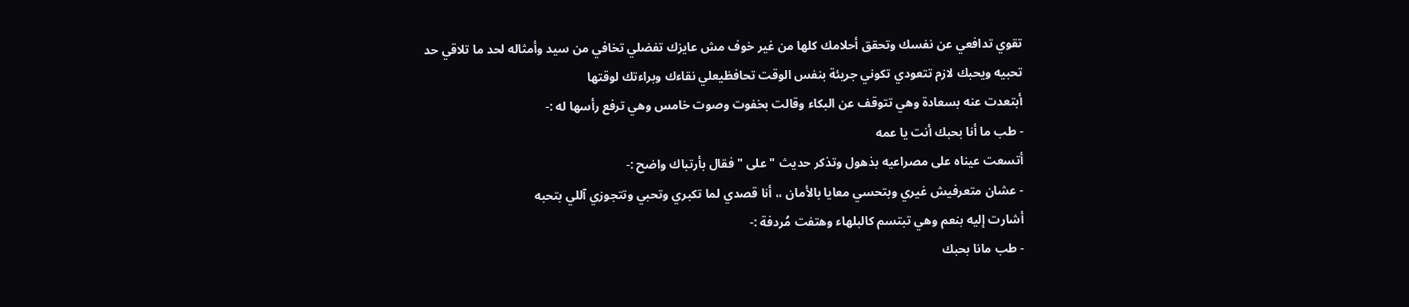تقوي تدافعي عن نفسك وتحقق أحلامك كلها من غير خوف مش عايزك تفضلي تخافي من سيد وأمثاله لحد ما تلاقي حد تحبيه ويحبك لازم تتعودي تكوني جريئة بنفس الوقت تحافظيعلي نقاءك وبراءتك لوقتها
أبتعدت عنه بسعادة وهي تتوقف عن البكاء وقالت بخفوت وصوت خامس وهي ترفع رأسها له :-
- طب ما أنا بحبك أنت يا عمه
أتسعت عيناه على مصراعيه بذهول وتذكر حديث " على " فقال بأرتباك واضح :-
- عشان متعرفيش غيري وبتحسي معايا بالأمان ،، أنا قصدي لما تكبري وتحبي وتتجوزي آللي بتحبه
أشارت إليه بنعم وهي تبتسم كالبلهاء وهتفت مُردفة :-
- طب مانا بحبك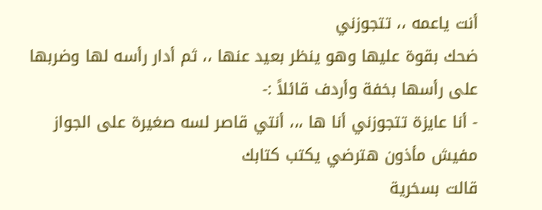أنت ياعمه ،، تتجوزني
ضحك بقوة عليها وهو ينظر بعيد عنها ،، ثم أدار رأسه لها وضربها على رأسها بخفة وأردف قائلاً :-
- أنا عايزة تتجوزني أنا ها ،،، أنتي قاصر لسه صغيرة على الجواز مفيش مأذون هترضي يكتب كتابك
قالت بسخرية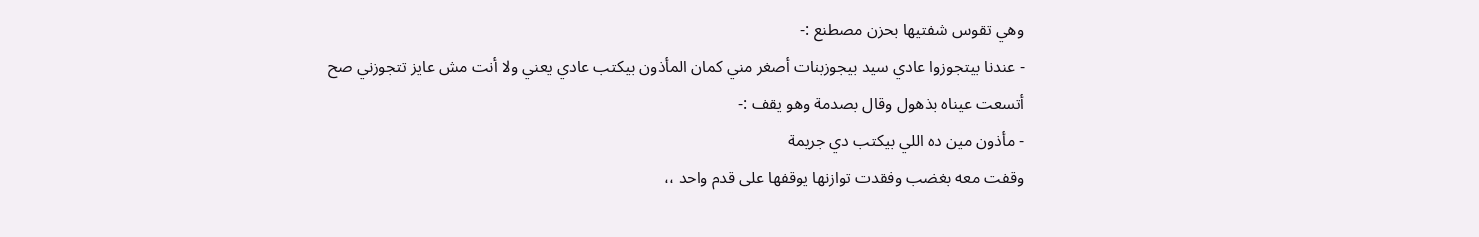وهي تقوس شفتيها بحزن مصطنع :-
- عندنا بيتجوزوا عادي سيد بيجوزبنات أصغر مني كمان المأذون بيكتب عادي يعني ولا أنت مش عايز تتجوزني صح
أتسعت عيناه بذهول وقال بصدمة وهو يقف :-
- مأذون مين ده اللي بيكتب دي جريمة
وقفت معه بغضب وفقدت توازنها يوقفها على قدم واحد ،،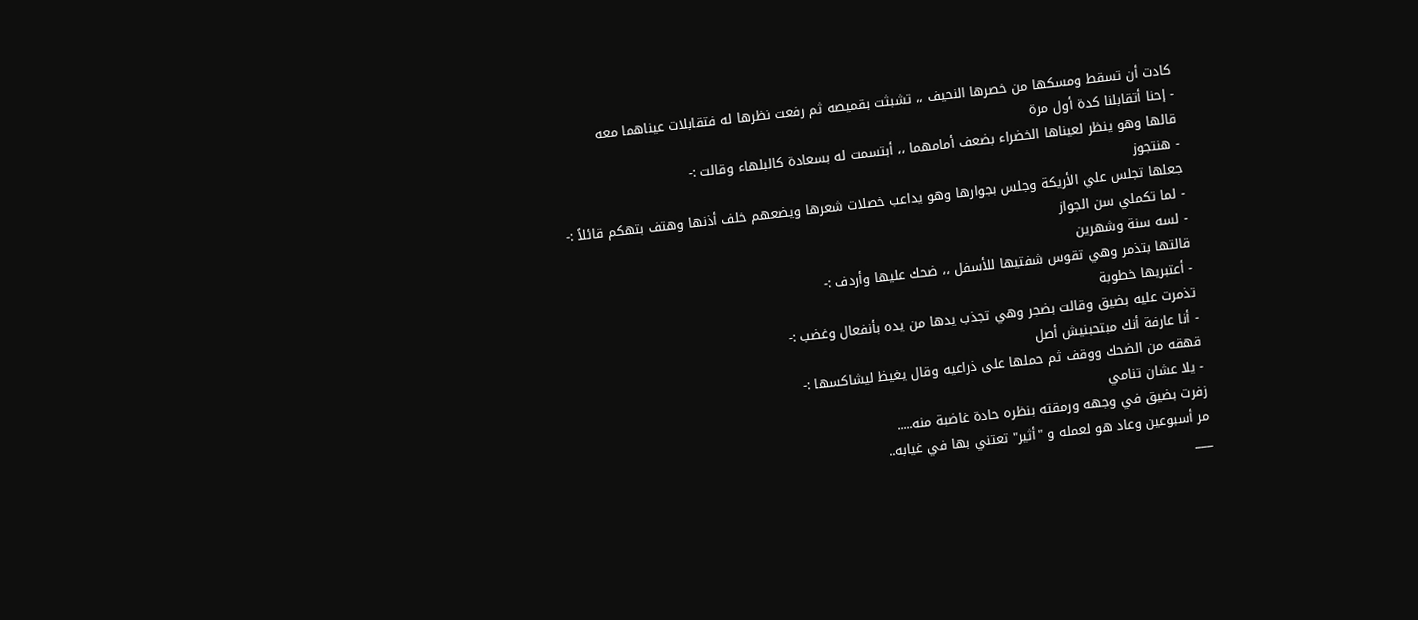كادت أن تسقط ومسكها من خصرها النحيف ،، تشبثت بقميصه ثم رفعت نظرها له فتقابلات عيناهما معه
- إحنا أتقابلنا كدة أول مرة
قالها وهو ينظر لعيناها الخضراء بضعف أمامهما ،، أبتسمت له بسعادة كالبلهاء وقالت :-
- هنتجوز
جعلها تجلس علي الأريكة وجلس بجوارها وهو يداعب خصلات شعرها ويضعهم خلف أذنها وهتف بتهكم قائلاً :-
- لما تكملي سن الجواز
- لسه سنة وشهرين
قالتها بتذمر وهي تقوس شفتيها للأسفل ،، ضحك عليها وأردف :-
- أعتبريها خطوبة
تذمرت عليه بضيق وقالت بضجر وهي تجذب يدها من يده بأنفعال وغضب :-
- أنا عارفة أنك مبتحبنيش أصل
قهقه من الضحك ووقف ثم حملها على ذراعيه وقال يغيظ ليشاكسها :-
- يلا عشان تنامي
زفرت بضيق في وجهه ورمقته بنظره حادة غاضبة منه.....
مر أسبوعين وعاد هو لعمله و "أثير" تعتني بها في غيابه..
___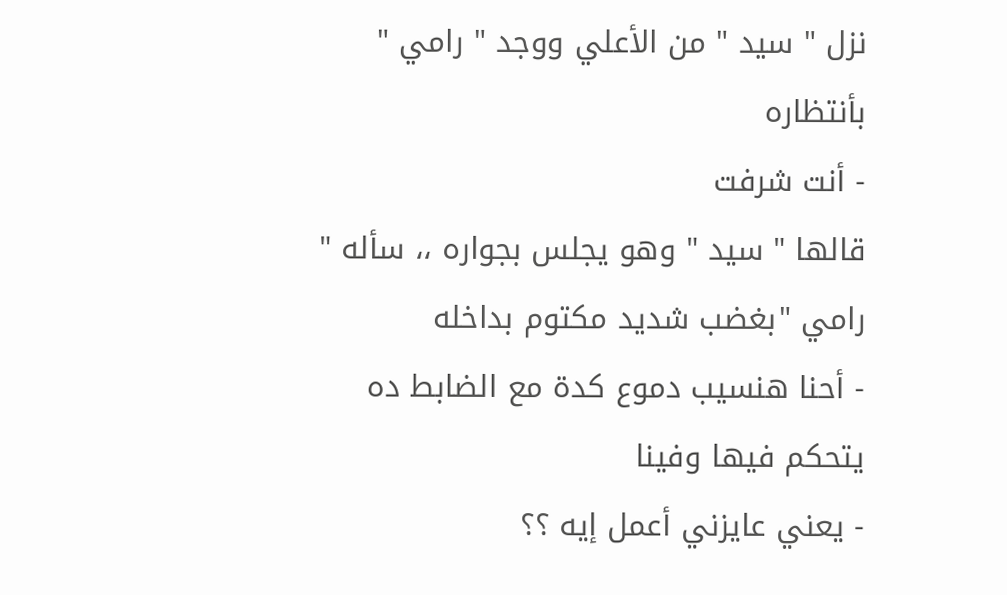نزل " سيد " من الأعلي ووجد " رامي " بأنتظاره
- أنت شرفت
قالها " سيد " وهو يجلس بجواره ،، سأله " رامي "بغضب شديد مكتوم بداخله
- أحنا هنسيب دموع كدة مع الضابط ده يتحكم فيها وفينا
- يعني عايزني أعمل إيه ؟؟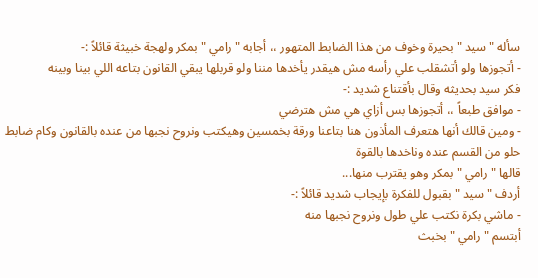سأله " سيد " بحيرة وخوف من هذا الضابط المتهور ،، أجابه " رامي " بمكر ولهجة خبيثة قائلاً :-
- أتجوزها ولو أتشقلب علي رأسه مش هيقدر يأخدها مننا ولو قربلها يبقي القانون بتاعه اللي بينا وبينه
فكر سيد بحديثه وقال بأقتناع شديد :-
- موافق طبعاً ،، أتجوزها بس أزاي هي مش هترضي
- ومين قالك أنها هتعرف المأذون هنا بتاعنا ورقة بخمسين وهيكتب ونروح نجبها من عنده بالقانون وكام ضابط حلو من القسم عنده وناخدها بالقوة
قالها " رامي " بمكر وهو يقترب منها...
أردف " سيد " بقبول للفكرة بإيجاب شديد قائلاً :-
- ماشي بكرة نكتب علي طول ونروح نجبها منه
أبتسم " رامي " بخبث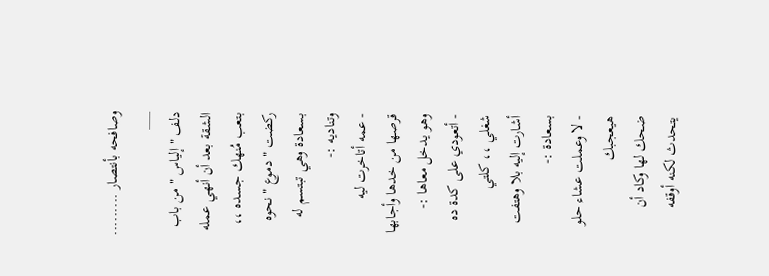وصافحه بأنتصار .........
___
دلف " إلياس " من باب الشقة بعد أن أنهي عمله بتعب مُنهك جسده ،، ركضت " دموع " نحوه بسعادة وهي تبتسم له وتناديه :-
- عمه أتاخرت ليه
قرصها من خدها وأجابها وهو يدخل معاها :-
- أتعودي على كدة ده شغلي ،، كلتي
أشارت إليه بلا وهتفت بسعادة :-
- لا وعملت عشاء حلو هيعجبك
ضحك لها وكاد أن يتحدث لكنه أوقفه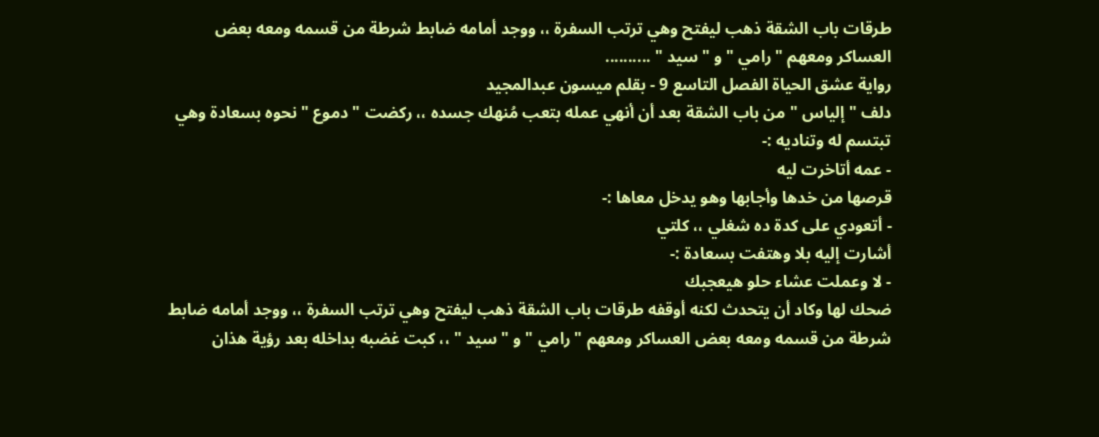طرقات باب الشقة ذهب ليفتح وهي ترتب السفرة ،، ووجد أمامه ضابط شرطة من قسمه ومعه بعض العساكر ومعهم " رامي " و " سيد " ..........
رواية عشق الحياة الفصل التاسع 9 - بقلم ميسون عبدالمجيد
دلف " إلياس " من باب الشقة بعد أن أنهي عمله بتعب مُنهك جسده ،، ركضت " دموع " نحوه بسعادة وهي تبتسم له وتناديه :-
- عمه أتاخرت ليه
قرصها من خدها وأجابها وهو يدخل معاها :-
- أتعودي على كدة ده شغلي ،، كلتي
أشارت إليه بلا وهتفت بسعادة :-
- لا وعملت عشاء حلو هيعجبك
ضحك لها وكاد أن يتحدث لكنه أوقفه طرقات باب الشقة ذهب ليفتح وهي ترتب السفرة ،، ووجد أمامه ضابط شرطة من قسمه ومعه بعض العساكر ومعهم " رامي " و " سيد " ،، كبت غضبه بداخله بعد رؤية هذان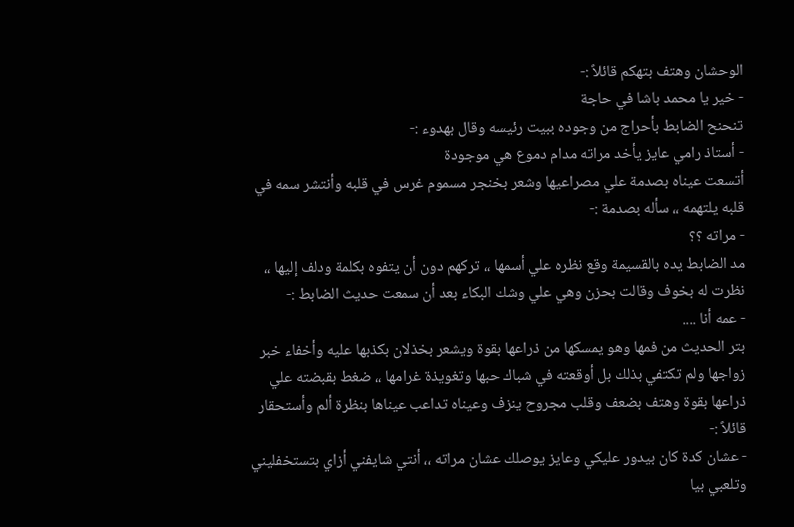الوحشان وهتف بتهكم قائلاً :-
- خير يا محمد باشا في حاجة
تنحنح الضابط بأحراج من وجوده ببيت رئيسه وقال بهدوء :-
- أستاذ رامي عايز يأخد مراته مدام دموع هي موجودة
أتسعت عيناه بصدمة علي مصراعيها وشعر بخنجر مسموم غرس في قلبه وأنتشر سمه في قلبه يلتهمه ،، سأله بصدمة :-
- مراته ؟؟
مد الضابط يده بالقسيمة وقع نظره علي أسمها ،، تركهم دون أن يتفوه بكلمة ودلف إليها ،، نظرت له بخوف وقالت بحزن وهي علي وشك البكاء بعد أن سمعت حديث الضابط :-
- عمه أنا ....
بتر الحديث من فمها وهو يمسكها من ذراعها بقوة ويشعر بخذلان بكذبها عليه وأخفاء خبر زواجها ولم تكتفي بذلك بل أوقعته في شباك حبها وتغويذة غرامها ،، ضغط بقبضته علي ذراعها بقوة وهتف بضعف وقلب مجروح ينزف وعيناه تداعب عيناها بنظرة ألم وأستحقار قائلاً :-
- عشان كدة كان بيدور عليكي وعايز يوصلك عشان مراته ،، أنتي شايفني أزاي بتستخفليني وتلعبي بيا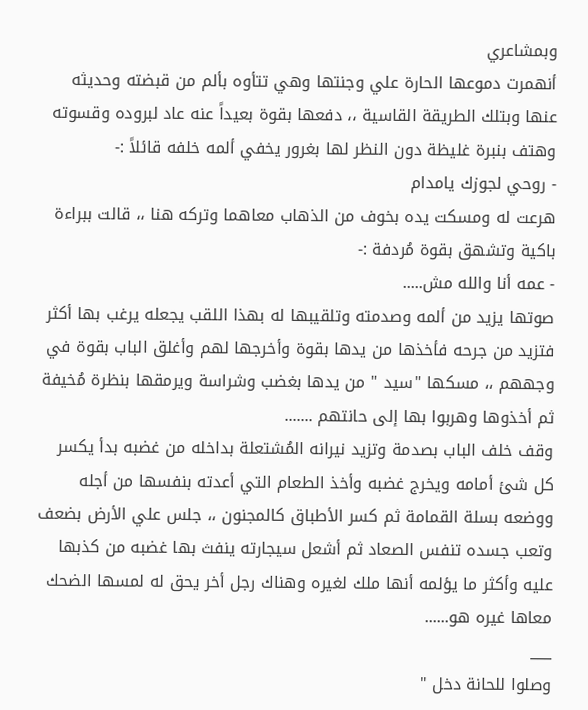وبمشاعري
أنهمرت دموعها الحارة علي وجنتها وهي تتأوه بألم من قبضته وحديثه عنها وبتلك الطريقة القاسية ،، دفعها بقوة بعيداً عنه عاد لبروده وقسوته وهتف بنبرة غليظة دون النظر لها بغرور يخفي ألمه خلفه قائلاً :-
- روحي لجوزك يامدام
هرعت له ومسكت يده بخوف من الذهاب معاهما وتركه هنا ،، قالت ببراءة باكية وتشهق بقوة مُردفة :-
- عمه أنا والله مش.....
صوتها يزيد من ألمه وصدمته وتلقيبها له بهذا اللقب يجعله يرغب بها أكثر فتزيد من جرحه فأخذها من يدها بقوة وأخرجها لهم وأغلق الباب بقوة في وجههم ،، مسكها "سيد " من يدها بغضب وشراسة ويرمقها بنظرة مُخيفة ثم أخذوها وهربوا بها إلى حانتهم .......
وقف خلف الباب بصدمة وتزيد نيرانه المُشتعلة بداخله من غضبه بدأ يكسر كل شئ أمامه ويخرج غضبه وأخذ الطعام التي أعدته بنفسها من أجله ووضعه بسلة القمامة ثم كسر الأطباق كالمجنون ،، جلس علي الأرض بضعف وتعب جسده تنفس الصعاد ثم أشعل سيجارته ينفث بها غضبه من كذبها عليه وأكثر ما يؤلمه أنها ملك لغيره وهناك رجل أخر يحق له لمسها الضحك معاها غيره هو......
___
وصلوا للحانة دخل "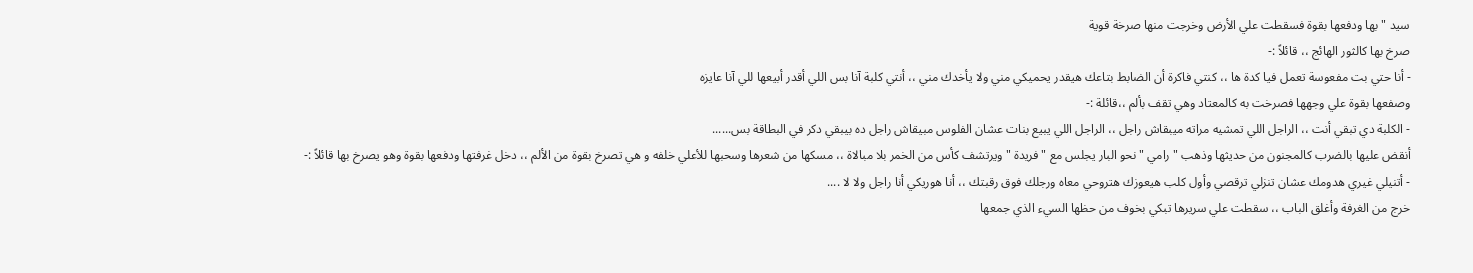سيد " بها ودفعها بقوة فسقطت علي الأرض وخرجت منها صرخة قوية
صرخ بها كالثور الهائج ،، قائلاً :-
- أنا حتي بت مفعوسة تعمل فيا كدة ها ،، كنتي فاكرة أن الضابط بتاعك هيقدر يحميكي مني ولا يأخدك مني ،، أنتي كلبة آنا بس اللي أقدر أبيعها للي آنا عايزه
وصفعها بقوة علي وجهها فصرخت به كالمعتاد وهي تقف بألم ،،قائلة :-
- الكلبة دي تبقي أنت ،، الراجل اللي تمشيه مراته ميبقاش راجل ،، الراجل اللي يبيع بنات عشان الفلوس مبيقاش راجل ده بيبقي دكر في البطاقة بس......
أنقض عليها بالضرب كالمجنون من حديثها وذهب " رامي " نحو البار يجلس مع " فريدة " ويرتشف كأس من الخمر بلا مبالاة ،، مسكها من شعرها وسحبها للأعلي خلفه و هي تصرخ بقوة من الألم ،، دخل غرفتها ودفعها بقوة وهو يصرخ بها قائلاً :-
- أتنيلي غيري هدومك عشان تنزلي ترقصي وأول كلب هيعوزك هتروحي معاه ورجلك فوق رقبتك ،، أنا هوريكي أنا راجل ولا لا ....
خرج من الغرفة وأغلق الباب ،، سقطت علي سريرها تبكي بخوف من حظها السيء الذي جمعها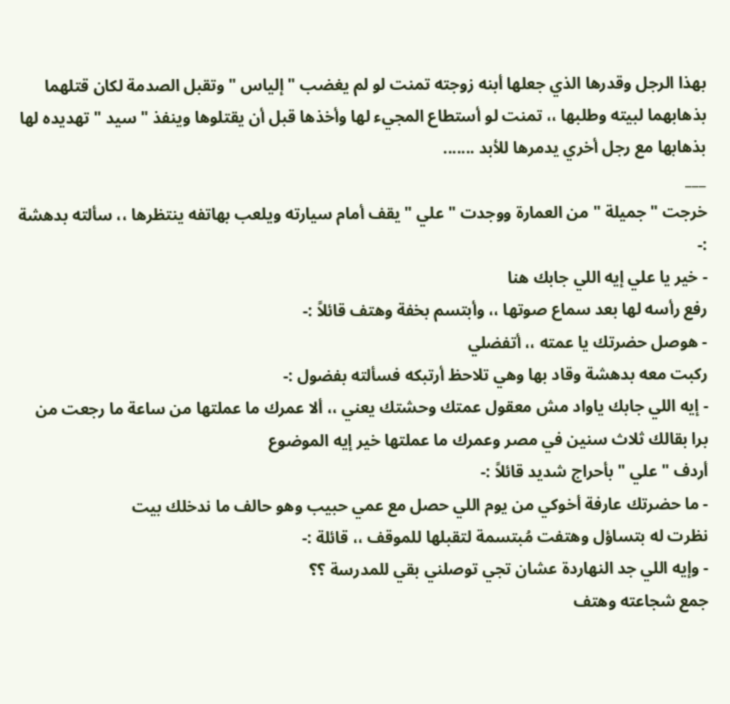بهذا الرجل وقدرها الذي جعلها أبنه زوجته تمنت لو لم يغضب " إلياس " وتقبل الصدمة لكان قتلهما بذهابهما لبيته وطلبها ،، تمنت لو أستطاع المجيء لها وأخذها قبل أن يقتلوها وينفذ " سيد " تهديده لها بذهابها مع رجل أخري يدمرها للأبد .......
___
خرجت " جميلة " من العمارة ووجدت " علي " يقف أمام سيارته ويلعب بهاتفه ينتظرها ،، سألته بدهشة :-
- خير يا علي إيه اللي جابك هنا
رفع رأسه لها بعد سماع صوتها ،، وأبتسم بخفة وهتف قائلاً :-
- هوصل حضرتك يا عمته ،، أتفضلي
ركبت معه بدهشة وقاد بها وهي تلاحظ أرتبكه فسألته بفضول :-
- إيه اللي جابك ياواد مش معقول عمتك وحشتك يعني ،، ألا عمرك ما عملتها من ساعة ما رجعت من برا بقالك ثلاث سنين في مصر وعمرك ما عملتها خير إيه الموضوع
أردف " علي " بأحراج شديد قائلاً :-
- ما حضرتك عارفة أخوكي من يوم اللي حصل مع عمي حبيب وهو حالف ما ندخلك بيت
نظرت له بتساؤل وهتفت مُبتسمة لتقبلها للموقف ،، قائلة :-
- وإيه اللي جد النهاردة عشان تجي توصلني بقي للمدرسة ؟؟
جمع شجاعته وهتف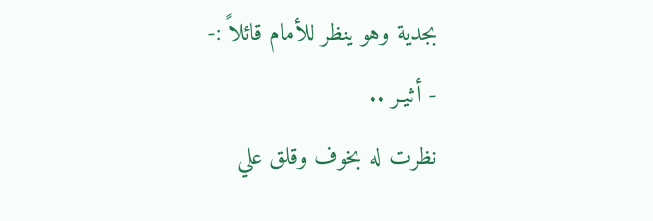بجدية وهو ينظر للأمام قائلاً :-
- أثيـر ..
نظرت له بخوف وقلق علي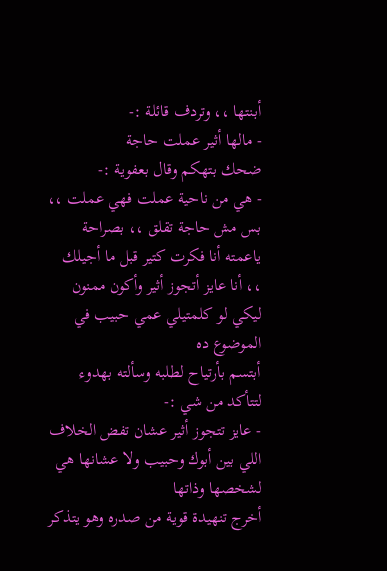أبنتها ،، وتردف قائلة :-
- مالها أثير عملت حاجة
ضحك بتهكم وقال بعفوية :-
- هي من ناحية عملت فهي عملت ،، بس مش حاجة تقلق ،، بصراحة ياعمته أنا فكرت كتير قبل ما أجيلك ،، أنا عايز أتجوز أثير وأكون ممنون ليكي لو كلمتيلي عمي حبيب في الموضوع ده
أبتسم بأرتياح لطلبه وسألته بهدوء لتتأكد من شي :-
- عايز تتجوز أثير عشان تفض الخلاف اللي بين أبوك وحبيب ولا عشانها هي لشخصها وذاتها
أخرج تنهيدة قوية من صدره وهو يتذكر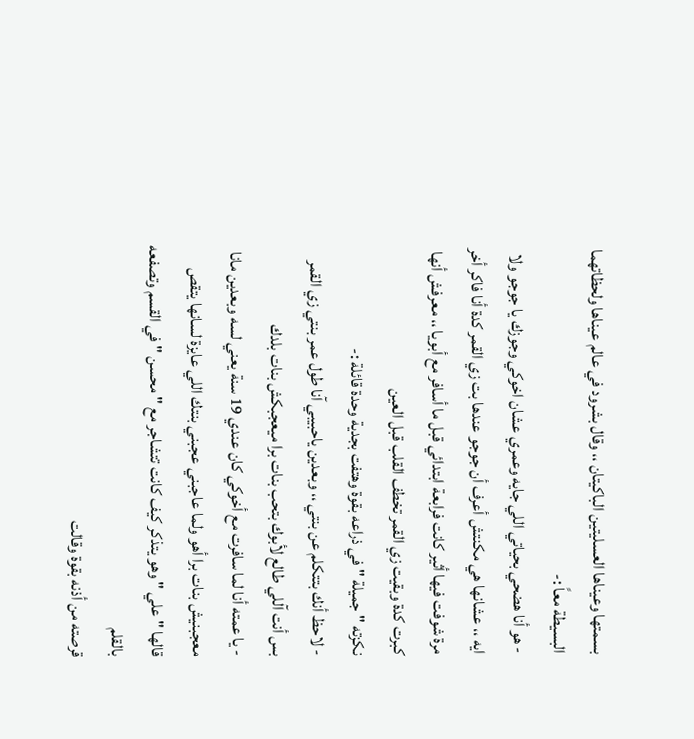بسمتها وعيناها العسليتين الباكيتان ،، وقال بشرود في عالم عيناها ولحظاتهما البسيطة معاً :-
- هو أنا هضحي بحياتي اللي جايه وعمري عشان اخوكي وجوزك يا جوجو ولا ايه ،، عشانها هي مكنتش أعرف أن جوجو عندها بت زي القمر كدة أنا فاكر أخر مرة شوفت فيها أثير كانت فرابعة ابتدائي قبل ما أسافر مع أبويا ،، معرفش أنها كبرت كدة وبقيت زي القمر تخطف القلب قبل العين
نكزته " جميلة " في ذراعه بقوة وهتفت بجدية وحدة قائلة :-
- لاحظ أنك بتتكلم عن بنتي ،، وبعدين ياحبيبي آنا طول عمر بنتي زي القمر بس أنت آللي طالع لأبوك بتحب بنات برا ميعجبكش بنات بلدك
- يا عمته أنا لما سافرت مع أخوكي كان عندي 19 سنة يعني لسه وبعدين مانا معجبنيش بنات برا أهو ولما عاجبني عجبني بنتك اللي عايزة لسانها يتقص
قالها " علي " وهو يتذكر كيف كانت تتشاجر مع " محسن " في القسم وتصفعه بالقلم
قرصته من أذنه بقوة وقالت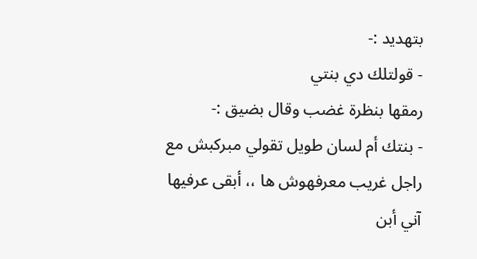بتهديد :-
- قولتلك دي بنتي
رمقها بنظرة غضب وقال بضيق :-
- بنتك أم لسان طويل تقولي مبركبش مع راجل غريب معرفهوش ها ،، أبقى عرفيها آني أبن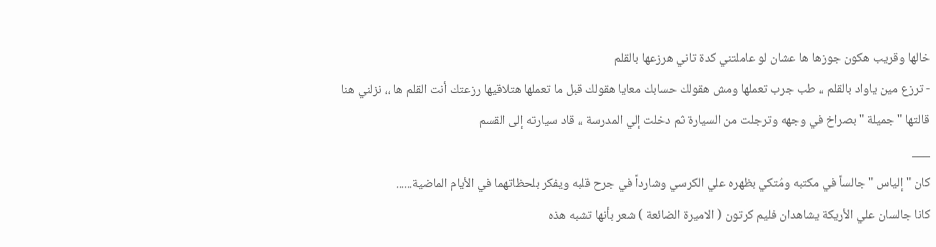خالها وقريب هكون جوزها ها عشان لو عاملتني كدة تاني هرزعها بالقلم
- ترزع مين ياواد بالقلم ،، طب جرب تعملها ومش هقولك حسابك معايا هقولك قبل ما تعملها هتلاقيها رزعتك أنت القلم ها ،، نزلني هنا
قالتها " جميلة " بصراخ في وجهه وترجلت من السيارة ثم دخلت إلي المدرسة ،، قاد سيارته إلى القسم
___
كان " إلياس " جالساً في مكتبه ومُتكي بظهره علي الكرسي وشارداً في جرح قلبه ويفكر بلحظاتهما في الأيام الماضية......
كانا جالسان علي الأريكة يشاهدان فليم كرتون ( الاميرة الضائعة ) شعر بأنها تشبه هذه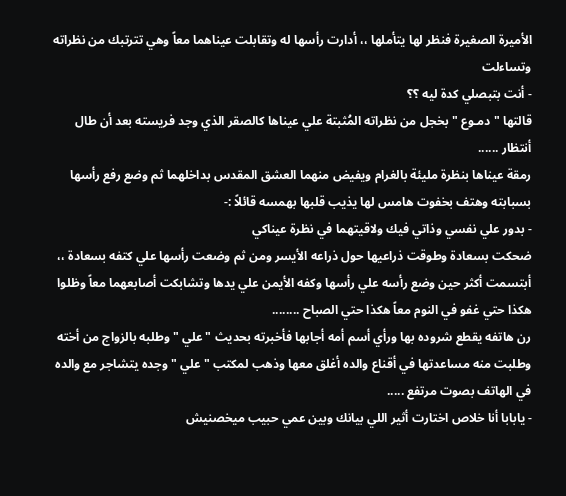الأميرة الصغيرة فنظر لها يتأملها ،، أدارت رأسها له وتقابلت عيناهما معاً وهي تترتبك من نظراته وتساءلت
- أنت بتبصلي كدة ليه ؟؟
قالتها " دمـوع " بخجل من نظراته المُثبتة علي عيناها كالصقر الذي وجد فريسته بعد أن طال أنتظار ......
رمقة عيناها بنظرة مليئة بالغرام ويفيض منهما العشق المقدس بداخلهما ثم وضع رفع رأسها بسبابته وهتف بخفوت هامس لها يذيب قلبها بهمسه قائلاً :-
- بدور علي نفسي وذاتي فيك ولاقيتهما في نظرة عيناكي
ضحكت بسعادة وطوقت ذراعيها حول ذراعه الأيسر ومن ثم وضعت رأسها علي كتفه بسعادة ،، أبتسمت أكثر حين وضع رأسه علي رأسها وكفه الأيمن علي يدها وتشابكت أصابعهما معاً وظلوا هكذا حتي غفو في النوم معاً هكذا حتي الصباح ........
رن هاتفه يقطع شروده بها ورأي أسم أمه أجابها فأخبرته بحديث " علي " وطلبه بالزواج من أخته وطلبت منه مساعدتها في أقناع والده أغلق معها وذهب لمكتب " علي " وجده يتشاجر مع والده في الهاتف بصوت مرتفع .....
- يابابا أنا خلاص اختارت أثير اللي بيانك وبين عمي حبيب ميخصنيش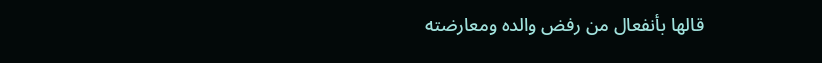قالها بأنفعال من رفض والده ومعارضته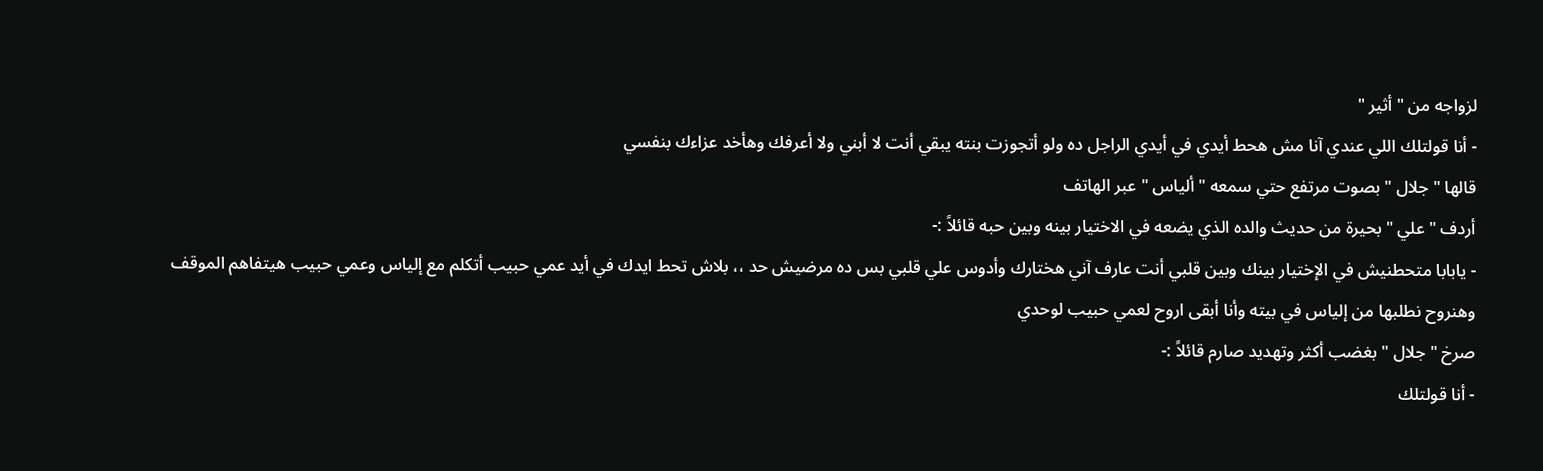لزواجه من " أثير "
- أنا قولتلك اللي عندي آنا مش هحط أيدي في أيدي الراجل ده ولو أتجوزت بنته يبقي أنت لا أبني ولا أعرفك وهأخد عزاءك بنفسي
قالها " جلال " بصوت مرتفع حتي سمعه " ألياس " عبر الهاتف
أردف " علي " بحيرة من حديث والده الذي يضعه في الاختيار بينه وبين حبه قائلاً :-
- يابابا متحطنيش في الإختيار بينك وبين قلبي أنت عارف آني هختارك وأدوس علي قلبي بس ده مرضيش حد ،، بلاش تحط ايدك في أيد عمي حبيب أتكلم مع إلياس وعمي حبيب هيتفاهم الموقف وهنروح نطلبها من إلياس في بيته وأنا أبقى اروح لعمي حبيب لوحدي
صرخ " جلال " بغضب أكثر وتهديد صارم قائلاً :-
- أنا قولتلك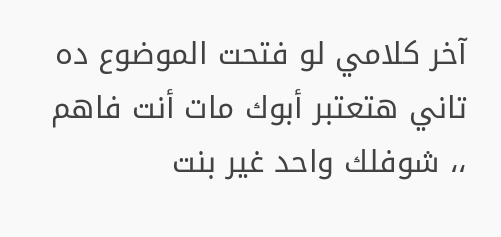آخر كلامي لو فتحت الموضوع ده تاني هتعتبر أبوك مات أنت فاهم ،، شوفلك واحد غير بنت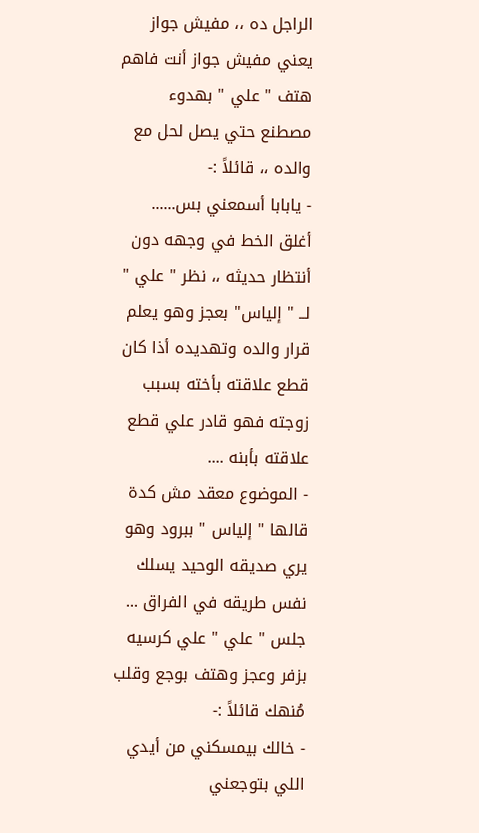الراجل ده ،، مفيش جواز يعني مفيش جواز أنت فاهم
هتف " علي " بهدوء مصطنع حتي يصل لحل مع والده ،، قائلاً :-
- يابابا أسمعني بس......
أغلق الخط في وجهه دون أنتظار حديثه ،، نظر " علي " لــ " إلياس" بعجز وهو يعلم قرار والده وتهديده أذا كان قطع علاقته بأخته بسبب زوجته فهو قادر علي قطع علاقته بأبنه ....
- الموضوع معقد مش كدة
قالها " إلياس " ببرود وهو يري صديقه الوحيد يسلك نفس طريقه في الفراق ...
جلس " علي " علي كرسيه بزفر وعجز وهتف بوجع وقلب مُنهك قائلاً :-
- خالك بيمسكني من أيدي اللي بتوجعني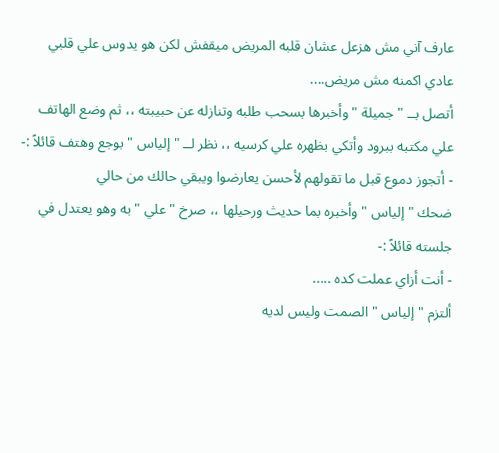عارف آني مش هزعل عشان قلبه المريض ميقفش لكن هو يدوس علي قلبي عادي اكمنه مش مريض....
أتصل بــ " جميلة " وأخبرها بسحب طلبه وتنازله عن حبيبته ،، ثم وضع الهاتف علي مكتبه ببرود وأتكي بظهره علي كرسيه ،، نظر لــ " إلياس " بوجع وهتف قائلاً :-
- أتجوز دموع قبل ما تقولهم لأحسن يعارضوا ويبقي حالك من حالي
ضحك " إلياس " وأخبره بما حديث ورحيلها ،، صرخ " علي " به وهو يعتدل في جلسته قائلاً :-
- أنت أزاي عملت كده .....
ألتزم " إلياس " الصمت وليس لديه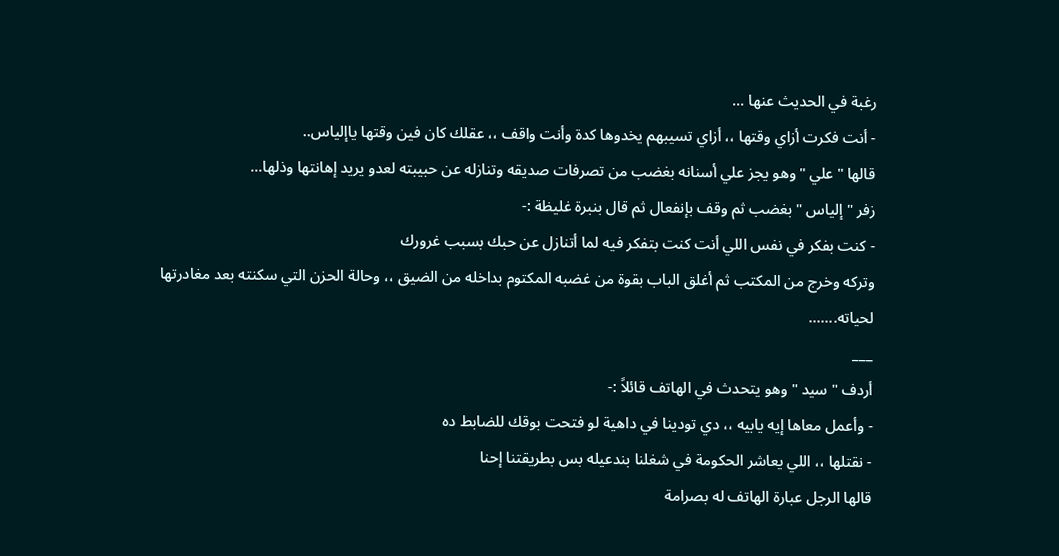رغبة في الحديث عنها ...
- أنت فكرت أزاي وقتها ،، أزاي تسيبهم يخدوها كدة وأنت واقف ،، عقلك كان فين وقتها ياإلياس..
قالها " علي " وهو يجز علي أسنانه بغضب من تصرفات صديقه وتنازله عن حبيبته لعدو يريد إهانتها وذلها...
زفر " إلياس " بغضب ثم وقف بإنفعال ثم قال بنبرة غليظة :-
- كنت بفكر في نفس اللي أنت كنت بتفكر فيه لما أتنازل عن حبك بسبب غرورك
وتركه وخرج من المكتب ثم أغلق الباب بقوة من غضبه المكتوم بداخله من الضيق ،، وحالة الحزن التي سكنته بعد مغادرتها لحياته.......
___
أردف " سيد " وهو يتحدث في الهاتف قائلاً :-
- وأعمل معاها إيه يابيه ،، دي تودينا في داهية لو فتحت بوقك للضابط ده
- نقتلها ،، اللي يعاشر الحكومة في شغلنا بندعيله بس بطريقتنا إحنا
قالها الرجل عبارة الهاتف له بصرامة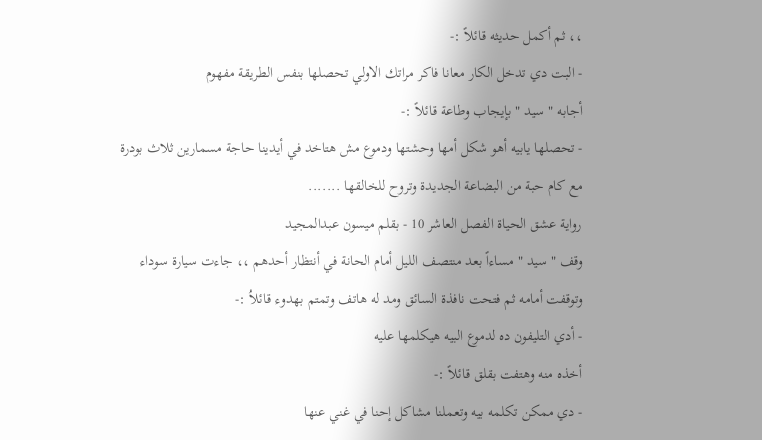،، ثم أكمل حديثه قائلاً :-
- البت دي تدخل الكار معانا فاكر مراتك الاولي تحصلها بنفس الطريقة مفهوم
أجابه " سيد " بإيجاب وطاعة قائلاً :-
- تحصلها يابيه أهو شكل أمها وحشتها ودموع مش هتاخد في أيدينا حاجة مسمارين ثلاث بودرة مع كام حبة من البضاعة الجديدة وتروح للخالقها .......
رواية عشق الحياة الفصل العاشر 10 - بقلم ميسون عبدالمجيد
وقف " سيد " مساءاً بعد منتصف الليل أمام الحانة في أنتظار أحدهم ،، جاءت سيارة سوداء وتوقفت أمامه ثم فتحت نافذة السائق ومد له هاتف وتمتم بهدوء قائلاُ :-
- أدي التليفون ده لدموع البيه هيكلمها عليه
أخذه منه وهتفت بقلق قائلاً :-
- دي ممكن تكلمه بيه وتعملنا مشاكل إحنا في غني عنها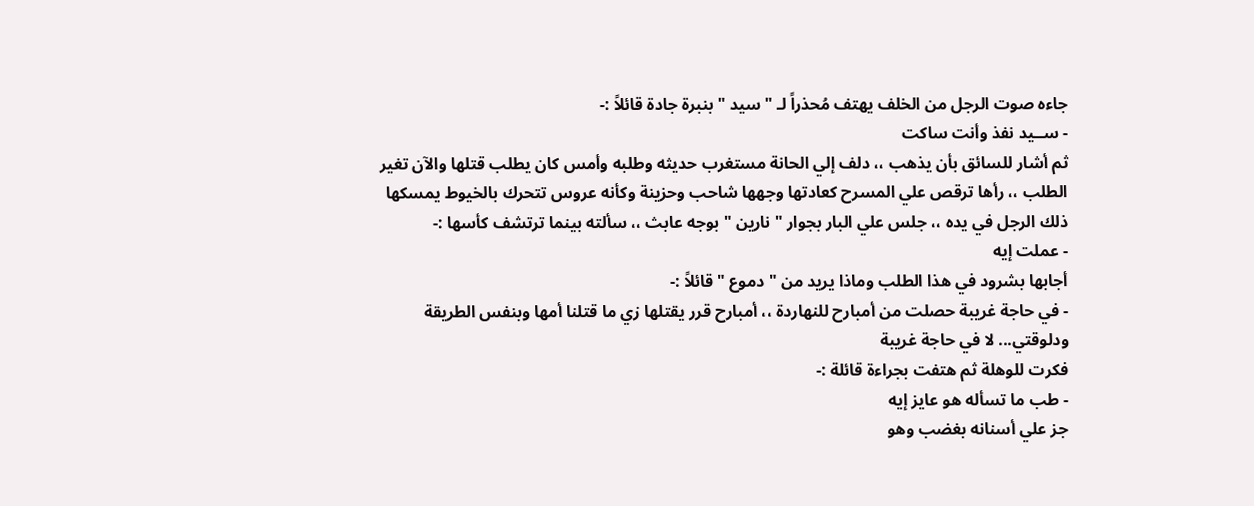جاءه صوت الرجل من الخلف يهتف مُحذراً لـ " سيد " بنبرة جادة قائلاً :-
- ســيد نفذ وأنت ساكت
ثم أشار للسائق بأن يذهب ،، دلف إلي الحانة مستغرب حديثه وطلبه وأمس كان يطلب قتلها والآن تغير الطلب ،، رأها ترقص علي المسرح كعادتها وجهها شاحب وحزينة وكأنه عروس تتحرك بالخيوط يمسكها ذلك الرجل في يده ،، جلس علي البار بجوار " نارين " بوجه عابث ،، سألته بينما ترتشف كأسها :-
- عملت إيه
أجابها بشرود في هذا الطلب وماذا يريد من " دموع " قائلاً :-
- في حاجة غريبة حصلت من أمبارح للنهاردة ،، أمبارح قرر يقتلها زي ما قتلنا أمها وبنفس الطريقة ودلوقتي... لا في حاجة غريبة
فكرت للوهلة ثم هتفت بجراءة قائلة :-
- طب ما تسأله هو عايز إيه
جز علي أسنانه بغضب وهو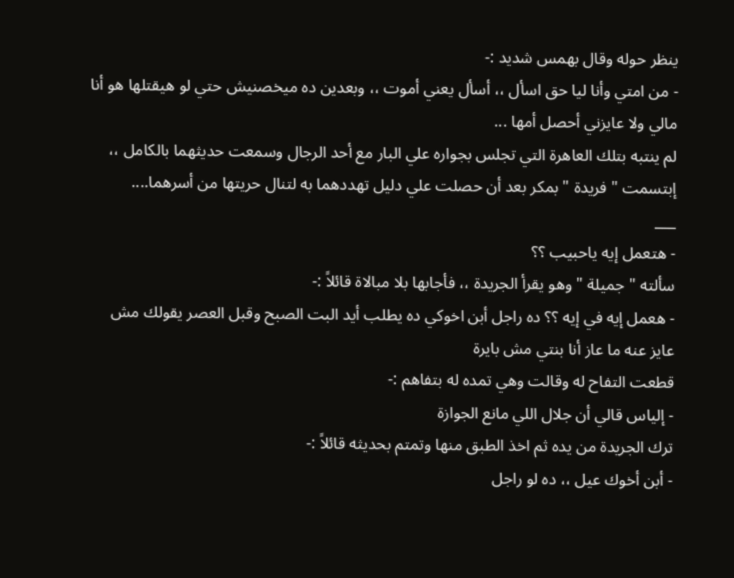ينظر حوله وقال بهمس شديد :-
- من امتي وأنا ليا حق اسأل ،، أسأل يعني أموت ،، وبعدين ده ميخصنيش حتي لو هيقتلها هو أنا مالي ولا عايزني أحصل أمها ...
لم ينتبه بتلك العاهرة التي تجلس بجواره علي البار مع أحد الرجال وسمعت حديثهما بالكامل ،، إبتسمت " فريدة " بمكر بعد أن حصلت علي دليل تهددهما به لتنال حريتها من أسرهما....
___
- هتعمل إيه ياحبيب ؟؟
سألته " جميلة " وهو يقرأ الجريدة ،، فأجابها بلا مبالاة قائلاً :-
- هعمل إيه في إيه ؟؟ ده راجل أبن اخوكي ده يطلب أيد البت الصبح وقبل العصر يقولك مش عايز عنه ما عاز أنا بنتي مش بايرة
قطعت التفاح له وقالت وهي تمده له بتفاهم :-
- إلياس قالي أن جلال اللي مانع الجوازة
ترك الجريدة من يده ثم اخذ الطبق منها وتمتم بحديثه قائلاً :-
- أبن أخوك عيل ،، ده لو راجل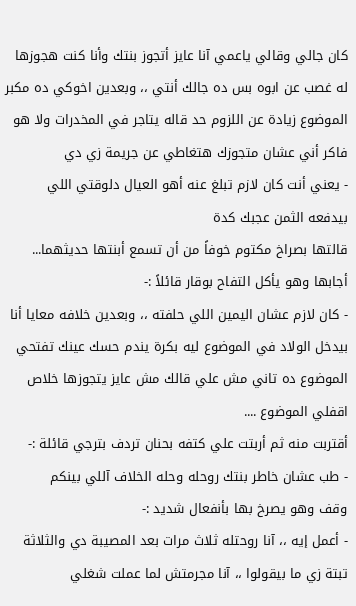كان جالي وقالي ياعمي آنا عايز أتجوز بنتك وأنا كنت هجوزها له غصب عن ابوه بس ده جالك أنتي ،، وبعدين اخوكي ده مكبر الموضوع زيادة عن اللزوم حد قاله يتاجر في المخدرات ولا هو فاكر أني عشان متجوزك هتغاطي عن جريمة زي دي
- يعني أنت كان لازم تبلغ عنه أهو العيال دلوقتي اللي بيدفعه الثمن عجبك كدة
قالتها بصراخ مكتوم خوفاً من أن تسمع أبنتها حديثهما...
أجابها وهو يأكل التفاح بوقار قائلاً :-
- كان لازم عشان اليمين اللي حلفته ،، وبعدين خلافه معايا أنا بيدخل الولاد في الموضوع ليه بكرة يندم حسك عينك تفتحي الموضوع ده تاني مش علي قالك مش عايز يتجوزها خلاص اقفلي الموضوع ....
أقتربت منه ثم أربتت علي كتفه بحنان تردف بترجي قائلة :-
- طب عشان خاطر بنتك روحله وحله الخلاف آللي بينكم
وقف وهو يصرخ بها بأنفعال شديد :-
- أعمل إيه ،، آنا روحتله ثلاث مرات بعد المصيبة دي والثلاثة تبتة زي ما بيقولوا ،، آنا مجرمتش لما عملت شغلي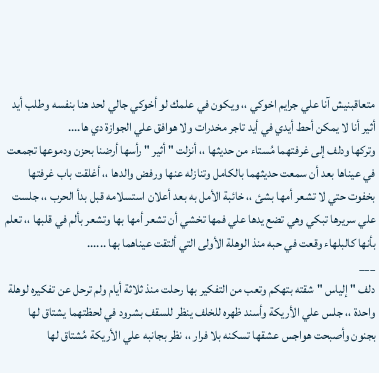متعاقبنيش آنا علي جرايم اخوكي ،، ويكون في علمك لو أخوكي جالي لحد هنا بنفسه وطلب أيد أثير أنا لا يمكن أحط أيدي في أيد تاجر مخدرات ولا هوافق علي الجوازة دي ها....
وتركها ودلف إلى غرفتهما مُستاء من حديثها ،، أنزلت " أثير " رأسها أرضنا بحزن ودموعها تجمعت في عيناها بعد أن سمعت حديثهما بالكامل وتنازله عنها ورفض والدها ،، أغلقت باب غرفتها بخفوت حتي لا تشعر أمها بشئ ،، خائبة الأمل به بعد أعلان استسلامه قبل بدأ الحرب ،، جلست علي سريرها تبكي وهي تضع يدها علي فمها تخشي أن تشعر أمها بها وتشعر بألم في قلبها ،، تعلم بأنها كالبلهاء وقعت في حبه منذ الوهلة الأولى التي ألتقت عيناهما بها ......
___
دلف " إلياس " شقته بتهكم وتعب من التفكير بها رحلت منذ ثلاثة أيام ولم ترحل عن تفكيره لوهلة واحدة ،، جلس علي الأريكة وأسند ظهره للخلف ينظر للسقف بشرود في لحظتهما يشتاق لها بجنون وأصبحت هواجس عشقها تسكنه بلا فرار ،، نظر بجانبه علي الأريكة مُشتاق لها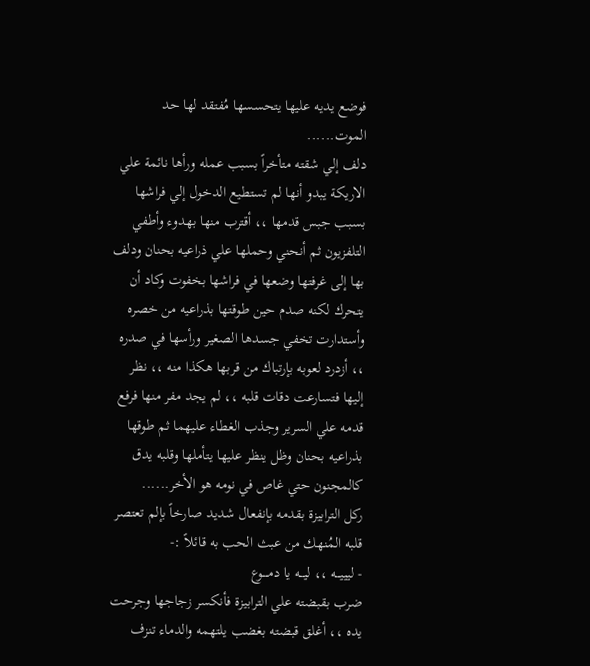فوضع يديه عليها يتحسسها مُفتقد لها حد الموت......
دلف إلي شقته متأخراً بسبب عمله ورأها نائمة علي الاريكة يبدو أنها لم تستطيع الدخول إلي فراشها بسبب جبس قدمها ،، أقترب منها بهدوء وأطفي التلفزيون ثم أنحني وحملها علي ذراعيه بحنان ودلف بها إلى غرفتها وضعها في فراشها بخفوت وكاد أن يتحرك لكنه صدم حين طوقتها بذراعيه من خصره وأستدارت تخفي جسدها الصغير ورأسها في صدره ،، أزدرد لعوبه بإرتباك من قربها هكذا منه ،، نظر إليها فتسارعت دقات قلبه ،، لم يجد مفر منها فرفع قدمه علي السرير وجذب الغطاء عليهما ثم طوقها بذراعيه بحنان وظل ينظر عليها يتأملها وقلبه يدق كالمجنون حتي غاص في نومه هو الأخر......
ركل الترابيزة بقدمه بإنفعال شديد صارخاً بإلم تعتصر قلبه المُنهك من عبث الحب به قائلاً :-
- ليييـــه ،، ليـــه يا دمــــوع
ضرب بقبضته علي الترابيزة فأنكسر زجاجها وجرحت يده ،، أغلق قبضته بغضب يلتهمه والدماء تنزف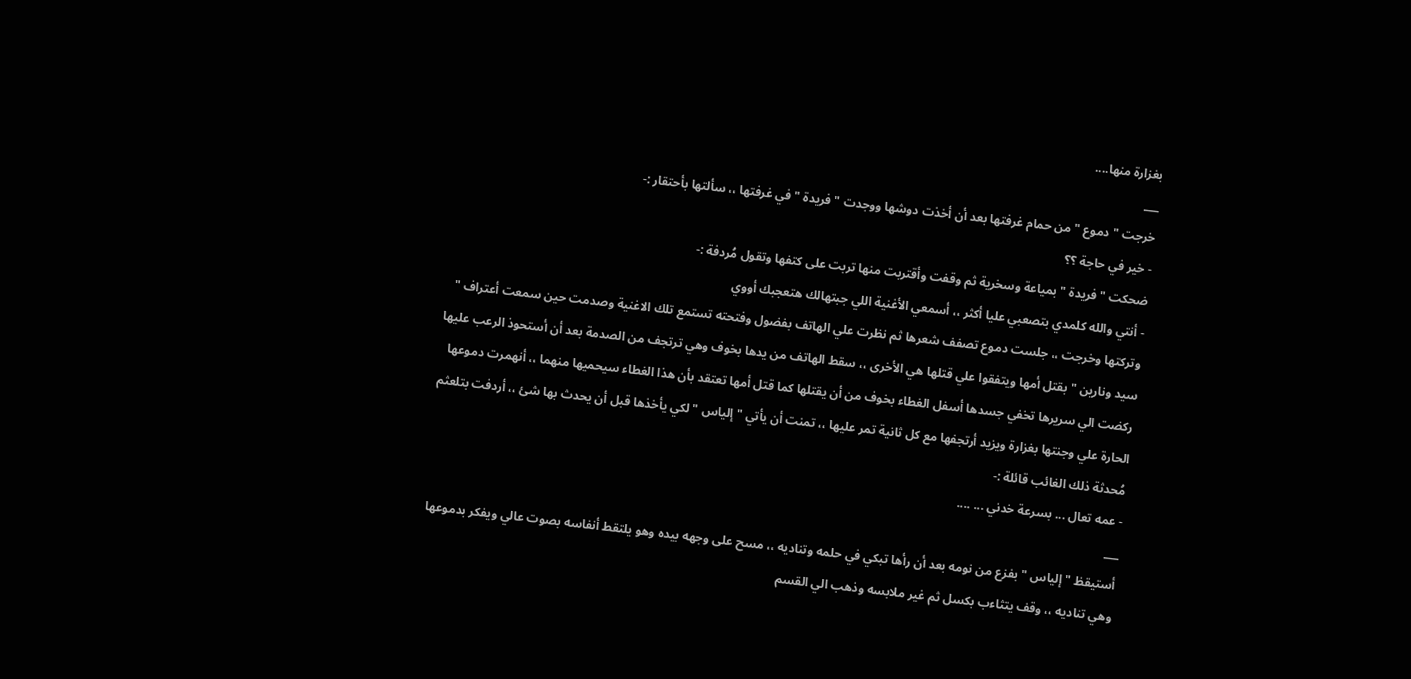بغزارة منها....
___
خرجت " دموع " من حمام غرفتها بعد أن أخذت دوشها ووجدت " فريدة " في غرفتها ،، سألتها بأحتقار :-
- خير في حاجة ؟؟
ضحكت " فريدة " بمياعة وسخرية ثم وقفت وأقتربت منها تربت على كتفها وتقول مُردفة :-
- أنتي والله كلمدي بتصعبي عليا أكثر ،، أسمعي الأغنية اللي جبتهالك هتعجبك أووي
وتركتها وخرجت ،، جلست دموع تصفف شعرها ثم نظرت علي الهاتف بفضول وفتحته تستمع تلك الاغنية وصدمت حين سمعت أعتراف " سيد ونارين " بقتل أمها ويتفقوا علي قتلها هي الأخرى ،، سقط الهاتف من يدها بخوف وهي ترتجف من الصدمة بعد أن أستحوذ الرعب عليها ركضت الي سريرها تخفي جسدها أسفل الغطاء بخوف من أن يقتلها كما قتل أمها تعتقد بأن هذا الغطاء سيحميها منهما ،، أنهمرت دموعها الحارة علي وجنتها بغزارة ويزيد أرتجفها مع كل ثانية تمر عليها ،، تمنت أن يأتي " إلياس " لكي يأخذها قبل أن يحدث بها شئ ،، أردفت بتلعثم مُحدثة ذلك الغائب قائلة :-
- عمه تعال ... بسرعة خدني ... ....
___
أستيقظ " إلياس " بفزع من نومه بعد أن رأها تبكي في حلمه وتناديه ،، مسح على وجهه بيده وهو يلتقط أنفاسه بصوت عالي ويفكر بدموعها وهي تناديه ،، وقف يتثاءب بكسل ثم غير ملابسه وذهب الي القسم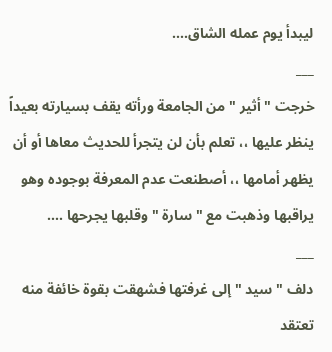ليبدأ يوم عمله الشاق....
___
خرجت " أثير " من الجامعة ورأته يقف بسيارته بعيداً ينظر عليها ،، تعلم بأن لن يتجرأ للحديث معاها أو أن يظهر أمامها ،، أصطنعت عدم المعرفة بوجوده وهو يراقبها وذهبت مع " سارة " وقلبها يجرحها ....
___
دلف " سيد " إلى غرفتها فشهقت بقوة خائفة منه تعتقد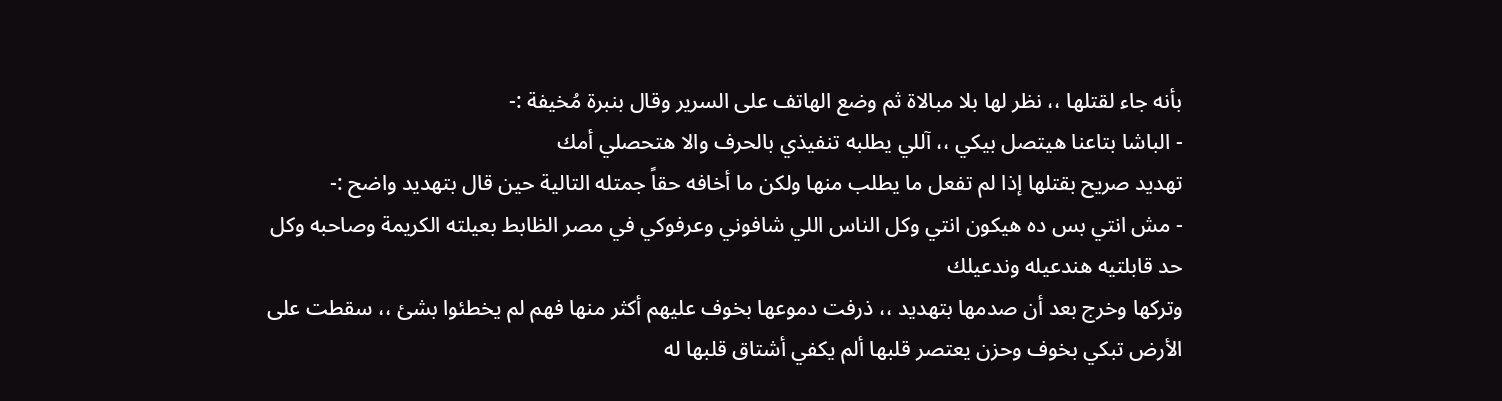بأنه جاء لقتلها ،، نظر لها بلا مبالاة ثم وضع الهاتف على السرير وقال بنبرة مُخيفة :-
- الباشا بتاعنا هيتصل بيكي ،، آللي يطلبه تنفيذي بالحرف والا هتحصلي أمك
تهديد صريح بقتلها إذا لم تفعل ما يطلب منها ولكن ما أخافه حقاً جمتله التالية حين قال بتهديد واضح :-
- مش انتي بس ده هيكون انتي وكل الناس اللي شافوني وعرفوكي في مصر الظابط بعيلته الكريمة وصاحبه وكل حد قابلتيه هندعيله وندعيلك
وتركها وخرج بعد أن صدمها بتهديد ،، ذرفت دموعها بخوف عليهم أكثر منها فهم لم يخطئوا بشئ ،، سقطت على الأرض تبكي بخوف وحزن يعتصر قلبها ألم يكفي أشتاق قلبها له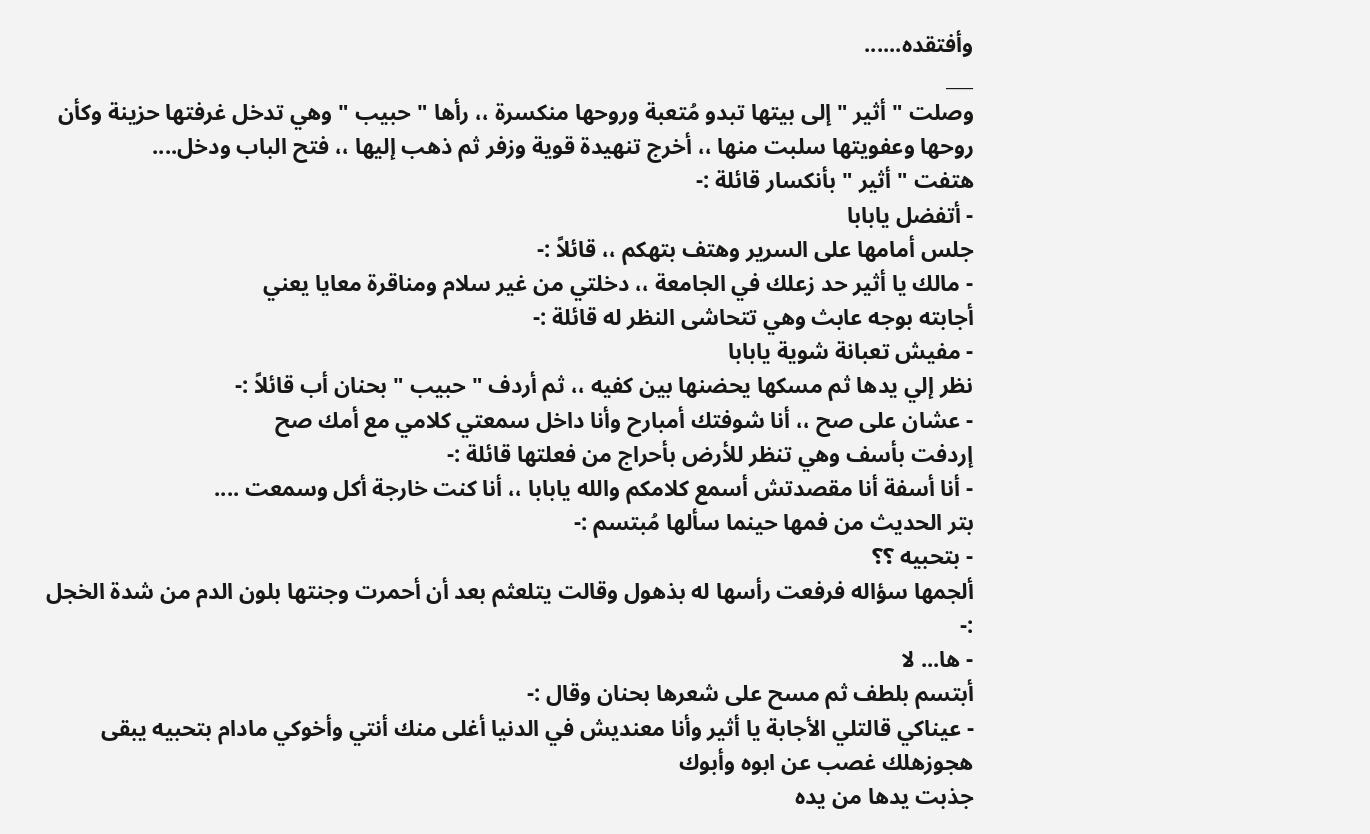وأفتقده......
___
وصلت " أثير " إلى بيتها تبدو مُتعبة وروحها منكسرة ،، رأها " حبيب " وهي تدخل غرفتها حزينة وكأن روحها وعفويتها سلبت منها ،، أخرج تنهيدة قوية وزفر ثم ذهب إليها ،، فتح الباب ودخل....
هتفت " أثير " بأنكسار قائلة :-
- أتفضل يابابا
جلس أمامها على السرير وهتف بتهكم ،، قائلاً :-
- مالك يا أثير حد زعلك في الجامعة ،، دخلتي من غير سلام ومناقرة معايا يعني
أجابته بوجه عابث وهي تتحاشى النظر له قائلة :-
- مفيش تعبانة شوية يابابا
نظر إلي يدها ثم مسكها يحضنها بين كفيه ،، ثم أردف " حبيب " بحنان أب قائلاً :-
- عشان على صح ،، أنا شوفتك أمبارح وأنا داخل سمعتي كلامي مع أمك صح
إردفت بأسف وهي تنظر للأرض بأحراج من فعلتها قائلة :-
- أنا أسفة أنا مقصدتش أسمع كلامكم والله يابابا ،، أنا كنت خارجة أكل وسمعت ....
بتر الحديث من فمها حينما سألها مُبتسم :-
- بتحبيه ؟؟
ألجمها سؤاله فرفعت رأسها له بذهول وقالت يتلعثم بعد أن أحمرت وجنتها بلون الدم من شدة الخجل :-
- ها... لا
أبتسم بلطف ثم مسح على شعرها بحنان وقال :-
- عيناكي قالتلي الأجابة يا أثير وأنا معنديش في الدنيا أغلى منك أنتي وأخوكي مادام بتحبيه يبقى هجوزهلك غصب عن ابوه وأبوك
جذبت يدها من يده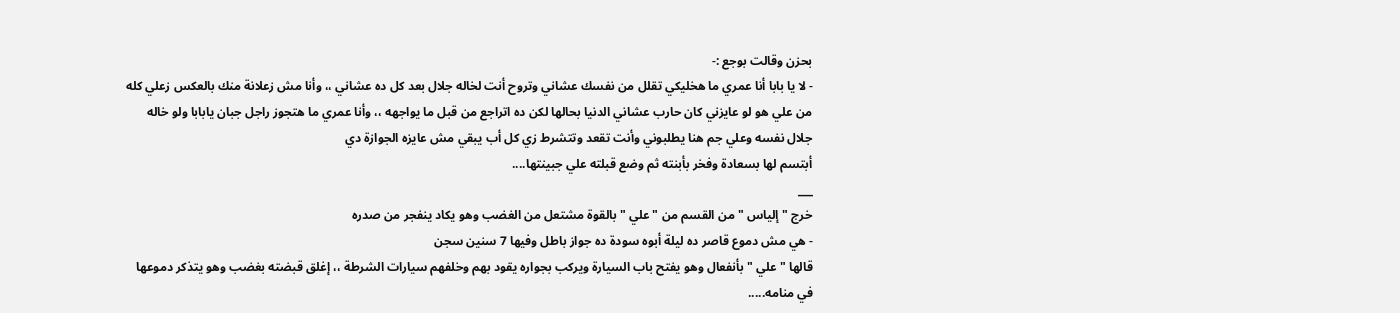بحزن وقالت بوجع :-
- لا يا بابا أنا عمري ما هخليكي تقلل من نفسك عشاني وتروح أنت لخاله جلال بعد كل ده عشاني ،، وأنا مش زعلانة منك بالعكس زعلي كله من علي هو لو عايزني كان حارب عشاني الدنيا بحالها لكن ده اتراجع من قبل ما يواجهه ،، وأنا عمري ما هتجوز راجل جبان يابابا ولو خاله جلال نفسه وعلي جم هنا يطلبوني وأنت تقعد وتتشرط زي كل أب يبقي مش عايزه الجوازة دي
أبتسم لها بسعادة وفخر بأبنته ثم وضع قبلته علي جبينتها....
___
خرج " إلياس " من القسم من " علي " بالقوة مشتعل من الغضب وهو يكاد ينفجر من صدره
- هي مش دموع قاصر ده ليلة أبوه سودة ده جواز باطل وفيها 7 سنين سجن
قالها " علي " بأنفعال وهو يفتح باب السيارة ويركب بجواره يقود بهم وخلفهم سيارات الشرطة ،، إغلق قبضته بغضب وهو يتذكر دموعها في منامه.....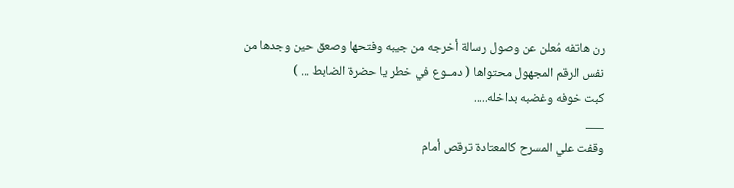رن هاتفه مُعلن عن وصول رسالة أخرجه من جيبه وفتحها وصعق حين وجدها من نفس الرقم المجهول محتواها ( دمــوع في خطر يا حضرة الضابط ... )
كبت خوفه وغضبه بداخله.....
___
وقفت علي المسرح كالمعتادة ترقص أمام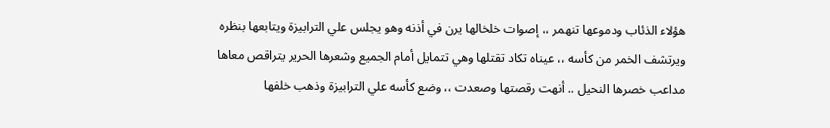هؤلاء الذئاب ودموعها تنهمر ،، إصوات خلخالها يرن في أذنه وهو يجلس علي الترابيزة ويتابعها بنظره ويرتشف الخمر من كأسه ،، عيناه تكاد تقتلها وهي تتمايل أمام الجميع وشعرها الحرير يتراقص معاها مداعب خصرها النحيل .. أنهت رقصتها وصعدت ،، وضع كأسه علي الترابيزة وذهب خلفها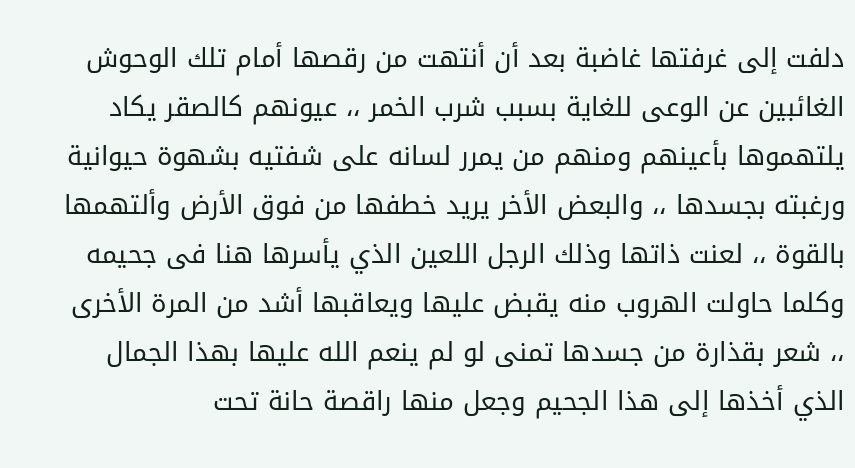دلفت إلى غرفتها غاضبة بعد أن أنتهت من رقصها أمام تلك الوحوش الغائبين عن الوعى للغاية بسبب شرب الخمر ،، عيونهم كالصقر يكاد يلتهموها بأعينهم ومنهم من يمرر لسانه على شفتيه بشهوة حيوانية ورغبته بجسدها ،، والبعض الأخر يريد خطفها من فوق الأرض وألتهمها بالقوة ،، لعنت ذاتها وذلك الرجل اللعين الذي يأسرها هنا فى جحيمه وكلما حاولت الهروب منه يقبض عليها ويعاقبها أشد من المرة الأخرى ،، شعر بقذارة من جسدها تمنى لو لم ينعم الله عليها بهذا الجمال الذي أخذها إلى هذا الجحيم وجعل منها راقصة حانة تحت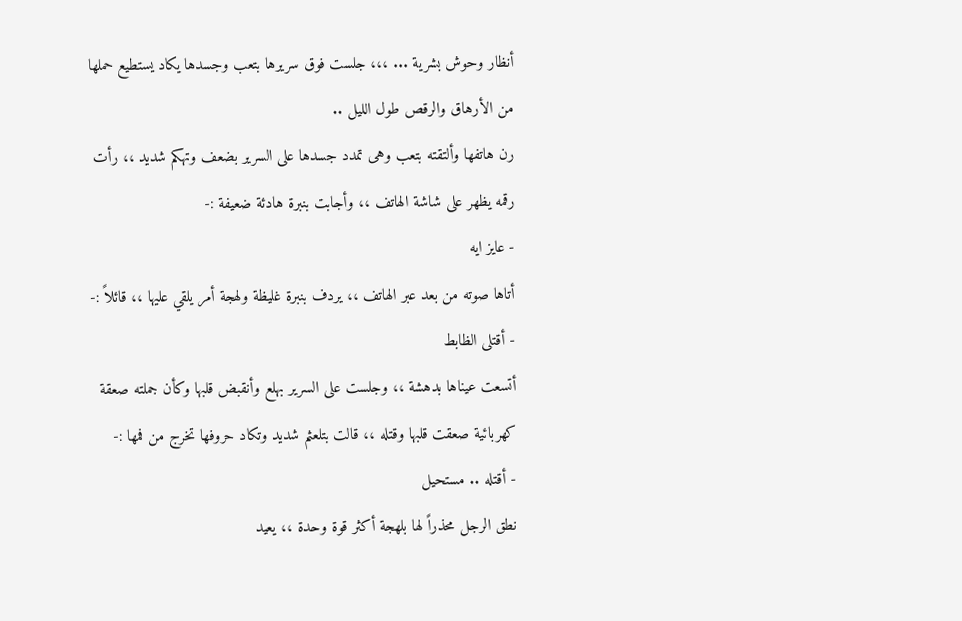أنظار وحوش بشرية ... ،،، جلست فوق سريرها بتعب وجسدها يكاد يستطيع حملها من الأرهاق والرقص طول الليل ..
رن هاتفها وألتقته بتعب وهى تمدد جسدها على السرير بضعف وتهكم شديد ،، رأت رقمه يظهر على شاشة الهاتف ،، وأجابت بنبرة هادئة ضعيفة :-
- عايز ايه
أتاها صوته من بعد عبر الهاتف ،، يردف بنبرة غليظة ولهجة أمر يلقي عليها ،، قائلاً :-
- أقتلى الظابط
أتسعت عيناها بدهشة ،، وجلست على السرير بهلع وأنقبض قلبها وكأن جملته صعقة كهربائية صعقت قلبها وقتله ،، قالت بتلعثم شديد وتكاد حروفها تخرج من فمها :-
- أقتله .. مستحيل
نطق الرجل محذراً لها بلهجة أكثر قوة وحدة ،، يعيد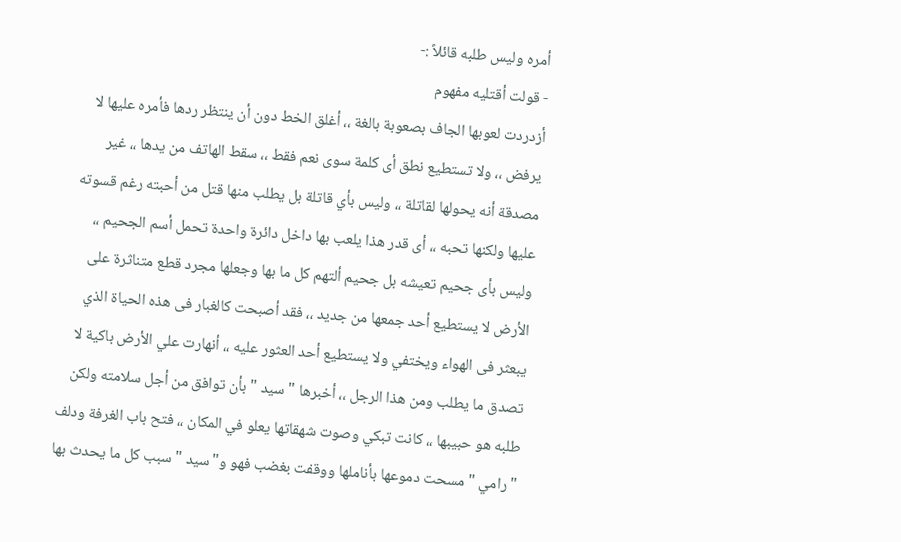أمره وليس طلبه قائلاً :-
- قولت أقتليه مفهوم
أزدردت لعوبها الجاف بصعوبة بالغة ،، أغلق الخط دون أن ينتظر ردها فأمره عليها لا يرفض ،، ولا تستطيع نطق أى كلمة سوى نعم فقط ،، سقط الهاتف من يدها ،، غير مصدقة أنه يحولها لقاتلة ،، وليس بأي قاتلة بل يطلب منها قتل من أحبته رغم قسوته عليها ولكنها تحبه ،، أى قدر هذا يلعب بها داخل دائرة واحدة تحمل أسم الجحيم ،، وليس بأى جحيم تعيشه بل جحيم ألتهم كل ما بها وجعلها مجرد قطع متناثرة على الأرض لا يستطيع أحد جمعها من جديد ،، فقد أصبحت كالغبار فى هذه الحياة الذي يبعثر فى الهواء ويختفي ولا يستطيع أحد العثور عليه ،، أنهارت علي الأرض باكية لا تصدق ما يطلب ومن هذا الرجل ،، أخبرها " سيد " بأن توافق من أجل سلامته ولكن طلبه هو حبيبها ،، كانت تبكي وصوت شهقاتها يعلو في المكان ،، فتح باب الغرفة ودلف " رامي " مسحت دموعها بأناملها ووقفت بغضب فهو و"سيد " سبب كل ما يحدث بها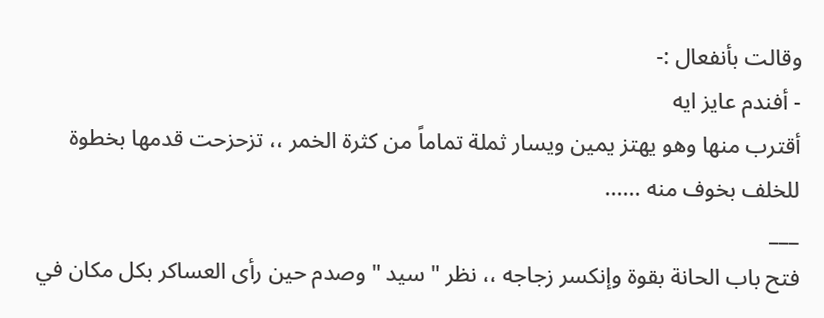وقالت بأنفعال :-
- أفندم عايز ايه
أقترب منها وهو يهتز يمين ويسار ثملة تماماً من كثرة الخمر ،، تزحزحت قدمها بخطوة للخلف بخوف منه ......
___
فتح باب الحانة بقوة وإنكسر زجاجه ،، نظر " سيد " وصدم حين رأى العساكر بكل مكان في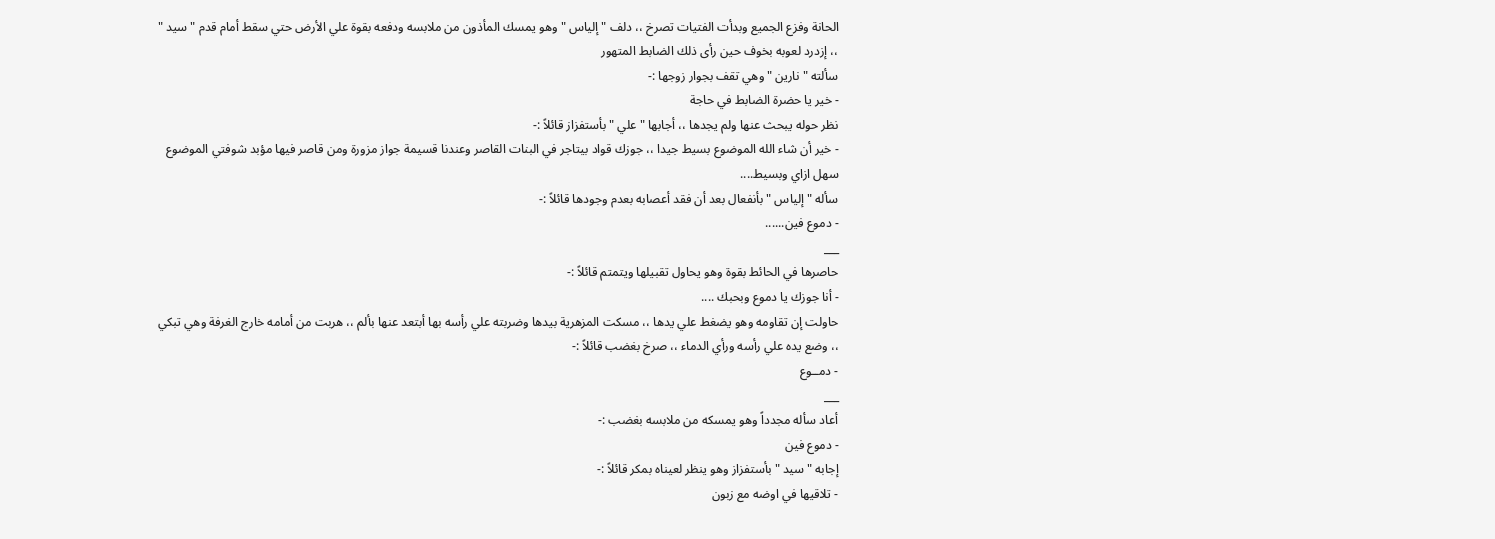الحانة وفزع الجميع وبدأت الفتيات تصرخ ،، دلف " إلياس " وهو يمسك المأذون من ملابسه ودفعه بقوة علي الأرض حتي سقط أمام قدم " سيد " ،، إزدرد لعوبه بخوف حين رأى ذلك الضابط المتهور
سألته " نارين " وهي تقف بجوار زوجها :-
- خير يا حضرة الضابط في حاجة
نظر حوله يبحث عنها ولم يجدها ،، أجابها " علي " بأستفزاز قائلاً :-
- خير أن شاء الله الموضوع بسيط جيدا ،، جوزك قواد بيتاجر في البنات القاصر وعندنا قسيمة جواز مزورة ومن قاصر فيها مؤبد شوفتي الموضوع سهل ازاي وبسيط....
سأله " إلياس " بأنفعال بعد أن فقد أعصابه بعدم وجودها قائلاً :-
- دموع فين......
___
حاصرها في الحائط بقوة وهو يحاول تقبيلها ويتمتم قائلاً :-
- أنا جوزك يا دموع وبحبك ....
حاولت إن تقاومه وهو يضغط علي يدها ،، مسكت المزهرية بيدها وضربته علي رأسه بها أبتعد عنها بألم ،، هربت من أمامه خارج الغرفة وهي تبكي ،، وضع يده علي رأسه ورأي الدماء ،، صرخ بغضب قائلاً :-
- دمــوع
___
أعاد سأله مجدداً وهو يمسكه من ملابسه بغضب :-
- دموع فين
إجابه " سيد " بأستفزاز وهو ينظر لعيناه بمكر قائلاً :-
- تلاقيها في اوضه مع زبون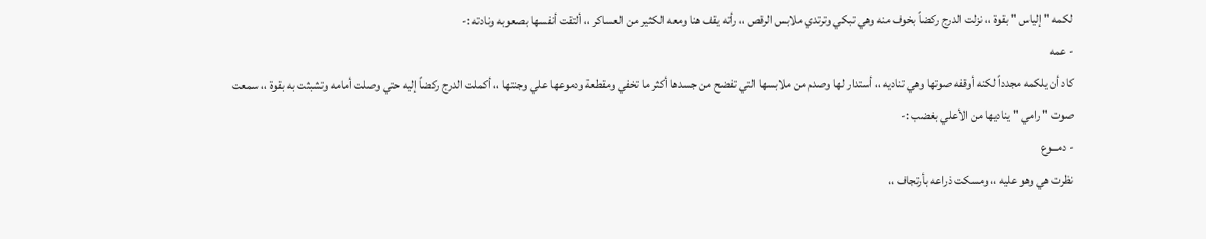لكمه " إلياس " بقوة ،، نزلت الدرج ركضاً بخوف منه وهي تبكي وترتدي ملابس الرقص ،، رأته يقف هنا ومعه الكثير من العساكر ،، ألتقت أنفسها بصعوبه ونادته :-
- عمه
كاد أن يلكمه مجدداً لكنه أوقفه صوتها وهي تناديه ،، أستدار لها وصدم من ملابسها التي تفضح من جسدها أكثر ما تخفي ومقطعة ودموعها علي وجنتها ،، أكملت الدرج ركضاً إليه حتي وصلت أمامه وتشبثت به بقوة ،، سمعت صوت " رامي " يناديها من الأعلي بغضب :-
- دمـــوع
نظرت هي وهو عليه ،، ومسكت ذراعه بأرتجاف ،،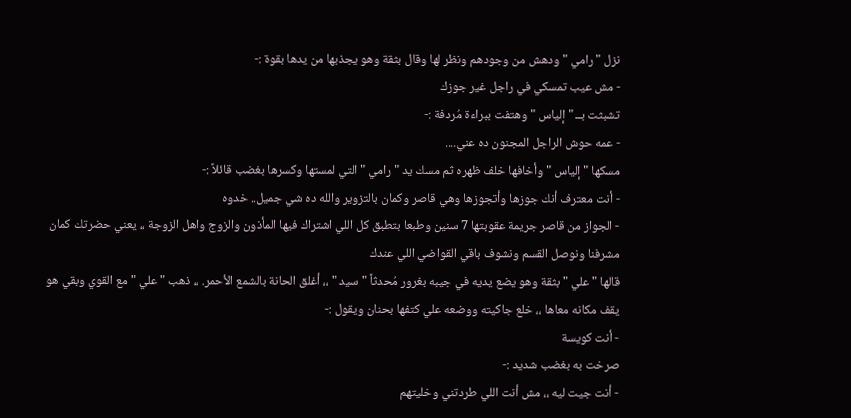نزل " رامي " ودهش من وجودهم ونظر لها وقال بثقة وهو يجذبها من يدها بقوة :-
- مش عيب تمسكي في راجل غير جوزك
تشبثت بــ " إلياس " وهتفت ببراءة مُردفة :-
- عمه حوش الراجل المجنون ده عني....
مسكها " إلياس " وأخافها خلف ظهره ثم مسك يد " رامي " التي لمستها وكسرها بغضب قائلاً :-
- أنت معترف أنك جوزها وأتجوزها وهي قاصر وكمان بالتزوير والله ده شي جميل.. خدوه
- الجواز من قاصر جريمة عقوبتها 7 سنين وطبعا بتطبق كل اللي اشتراك فيها المأذون والزوج واهل الزوجة ،، يعني حضرتك كمان مشرفنا ونوصل القسم ونشوف باقي القواضي اللي عندك
قالها " علي " بثقة وهو يضع يديه في جيبه بغرور مُحدثاً " سيد " ،، أغلق الحانة بالشمع الأحمر. ،، ذهب " علي " مع القوي وبقي هو يقف مكانه معاها ،، خلع جاكيته ووضعه علي كتفها بحنان ويقول :-
- أنت كويسة
صرخت به بغضب شديد :-
- أنت جيت ليه ،، مش أنت اللي طردتني وخليتهم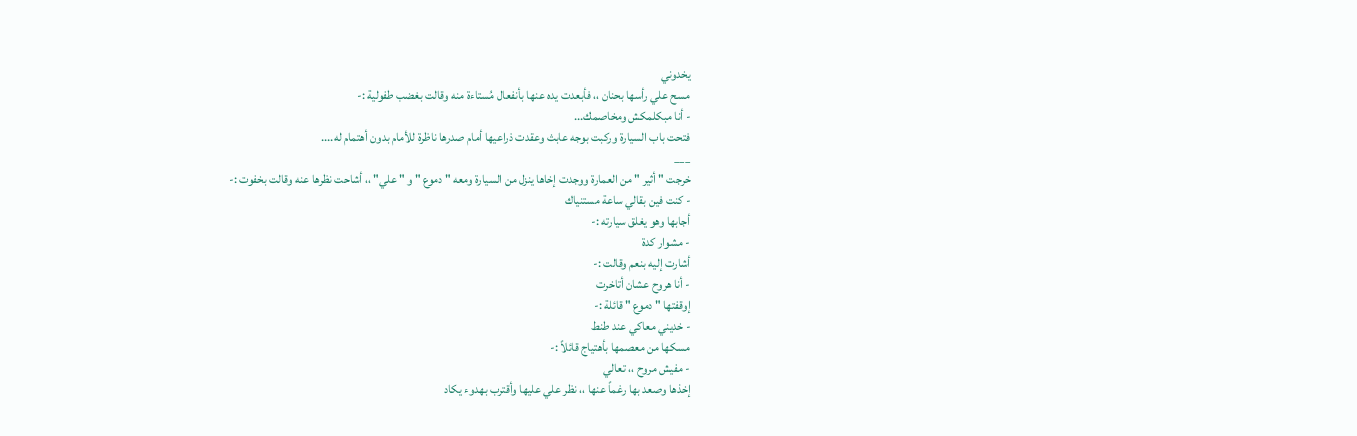يخدوني
مسح علي رأسها بحنان ،، فأبعدت يده عنها بأنفعال مُستاءة منه وقالت بغضب طفولية :-
- أنا مبكلمكش ومخاصمك...
فتحت باب السيارة وركبت بوجه عابث وعقدت ذراعيها أمام صدرها ناظرة للأمام بدون أهتمام له....
___
خرجت " أثير " من العمارة ووجدت إخاها ينزل من السيارة ومعه " دموع " و " علي" ،، أشاحت نظرها عنه وقالت بخفوت :-
- كنت فين بقالي ساعة مستنياك
أجابها وهو يغلق سيارته :-
- مشوار كدة
أشارت إليه بنعم وقالت :-
- أنا هروح عشان أتاخرت
إوقفتها " دموع " قائلة :-
- خديني معاكي عند طنط
مسكها من معصمها بأهتياج قائلاً :-
- مفيش مروح ،، تعالي
إخذها وصعد بها رغماً عنها ،، نظر علي عليها وأقترب بهدوء يكاد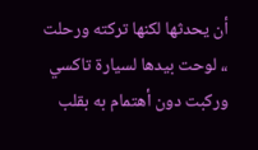أن يحدثها لكنها تركته ورحلت ،، لوحت بيدها لسيارة تاكسي وركبت دون أهتمام به بقلب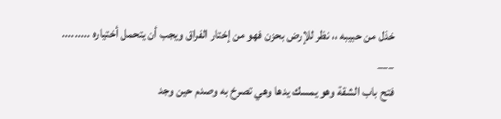خذل من حبيبه ،، نظر للإرض بحزن فهو من إختار الفراق ويجب أن يتحمل أختياره .........
___
فتح باب الشقة وهو يمسك يدها وهي تصرخ به وصدم حين وجد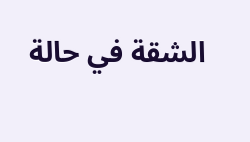الشقة في حالة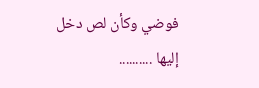فوضي وكأن لص دخل إليها ..........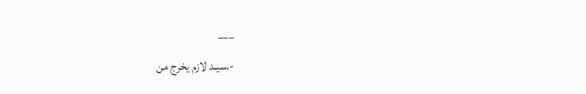___
-.سيـد لازم يخرج من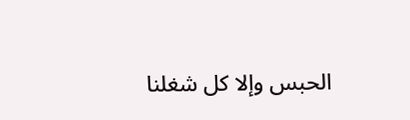الحبس وإلا كل شغلنا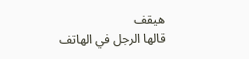هيقف
قالها الرجل في الهاتف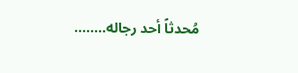مُحدثاً أحد رجاله........